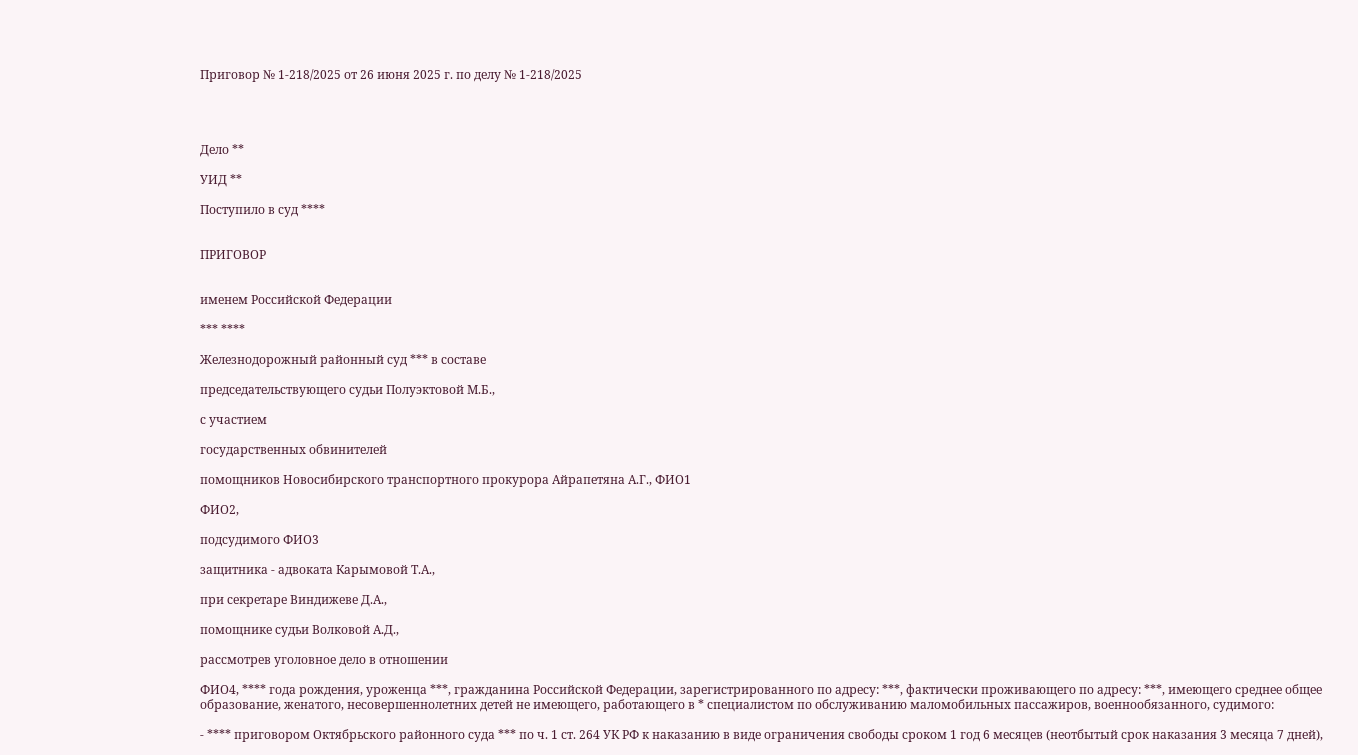Приговор № 1-218/2025 от 26 июня 2025 г. по делу № 1-218/2025




Дело **

УИД **

Поступило в суд ****


ПРИГОВОР


именем Российской Федерации

*** ****

Железнодорожный районный суд *** в составе

председательствующего судьи Полуэктовой М.Б.,

с участием

государственных обвинителей

помощников Новосибирского транспортного прокурора Айрапетяна А.Г., ФИО1

ФИО2,

подсудимого ФИО3

защитника - адвоката Карымовой Т.А.,

при секретаре Виндижеве Д.А.,

помощнике судьи Волковой А.Д.,

рассмотрев уголовное дело в отношении

ФИО4, **** года рождения, уроженца ***, гражданина Российской Федерации, зарегистрированного по адресу: ***, фактически проживающего по адресу: ***, имеющего среднее общее образование, женатого, несовершеннолетних детей не имеющего, работающего в * специалистом по обслуживанию маломобильных пассажиров, военнообязанного, судимого:

- **** приговором Октябрьского районного суда *** по ч. 1 ст. 264 УК РФ к наказанию в виде ограничения свободы сроком 1 год 6 месяцев (неотбытый срок наказания 3 месяца 7 дней),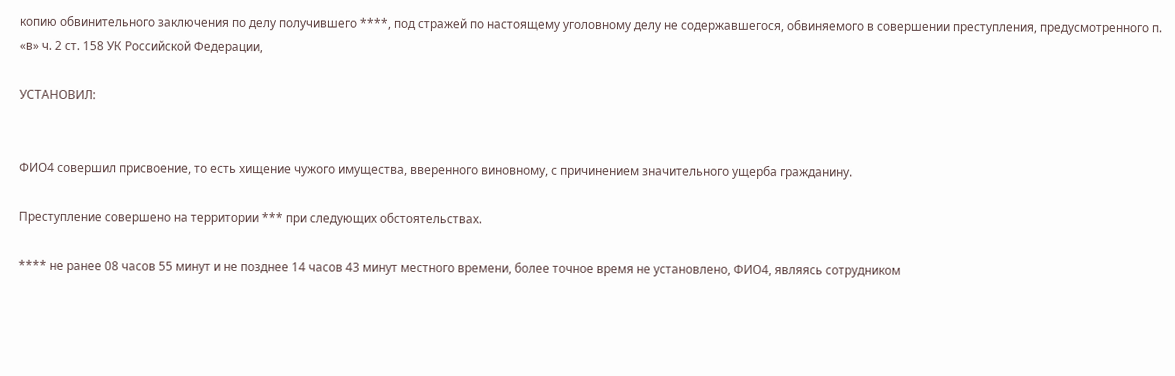копию обвинительного заключения по делу получившего ****, под стражей по настоящему уголовному делу не содержавшегося, обвиняемого в совершении преступления, предусмотренного п. «в» ч. 2 ст. 158 УК Российской Федерации,

УСТАНОВИЛ:


ФИО4 совершил присвоение, то есть хищение чужого имущества, вверенного виновному, с причинением значительного ущерба гражданину.

Преступление совершено на территории *** при следующих обстоятельствах.

**** не ранее 08 часов 55 минут и не позднее 14 часов 43 минут местного времени, более точное время не установлено, ФИО4, являясь сотрудником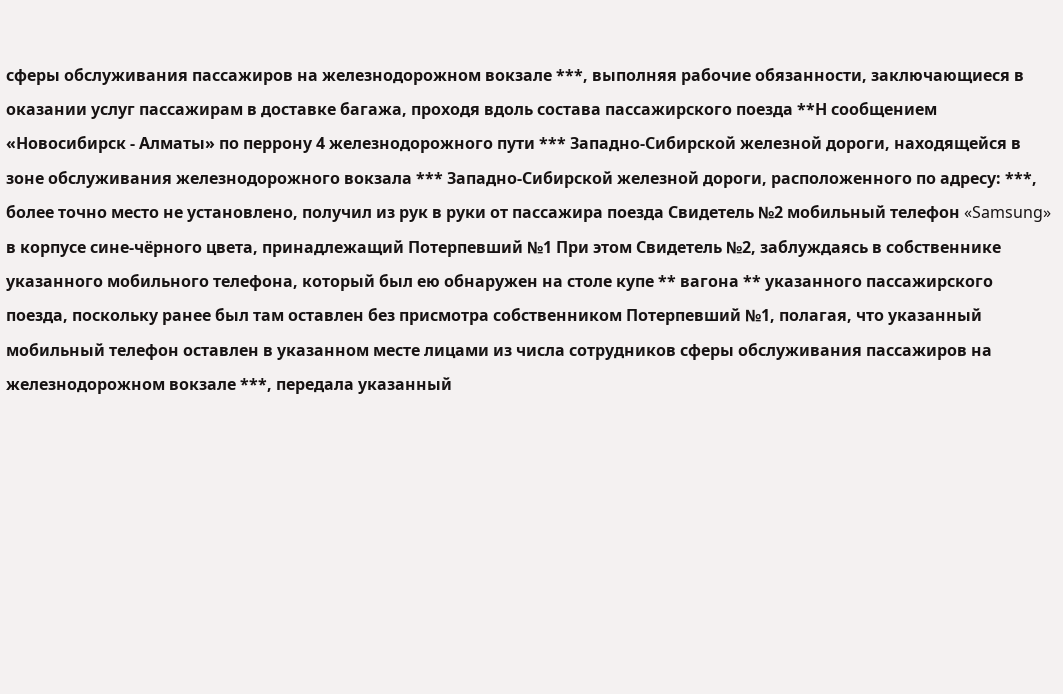сферы обслуживания пассажиров на железнодорожном вокзале ***, выполняя рабочие обязанности, заключающиеся в оказании услуг пассажирам в доставке багажа, проходя вдоль состава пассажирского поезда **Н сообщением «Новосибирск - Алматы» по перрону 4 железнодорожного пути *** Западно-Сибирской железной дороги, находящейся в зоне обслуживания железнодорожного вокзала *** Западно-Сибирской железной дороги, расположенного по адресу: ***, более точно место не установлено, получил из рук в руки от пассажира поезда Свидетель №2 мобильный телефон «Samsung» в корпусе сине-чёрного цвета, принадлежащий Потерпевший №1 При этом Свидетель №2, заблуждаясь в собственнике указанного мобильного телефона, который был ею обнаружен на столе купе ** вагона ** указанного пассажирского поезда, поскольку ранее был там оставлен без присмотра собственником Потерпевший №1, полагая, что указанный мобильный телефон оставлен в указанном месте лицами из числа сотрудников сферы обслуживания пассажиров на железнодорожном вокзале ***, передала указанный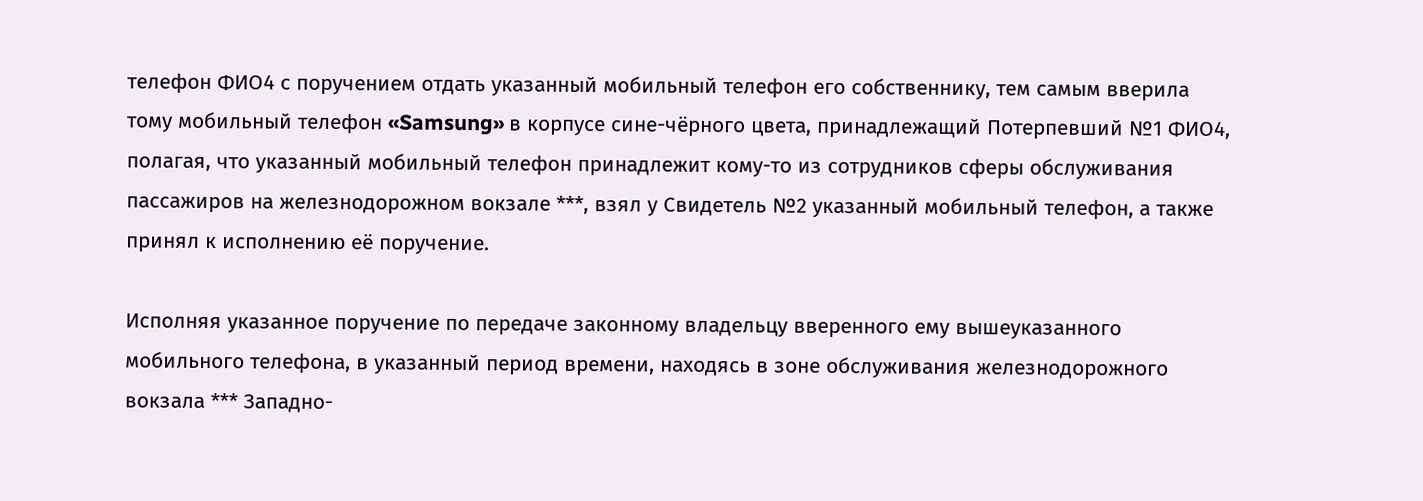телефон ФИО4 с поручением отдать указанный мобильный телефон его собственнику, тем самым вверила тому мобильный телефон «Samsung» в корпусе сине-чёрного цвета, принадлежащий Потерпевший №1 ФИО4, полагая, что указанный мобильный телефон принадлежит кому-то из сотрудников сферы обслуживания пассажиров на железнодорожном вокзале ***, взял у Свидетель №2 указанный мобильный телефон, а также принял к исполнению её поручение.

Исполняя указанное поручение по передаче законному владельцу вверенного ему вышеуказанного мобильного телефона, в указанный период времени, находясь в зоне обслуживания железнодорожного вокзала *** Западно-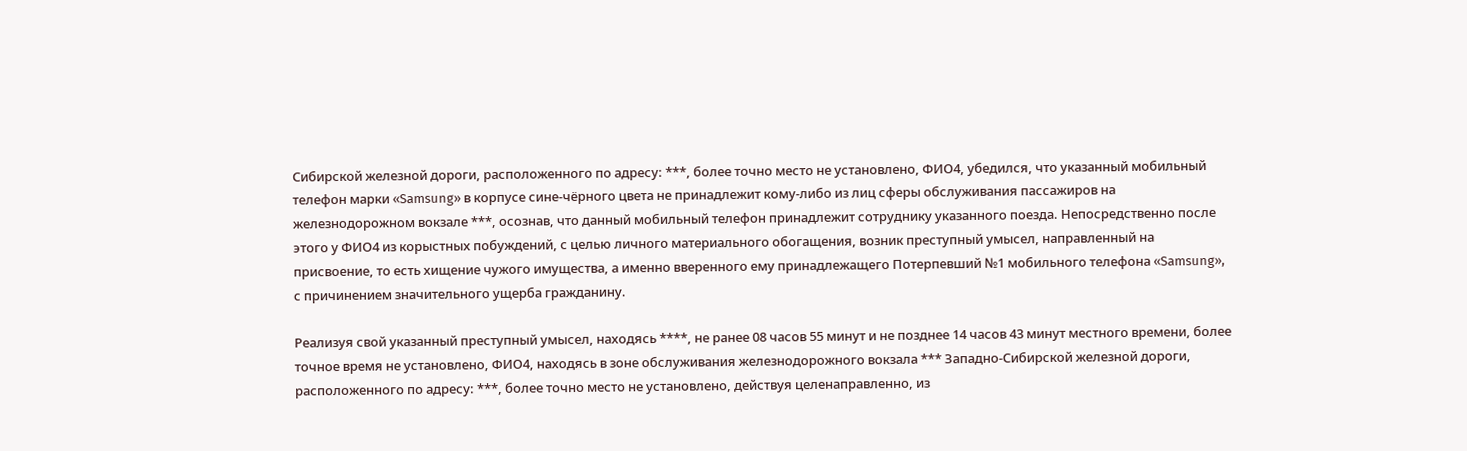Сибирской железной дороги, расположенного по адресу: ***, более точно место не установлено, ФИО4, убедился, что указанный мобильный телефон марки «Samsung» в корпусе сине-чёрного цвета не принадлежит кому-либо из лиц сферы обслуживания пассажиров на железнодорожном вокзале ***, осознав, что данный мобильный телефон принадлежит сотруднику указанного поезда. Непосредственно после этого у ФИО4 из корыстных побуждений, с целью личного материального обогащения, возник преступный умысел, направленный на присвоение, то есть хищение чужого имущества, а именно вверенного ему принадлежащего Потерпевший №1 мобильного телефона «Samsung», с причинением значительного ущерба гражданину.

Реализуя свой указанный преступный умысел, находясь ****, не ранее 08 часов 55 минут и не позднее 14 часов 43 минут местного времени, более точное время не установлено, ФИО4, находясь в зоне обслуживания железнодорожного вокзала *** Западно-Сибирской железной дороги, расположенного по адресу: ***, более точно место не установлено, действуя целенаправленно, из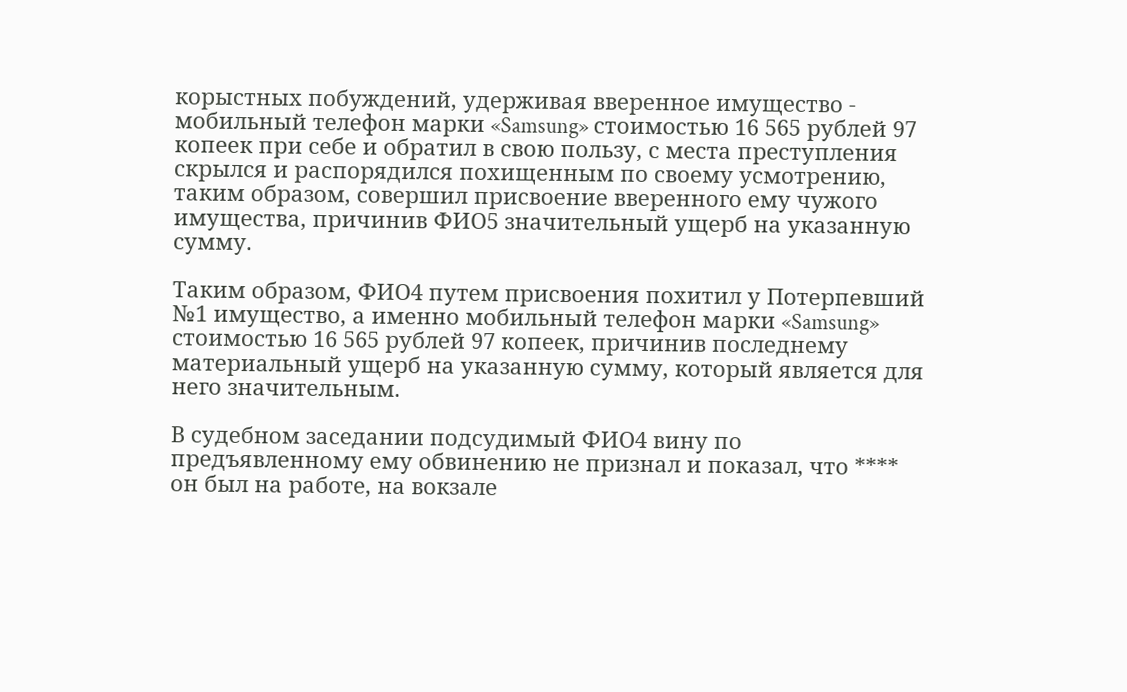корыстных побуждений, удерживая вверенное имущество - мобильный телефон марки «Samsung» стоимостью 16 565 рублей 97 копеек при себе и обратил в свою пользу, с места преступления скрылся и распорядился похищенным по своему усмотрению, таким образом, совершил присвоение вверенного ему чужого имущества, причинив ФИО5 значительный ущерб на указанную сумму.

Таким образом, ФИО4 путем присвоения похитил у Потерпевший №1 имущество, а именно мобильный телефон марки «Samsung» стоимостью 16 565 рублей 97 копеек, причинив последнему материальный ущерб на указанную сумму, который является для него значительным.

В судебном заседании подсудимый ФИО4 вину по предъявленному ему обвинению не признал и показал, что **** он был на работе, на вокзале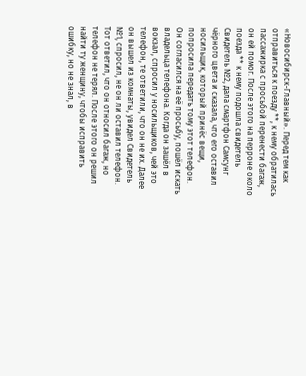«Новосибирск-Главный». Перед тем как отправиться к поезду **, к нему обратилась пассажирка с просьбой перенести багаж, он ей помог. После этого на перроне около поезда ** к нему подошла свидетель Свидетель №2, дала смартфон Самсунг чёрного цвета и сказала, что его оставил носильщик, который принёс вещи, попросила передать тому этот телефон. Он согласился на её просьбу, пошёл искать владельца телефона. Когда он зашёл в вокзал, спросил у носильщиков, чей это телефон, те ответили, что он не их. Далее он вышел из комнаты, увидел Свидетель №1, спросил, не он ли оставил телефон. Тот ответил, что он относил багаж, но телефон не терял. После этого он решил найти ту женщину, чтобы исправить ошибку, но не знал, в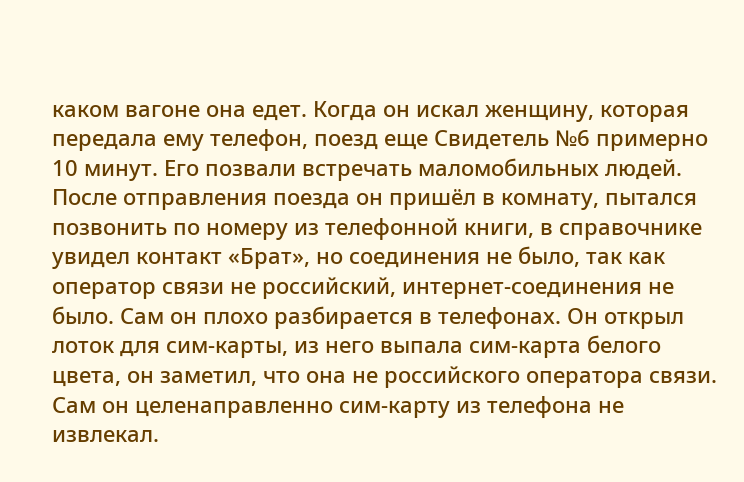каком вагоне она едет. Когда он искал женщину, которая передала ему телефон, поезд еще Свидетель №6 примерно 10 минут. Его позвали встречать маломобильных людей. После отправления поезда он пришёл в комнату, пытался позвонить по номеру из телефонной книги, в справочнике увидел контакт «Брат», но соединения не было, так как оператор связи не российский, интернет-соединения не было. Сам он плохо разбирается в телефонах. Он открыл лоток для сим-карты, из него выпала сим-карта белого цвета, он заметил, что она не российского оператора связи. Сам он целенаправленно сим-карту из телефона не извлекал.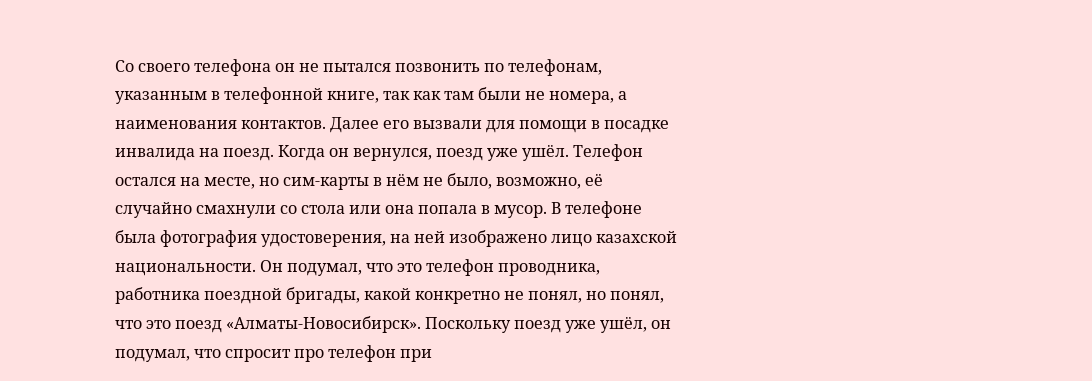Со своего телефона он не пытался позвонить по телефонам, указанным в телефонной книге, так как там были не номера, а наименования контактов. Далее его вызвали для помощи в посадке инвалида на поезд. Когда он вернулся, поезд уже ушёл. Телефон остался на месте, но сим-карты в нём не было, возможно, её случайно смахнули со стола или она попала в мусор. В телефоне была фотография удостоверения, на ней изображено лицо казахской национальности. Он подумал, что это телефон проводника, работника поездной бригады, какой конкретно не понял, но понял, что это поезд «Алматы-Новосибирск». Поскольку поезд уже ушёл, он подумал, что спросит про телефон при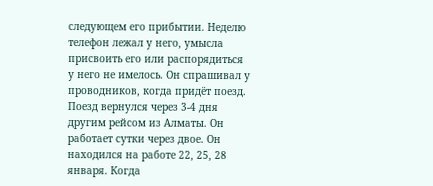следующем его прибытии. Неделю телефон лежал у него, умысла присвоить его или распорядиться у него не имелось. Он спрашивал у проводников, когда придёт поезд. Поезд вернулся через 3-4 дня другим рейсом из Алматы. Он работает сутки через двое. Он находился на работе 22, 25, 28 января. Когда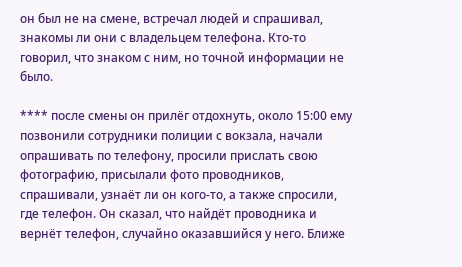он был не на смене, встречал людей и спрашивал, знакомы ли они с владельцем телефона. Кто-то говорил, что знаком с ним, но точной информации не было.

**** после смены он прилёг отдохнуть, около 15:00 ему позвонили сотрудники полиции с вокзала, начали опрашивать по телефону, просили прислать свою фотографию, присылали фото проводников, спрашивали, узнаёт ли он кого-то, а также спросили, где телефон. Он сказал, что найдёт проводника и вернёт телефон, случайно оказавшийся у него. Ближе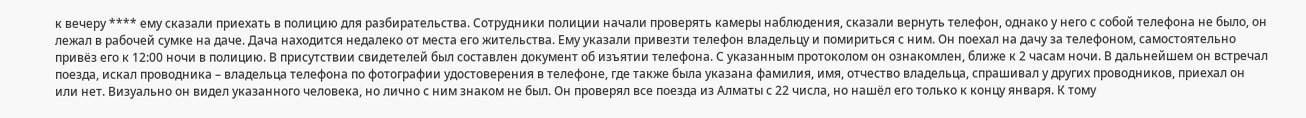к вечеру **** ему сказали приехать в полицию для разбирательства. Сотрудники полиции начали проверять камеры наблюдения, сказали вернуть телефон, однако у него с собой телефона не было, он лежал в рабочей сумке на даче. Дача находится недалеко от места его жительства. Ему указали привезти телефон владельцу и помириться с ним. Он поехал на дачу за телефоном, самостоятельно привёз его к 12:00 ночи в полицию. В присутствии свидетелей был составлен документ об изъятии телефона. С указанным протоколом он ознакомлен, ближе к 2 часам ночи. В дальнейшем он встречал поезда, искал проводника – владельца телефона по фотографии удостоверения в телефоне, где также была указана фамилия, имя, отчество владельца, спрашивал у других проводников, приехал он или нет. Визуально он видел указанного человека, но лично с ним знаком не был. Он проверял все поезда из Алматы с 22 числа, но нашёл его только к концу января. К тому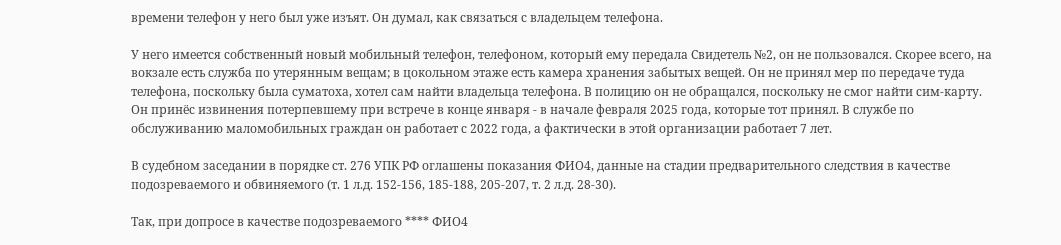времени телефон у него был уже изъят. Он думал, как связаться с владельцем телефона.

У него имеется собственный новый мобильный телефон, телефоном, который ему передала Свидетель №2, он не пользовался. Скорее всего, на вокзале есть служба по утерянным вещам; в цокольном этаже есть камера хранения забытых вещей. Он не принял мер по передаче туда телефона, поскольку была суматоха, хотел сам найти владельца телефона. В полицию он не обращался, поскольку не смог найти сим-карту. Он принёс извинения потерпевшему при встрече в конце января - в начале февраля 2025 года, которые тот принял. В службе по обслуживанию маломобильных граждан он работает с 2022 года, а фактически в этой организации работает 7 лет.

В судебном заседании в порядке ст. 276 УПК РФ оглашены показания ФИО4, данные на стадии предварительного следствия в качестве подозреваемого и обвиняемого (т. 1 л.д. 152-156, 185-188, 205-207, т. 2 л.д. 28-30).

Так, при допросе в качестве подозреваемого **** ФИО4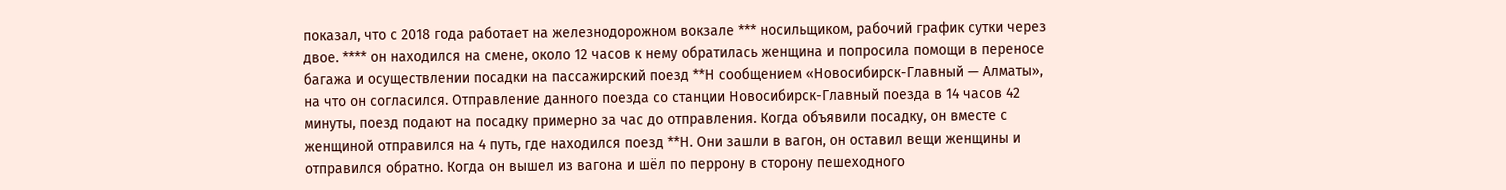показал, что с 2018 года работает на железнодорожном вокзале *** носильщиком, рабочий график сутки через двое. **** он находился на смене, около 12 часов к нему обратилась женщина и попросила помощи в переносе багажа и осуществлении посадки на пассажирский поезд **Н сообщением «Новосибирск-Главный — Алматы», на что он согласился. Отправление данного поезда со станции Новосибирск-Главный поезда в 14 часов 42 минуты, поезд подают на посадку примерно за час до отправления. Когда объявили посадку, он вместе с женщиной отправился на 4 путь, где находился поезд **Н. Они зашли в вагон, он оставил вещи женщины и отправился обратно. Когда он вышел из вагона и шёл по перрону в сторону пешеходного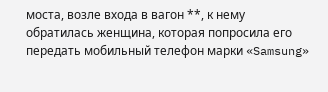моста, возле входа в вагон **, к нему обратилась женщина, которая попросила его передать мобильный телефон марки «Samsung»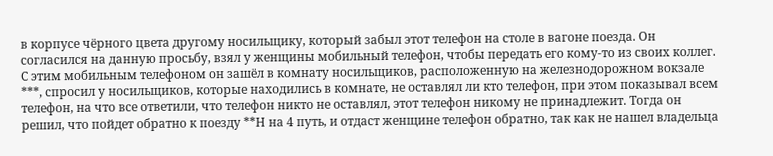в корпусе чёрного цвета другому носильщику, который забыл этот телефон на столе в вагоне поезда. Он согласился на данную просьбу, взял у женщины мобильный телефон, чтобы передать его кому-то из своих коллег. С этим мобильным телефоном он зашёл в комнату носильщиков, расположенную на железнодорожном вокзале ***, спросил у носильщиков, которые находились в комнате, не оставлял ли кто телефон, при этом показывал всем телефон, на что все ответили, что телефон никто не оставлял, этот телефон никому не принадлежит. Тогда он решил, что пойдет обратно к поезду **Н на 4 путь, и отдаст женщине телефон обратно, так как не нашел владельца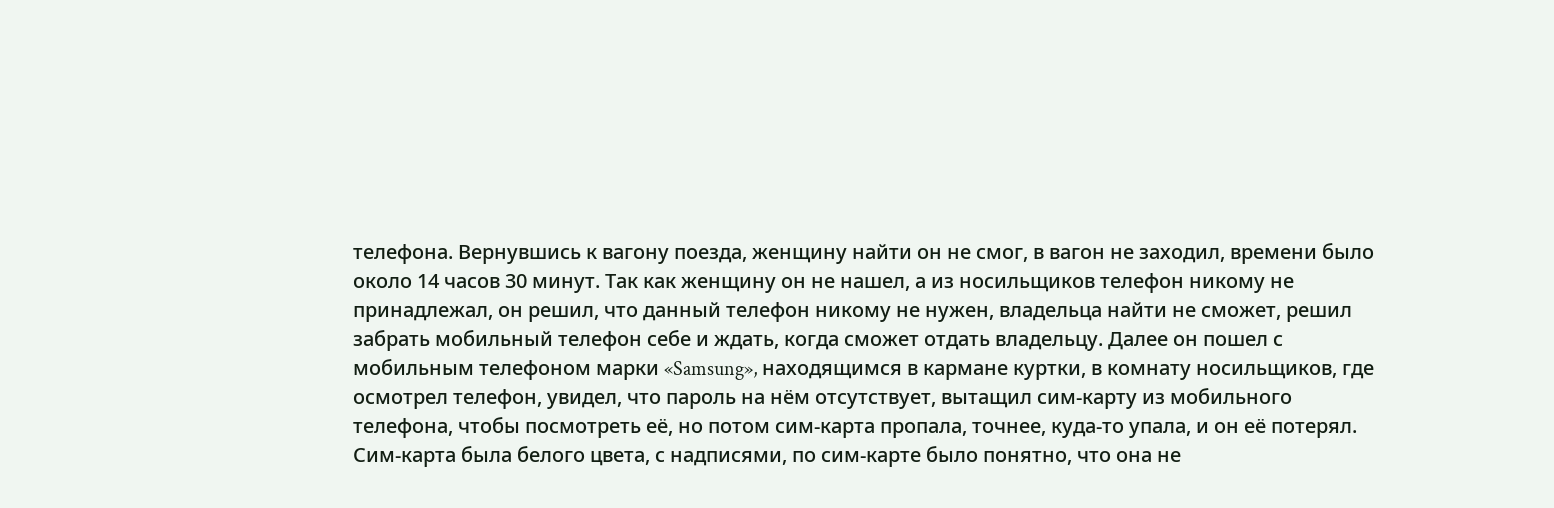телефона. Вернувшись к вагону поезда, женщину найти он не смог, в вагон не заходил, времени было около 14 часов 30 минут. Так как женщину он не нашел, а из носильщиков телефон никому не принадлежал, он решил, что данный телефон никому не нужен, владельца найти не сможет, решил забрать мобильный телефон себе и ждать, когда сможет отдать владельцу. Далее он пошел с мобильным телефоном марки «Samsung», находящимся в кармане куртки, в комнату носильщиков, где осмотрел телефон, увидел, что пароль на нём отсутствует, вытащил сим-карту из мобильного телефона, чтобы посмотреть её, но потом сим-карта пропала, точнее, куда-то упала, и он её потерял. Сим-карта была белого цвета, с надписями, по сим-карте было понятно, что она не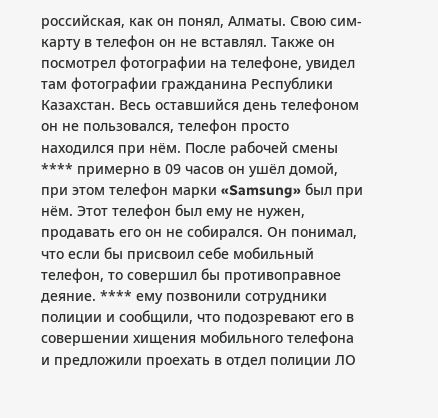российская, как он понял, Алматы. Свою сим-карту в телефон он не вставлял. Также он посмотрел фотографии на телефоне, увидел там фотографии гражданина Республики Казахстан. Весь оставшийся день телефоном он не пользовался, телефон просто находился при нём. После рабочей смены **** примерно в 09 часов он ушёл домой, при этом телефон марки «Samsung» был при нём. Этот телефон был ему не нужен, продавать его он не собирался. Он понимал, что если бы присвоил себе мобильный телефон, то совершил бы противоправное деяние. **** ему позвонили сотрудники полиции и сообщили, что подозревают его в совершении хищения мобильного телефона и предложили проехать в отдел полиции ЛО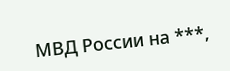МВД России на ***,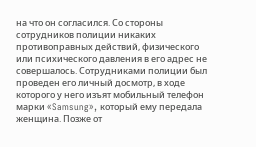на что он согласился. Со стороны сотрудников полиции никаких противоправных действий, физического или психического давления в его адрес не совершалось. Сотрудниками полиции был проведен его личный досмотр, в ходе которого у него изъят мобильный телефон марки «Samsung», который ему передала женщина. Позже от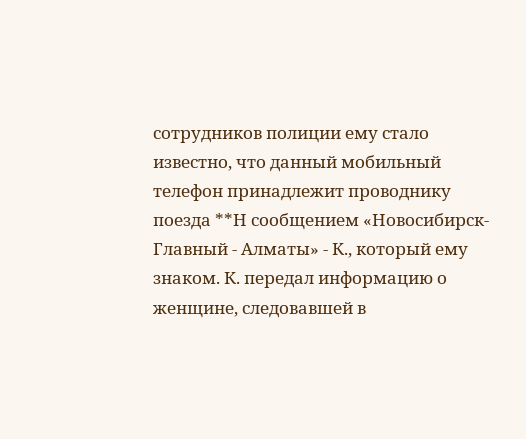сотрудников полиции ему стало известно, что данный мобильный телефон принадлежит проводнику поезда **Н сообщением «Новосибирск-Главный - Алматы» - К., который ему знаком. К. передал информацию о женщине, следовавшей в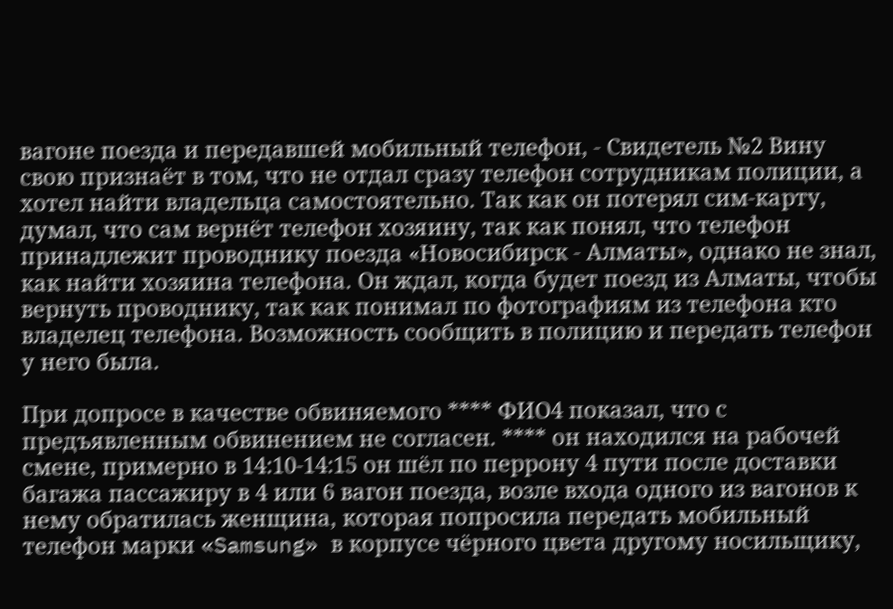вагоне поезда и передавшей мобильный телефон, - Свидетель №2 Вину свою признаёт в том, что не отдал сразу телефон сотрудникам полиции, а хотел найти владельца самостоятельно. Так как он потерял сим-карту, думал, что сам вернёт телефон хозяину, так как понял, что телефон принадлежит проводнику поезда «Новосибирск - Алматы», однако не знал, как найти хозяина телефона. Он ждал, когда будет поезд из Алматы, чтобы вернуть проводнику, так как понимал по фотографиям из телефона кто владелец телефона. Возможность сообщить в полицию и передать телефон у него была.

При допросе в качестве обвиняемого **** ФИО4 показал, что с предъявленным обвинением не согласен. **** он находился на рабочей смене, примерно в 14:10-14:15 он шёл по перрону 4 пути после доставки багажа пассажиру в 4 или 6 вагон поезда, возле входа одного из вагонов к нему обратилась женщина, которая попросила передать мобильный телефон марки «Samsung» в корпусе чёрного цвета другому носильщику,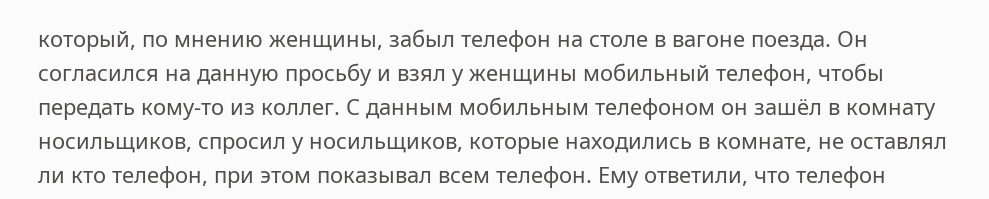который, по мнению женщины, забыл телефон на столе в вагоне поезда. Он согласился на данную просьбу и взял у женщины мобильный телефон, чтобы передать кому-то из коллег. С данным мобильным телефоном он зашёл в комнату носильщиков, спросил у носильщиков, которые находились в комнате, не оставлял ли кто телефон, при этом показывал всем телефон. Ему ответили, что телефон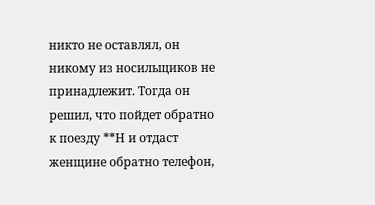никто не оставлял, он никому из носильщиков не принадлежит. Тогда он решил, что пойдет обратно к поезду **Н и отдаст женщине обратно телефон,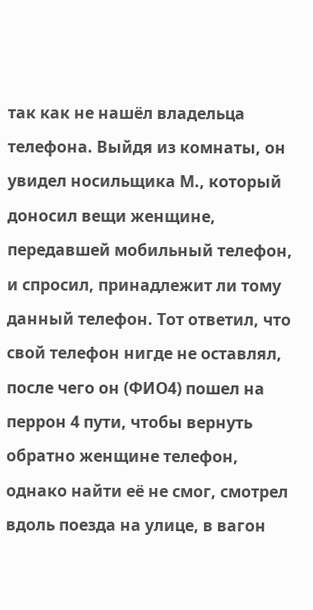так как не нашёл владельца телефона. Выйдя из комнаты, он увидел носильщика М., который доносил вещи женщине, передавшей мобильный телефон, и спросил, принадлежит ли тому данный телефон. Тот ответил, что свой телефон нигде не оставлял, после чего он (ФИО4) пошел на перрон 4 пути, чтобы вернуть обратно женщине телефон, однако найти её не смог, смотрел вдоль поезда на улице, в вагон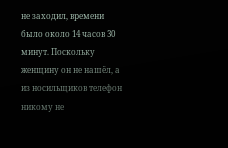не заходил, времени было около 14 часов 30 минут. Поскольку женщину он не нашёл, а из носильщиков телефон никому не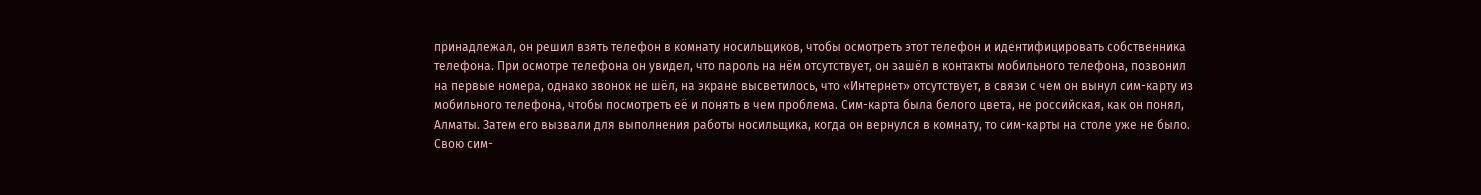принадлежал, он решил взять телефон в комнату носильщиков, чтобы осмотреть этот телефон и идентифицировать собственника телефона. При осмотре телефона он увидел, что пароль на нём отсутствует, он зашёл в контакты мобильного телефона, позвонил на первые номера, однако звонок не шёл, на экране высветилось, что «Интернет» отсутствует, в связи с чем он вынул сим-карту из мобильного телефона, чтобы посмотреть её и понять в чем проблема. Сим-карта была белого цвета, не российская, как он понял, Алматы. Затем его вызвали для выполнения работы носильщика, когда он вернулся в комнату, то сим-карты на столе уже не было. Свою сим-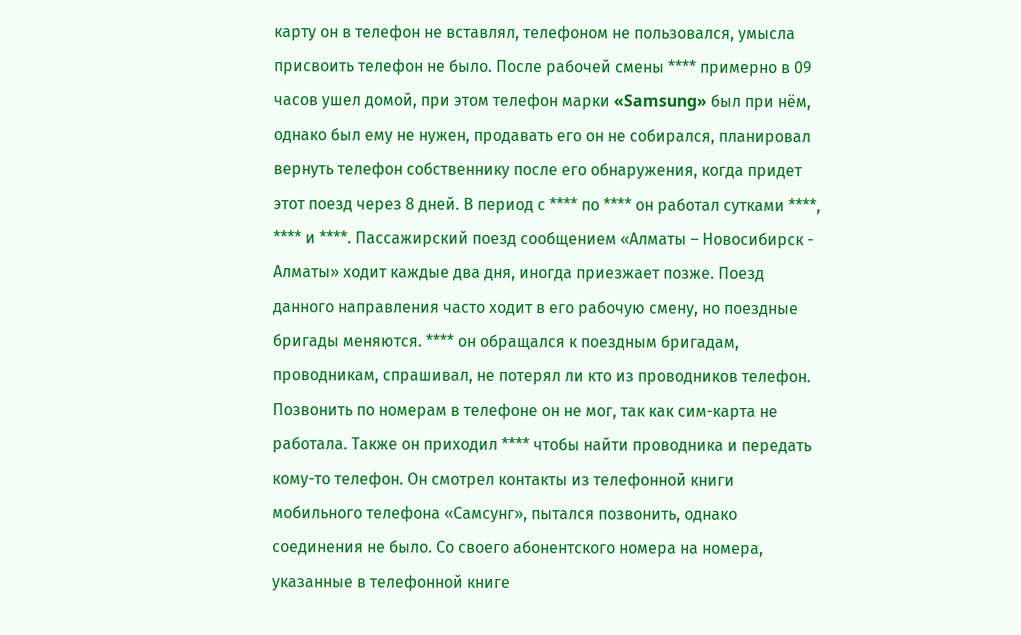карту он в телефон не вставлял, телефоном не пользовался, умысла присвоить телефон не было. После рабочей смены **** примерно в 09 часов ушел домой, при этом телефон марки «Samsung» был при нём, однако был ему не нужен, продавать его он не собирался, планировал вернуть телефон собственнику после его обнаружения, когда придет этот поезд через 8 дней. В период с **** по **** он работал сутками ****, **** и ****. Пассажирский поезд сообщением «Алматы – Новосибирск - Алматы» ходит каждые два дня, иногда приезжает позже. Поезд данного направления часто ходит в его рабочую смену, но поездные бригады меняются. **** он обращался к поездным бригадам, проводникам, спрашивал, не потерял ли кто из проводников телефон. Позвонить по номерам в телефоне он не мог, так как сим-карта не работала. Также он приходил **** чтобы найти проводника и передать кому-то телефон. Он смотрел контакты из телефонной книги мобильного телефона «Самсунг», пытался позвонить, однако соединения не было. Со своего абонентского номера на номера, указанные в телефонной книге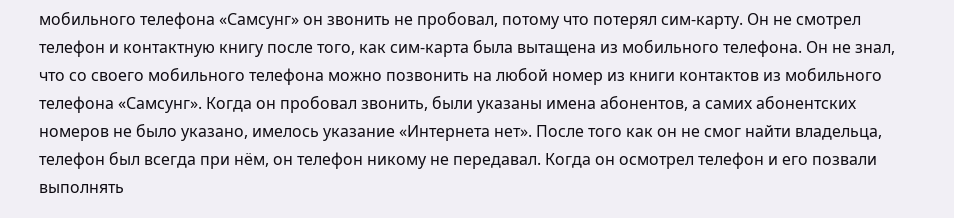мобильного телефона «Самсунг» он звонить не пробовал, потому что потерял сим-карту. Он не смотрел телефон и контактную книгу после того, как сим-карта была вытащена из мобильного телефона. Он не знал, что со своего мобильного телефона можно позвонить на любой номер из книги контактов из мобильного телефона «Самсунг». Когда он пробовал звонить, были указаны имена абонентов, а самих абонентских номеров не было указано, имелось указание «Интернета нет». После того как он не смог найти владельца, телефон был всегда при нём, он телефон никому не передавал. Когда он осмотрел телефон и его позвали выполнять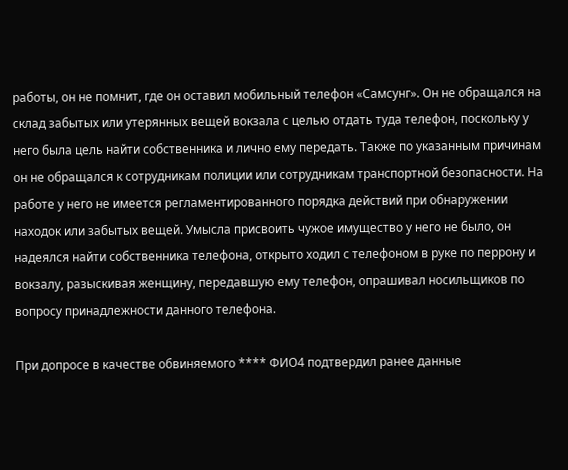работы, он не помнит, где он оставил мобильный телефон «Самсунг». Он не обращался на склад забытых или утерянных вещей вокзала с целью отдать туда телефон, поскольку у него была цель найти собственника и лично ему передать. Также по указанным причинам он не обращался к сотрудникам полиции или сотрудникам транспортной безопасности. На работе у него не имеется регламентированного порядка действий при обнаружении находок или забытых вещей. Умысла присвоить чужое имущество у него не было, он надеялся найти собственника телефона, открыто ходил с телефоном в руке по перрону и вокзалу, разыскивая женщину, передавшую ему телефон, опрашивал носильщиков по вопросу принадлежности данного телефона.

При допросе в качестве обвиняемого **** ФИО4 подтвердил ранее данные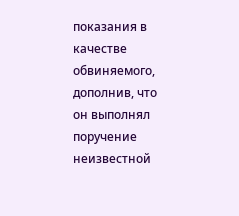показания в качестве обвиняемого, дополнив, что он выполнял поручение неизвестной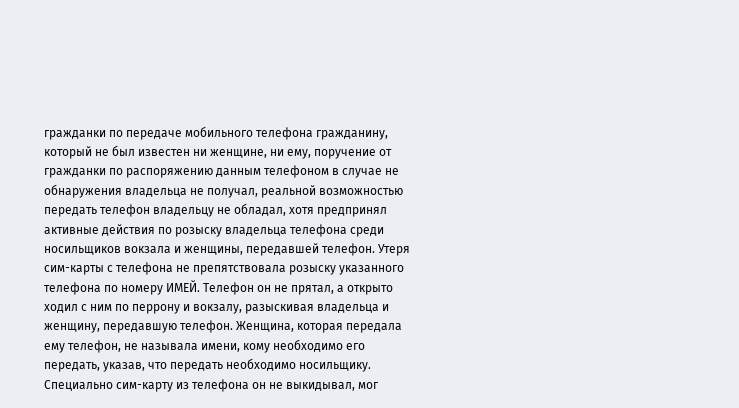гражданки по передаче мобильного телефона гражданину, который не был известен ни женщине, ни ему, поручение от гражданки по распоряжению данным телефоном в случае не обнаружения владельца не получал, реальной возможностью передать телефон владельцу не обладал, хотя предпринял активные действия по розыску владельца телефона среди носильщиков вокзала и женщины, передавшей телефон. Утеря сим-карты с телефона не препятствовала розыску указанного телефона по номеру ИМЕЙ. Телефон он не прятал, а открыто ходил с ним по перрону и вокзалу, разыскивая владельца и женщину, передавшую телефон. Женщина, которая передала ему телефон, не называла имени, кому необходимо его передать, указав, что передать необходимо носильщику. Специально сим-карту из телефона он не выкидывал, мог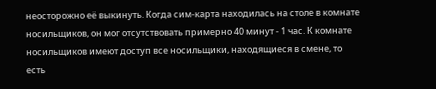неосторожно её выкинуть. Когда сим-карта находилась на столе в комнате носильщиков, он мог отсутствовать примерно 40 минут - 1 час. К комнате носильщиков имеют доступ все носильщики, находящиеся в смене, то есть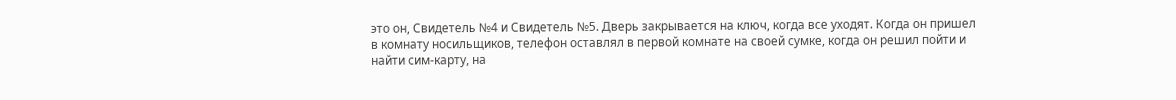это он, Свидетель №4 и Свидетель №5. Дверь закрывается на ключ, когда все уходят. Когда он пришел в комнату носильщиков, телефон оставлял в первой комнате на своей сумке, когда он решил пойти и найти сим-карту, на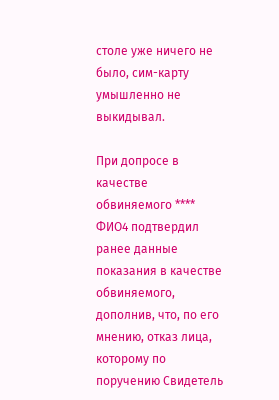столе уже ничего не было, сим-карту умышленно не выкидывал.

При допросе в качестве обвиняемого **** ФИО4 подтвердил ранее данные показания в качестве обвиняемого, дополнив, что, по его мнению, отказ лица, которому по поручению Свидетель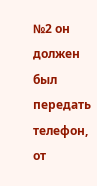№2 он должен был передать телефон, от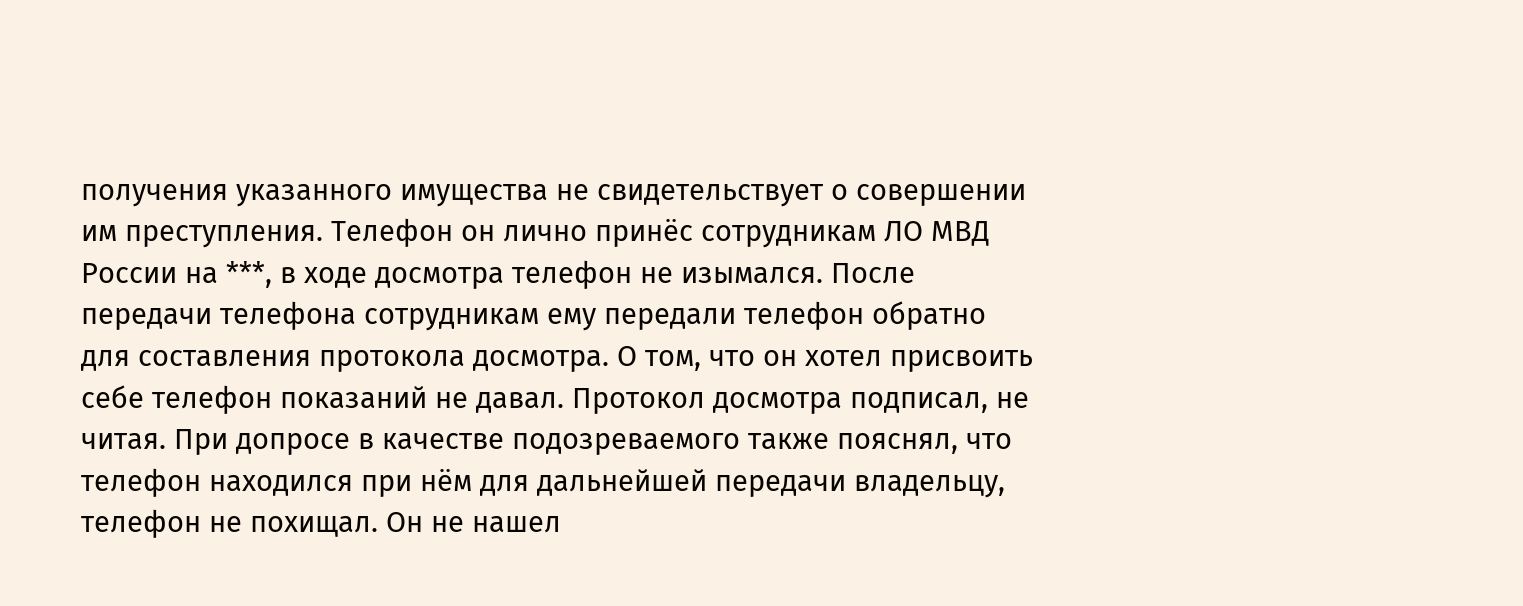получения указанного имущества не свидетельствует о совершении им преступления. Телефон он лично принёс сотрудникам ЛО МВД России на ***, в ходе досмотра телефон не изымался. После передачи телефона сотрудникам ему передали телефон обратно для составления протокола досмотра. О том, что он хотел присвоить себе телефон показаний не давал. Протокол досмотра подписал, не читая. При допросе в качестве подозреваемого также пояснял, что телефон находился при нём для дальнейшей передачи владельцу, телефон не похищал. Он не нашел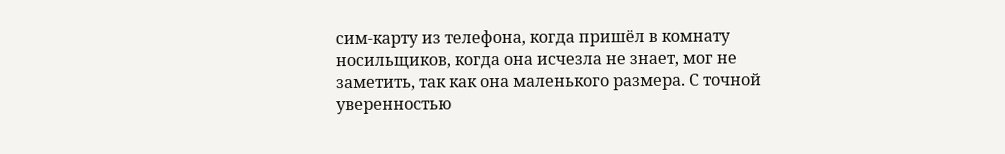сим-карту из телефона, когда пришёл в комнату носильщиков, когда она исчезла не знает, мог не заметить, так как она маленького размера. С точной уверенностью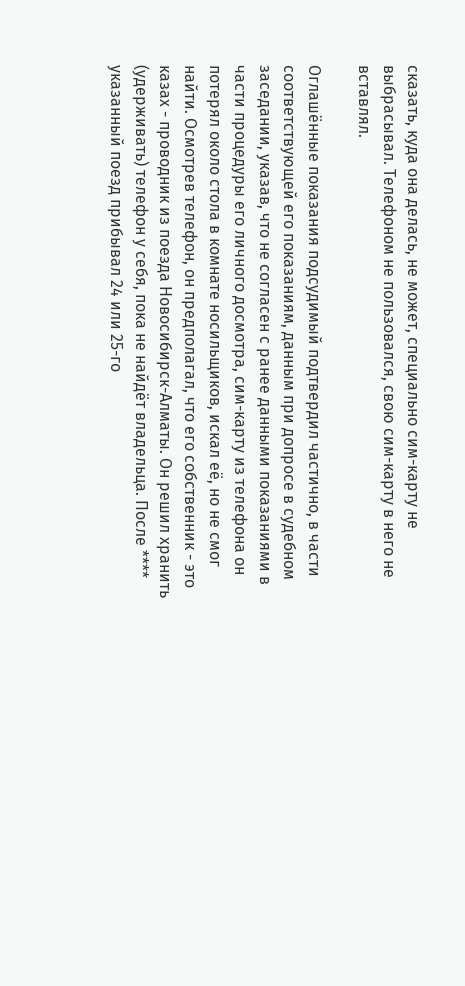сказать, куда она делась, не может, специально сим-карту не выбрасывал. Телефоном не пользовался, свою сим-карту в него не вставлял.

Оглашённые показания подсудимый подтвердил частично, в части соответствующей его показаниям, данным при допросе в судебном заседании, указав, что не согласен с ранее данными показаниями в части процедуры его личного досмотра, сим-карту из телефона он потерял около стола в комнате носильщиков, искал её, но не смог найти. Осмотрев телефон, он предполагал, что его собственник - это казах - проводник из поезда Новосибирск-Алматы. Он решил хранить (удерживать) телефон у себя, пока не найдёт владельца. После **** указанный поезд прибывал 24 или 25-го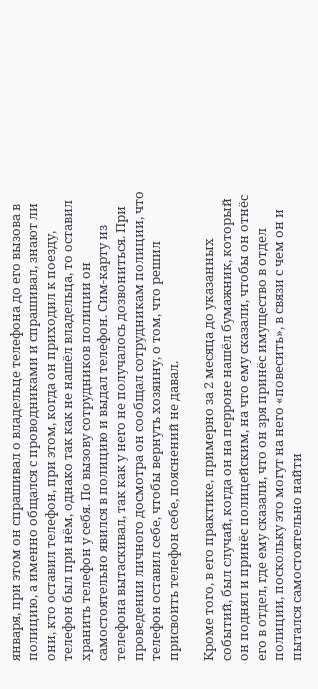января, при этом он спрашивал о владельце телефона до его вызова в полицию, а именно общался с проводниками и спрашивал, знают ли они, кто оставил телефон, при этом, когда он приходил к поезду, телефон был при нём, однако так как не нашёл владельца, то оставил хранить телефон у себя. По вызову сотрудников полиции он самостоятельно явился в полицию и выдал телефон. Сим-карту из телефона вытаскивал, так как у него не получалось дозвониться. При проведении личного досмотра он сообщал сотрудникам полиции, что телефон оставил себе, чтобы вернуть хозяину, о том, что решил присвоить телефон себе, пояснений не давал.

Кроме того, в его практике, примерно за 2 месяца до указанных событий, был случай, когда он на перроне нашёл бумажник, который он поднял и принёс полицейским, на что ему сказали, чтобы он отнёс его в отдел, где ему сказали, что он зря принёс имущество в отдел полиции, поскольку это могут на него «повесить», в связи с чем он и пытался самостоятельно найти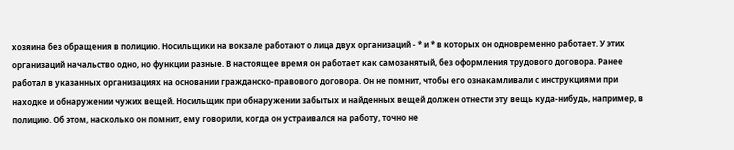хозяина без обращения в полицию. Носильщики на вокзале работают о лица двух организаций - * и * в которых он одновременно работает. У этих организаций начальство одно, но функции разные. В настоящее время он работает как самозанятый, без оформления трудового договора. Ранее работал в указанных организациях на основании гражданско-правового договора. Он не помнит, чтобы его ознакамливали с инструкциями при находке и обнаружении чужих вещей. Носильщик при обнаружении забытых и найденных вещей должен отнести эту вещь куда-нибудь, например, в полицию. Об этом, насколько он помнит, ему говорили, когда он устраивался на работу, точно не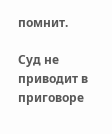помнит.

Суд не приводит в приговоре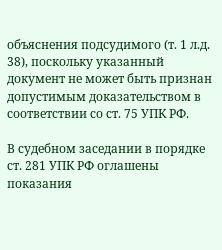объяснения подсудимого (т. 1 л.д. 38), поскольку указанный документ не может быть признан допустимым доказательством в соответствии со ст. 75 УПК РФ.

В судебном заседании в порядке ст. 281 УПК РФ оглашены показания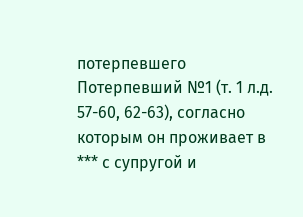потерпевшего Потерпевший №1 (т. 1 л.д. 57-60, 62-63), согласно которым он проживает в *** с супругой и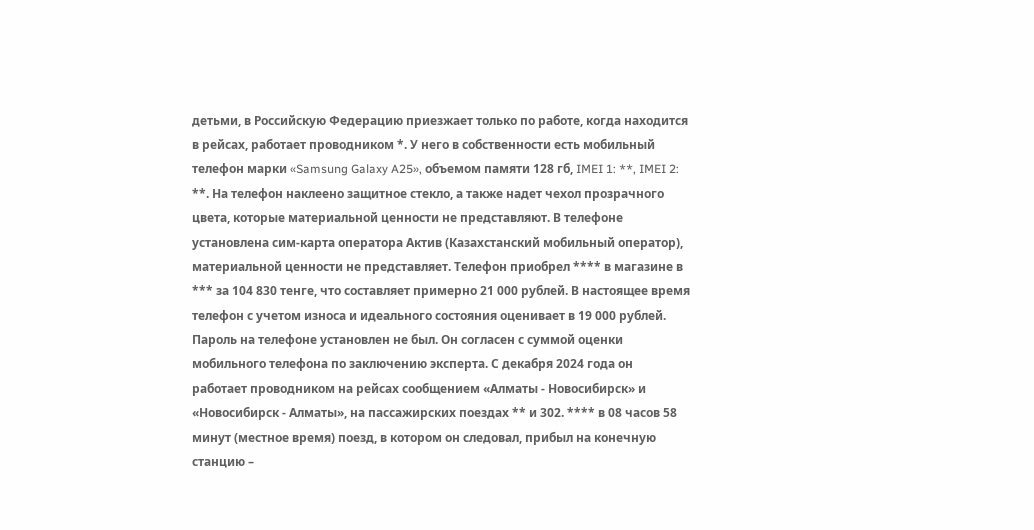детьми, в Российскую Федерацию приезжает только по работе, когда находится в рейсах, работает проводником *. У него в собственности есть мобильный телефон марки «Samsung Galaxy A25», объемом памяти 128 гб, IMEI 1: **, IMEI 2: **. На телефон наклеено защитное стекло, а также надет чехол прозрачного цвета, которые материальной ценности не представляют. В телефоне установлена сим-карта оператора Актив (Казахстанский мобильный оператор), материальной ценности не представляет. Телефон приобрел **** в магазине в *** за 104 830 тенге, что составляет примерно 21 000 рублей. В настоящее время телефон с учетом износа и идеального состояния оценивает в 19 000 рублей. Пароль на телефоне установлен не был. Он согласен с суммой оценки мобильного телефона по заключению эксперта. С декабря 2024 года он работает проводником на рейсах сообщением «Алматы - Новосибирск» и «Новосибирск - Алматы», на пассажирских поездах ** и 302. **** в 08 часов 58 минут (местное время) поезд, в котором он следовал, прибыл на конечную станцию –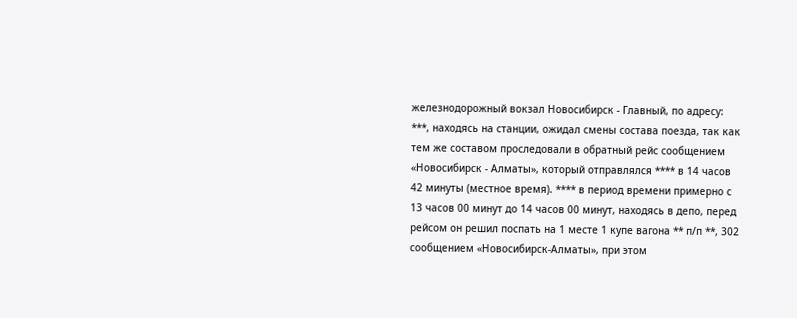железнодорожный вокзал Новосибирск - Главный, по адресу: ***, находясь на станции, ожидал смены состава поезда, так как тем же составом проследовали в обратный рейс сообщением «Новосибирск - Алматы», который отправлялся **** в 14 часов 42 минуты (местное время). **** в период времени примерно с 13 часов 00 минут до 14 часов 00 минут, находясь в депо, перед рейсом он решил поспать на 1 месте 1 купе вагона ** п/п **, 302 сообщением «Новосибирск-Алматы», при этом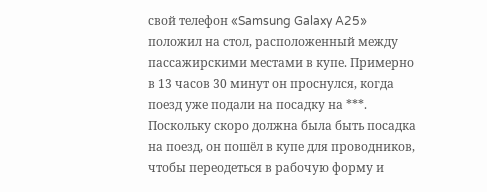свой телефон «Samsung Galaxy A25» положил на стол, расположенный между пассажирскими местами в купе. Примерно в 13 часов 30 минут он проснулся, когда поезд уже подали на посадку на ***. Поскольку скоро должна была быть посадка на поезд, он пошёл в купе для проводников, чтобы переодеться в рабочую форму и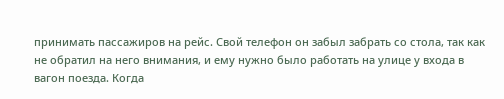принимать пассажиров на рейс. Свой телефон он забыл забрать со стола, так как не обратил на него внимания, и ему нужно было работать на улице у входа в вагон поезда. Когда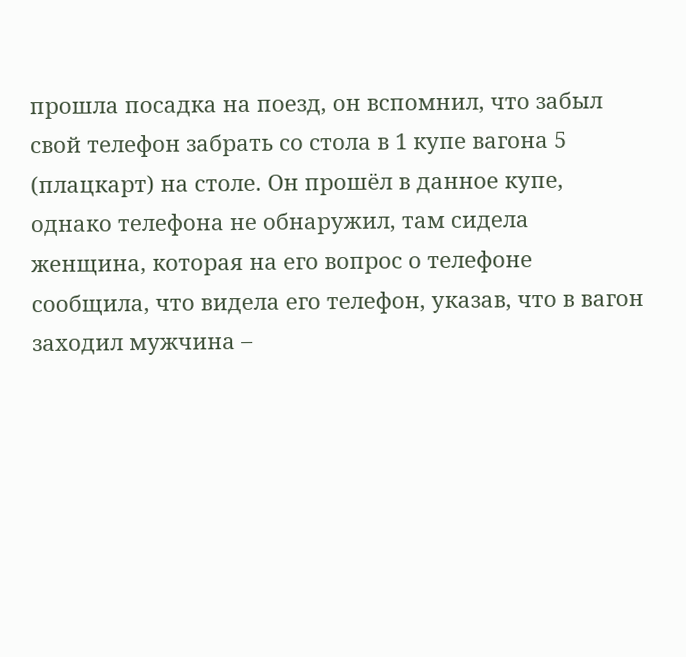прошла посадка на поезд, он вспомнил, что забыл свой телефон забрать со стола в 1 купе вагона 5 (плацкарт) на столе. Он прошёл в данное купе, однако телефона не обнаружил, там сидела женщина, которая на его вопрос о телефоне сообщила, что видела его телефон, указав, что в вагон заходил мужчина –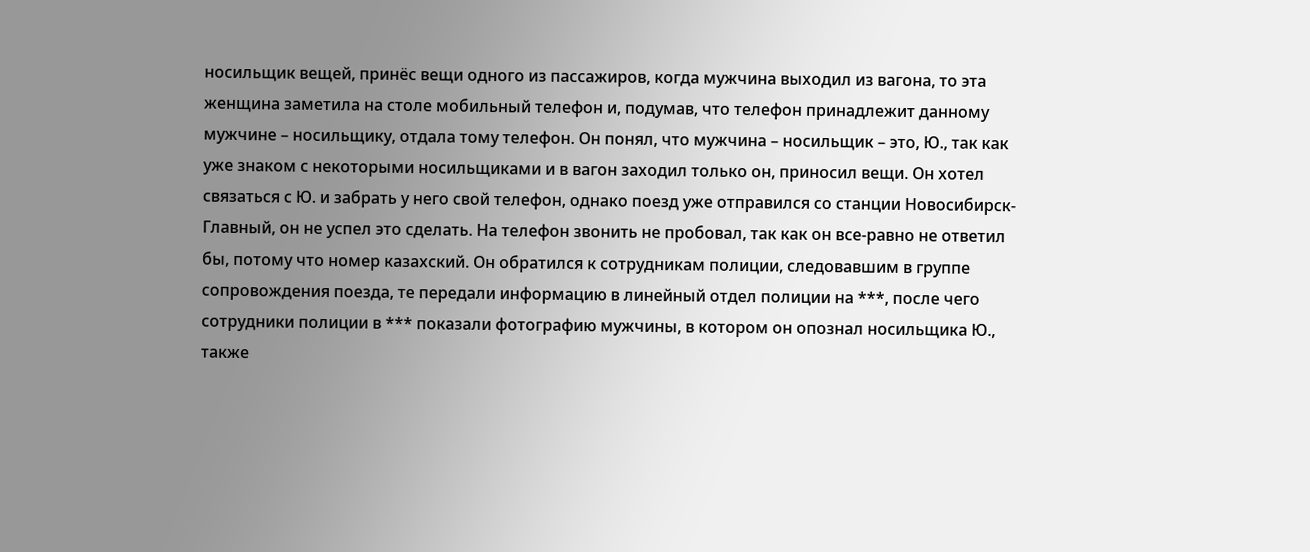носильщик вещей, принёс вещи одного из пассажиров, когда мужчина выходил из вагона, то эта женщина заметила на столе мобильный телефон и, подумав, что телефон принадлежит данному мужчине – носильщику, отдала тому телефон. Он понял, что мужчина – носильщик – это, Ю., так как уже знаком с некоторыми носильщиками и в вагон заходил только он, приносил вещи. Он хотел связаться с Ю. и забрать у него свой телефон, однако поезд уже отправился со станции Новосибирск-Главный, он не успел это сделать. На телефон звонить не пробовал, так как он все-равно не ответил бы, потому что номер казахский. Он обратился к сотрудникам полиции, следовавшим в группе сопровождения поезда, те передали информацию в линейный отдел полиции на ***, после чего сотрудники полиции в *** показали фотографию мужчины, в котором он опознал носильщика Ю., также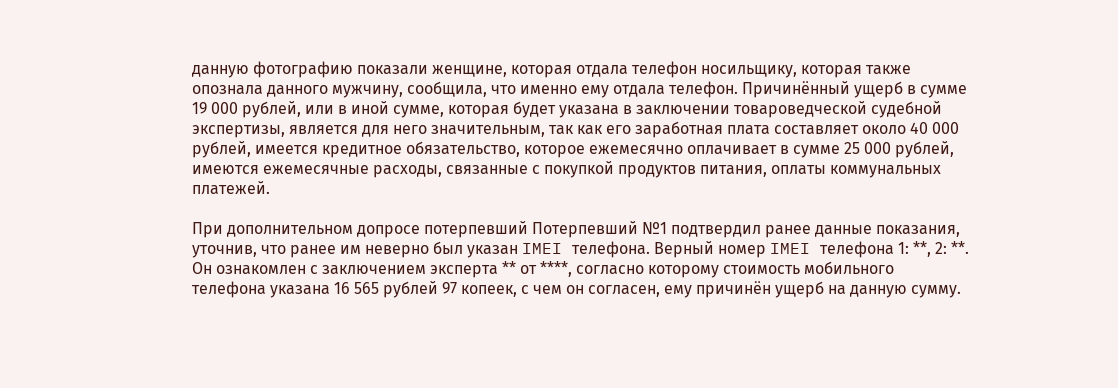данную фотографию показали женщине, которая отдала телефон носильщику, которая также опознала данного мужчину, сообщила, что именно ему отдала телефон. Причинённый ущерб в сумме 19 000 рублей, или в иной сумме, которая будет указана в заключении товароведческой судебной экспертизы, является для него значительным, так как его заработная плата составляет около 40 000 рублей, имеется кредитное обязательство, которое ежемесячно оплачивает в сумме 25 000 рублей, имеются ежемесячные расходы, связанные с покупкой продуктов питания, оплаты коммунальных платежей.

При дополнительном допросе потерпевший Потерпевший №1 подтвердил ранее данные показания, уточнив, что ранее им неверно был указан IMEI телефона. Верный номер IMEI телефона 1: **, 2: **. Он ознакомлен с заключением эксперта ** от ****, согласно которому стоимость мобильного телефона указана 16 565 рублей 97 копеек, с чем он согласен, ему причинён ущерб на данную сумму.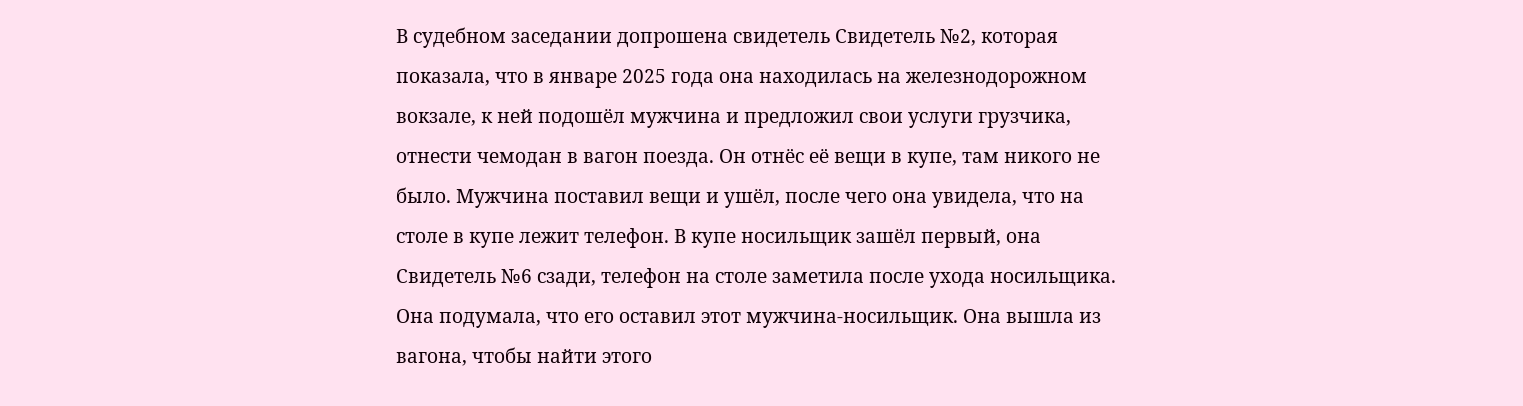В судебном заседании допрошена свидетель Свидетель №2, которая показала, что в январе 2025 года она находилась на железнодорожном вокзале, к ней подошёл мужчина и предложил свои услуги грузчика, отнести чемодан в вагон поезда. Он отнёс её вещи в купе, там никого не было. Мужчина поставил вещи и ушёл, после чего она увидела, что на столе в купе лежит телефон. В купе носильщик зашёл первый, она Свидетель №6 сзади, телефон на столе заметила после ухода носильщика. Она подумала, что его оставил этот мужчина-носильщик. Она вышла из вагона, чтобы найти этого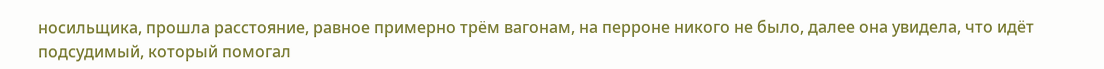носильщика, прошла расстояние, равное примерно трём вагонам, на перроне никого не было, далее она увидела, что идёт подсудимый, который помогал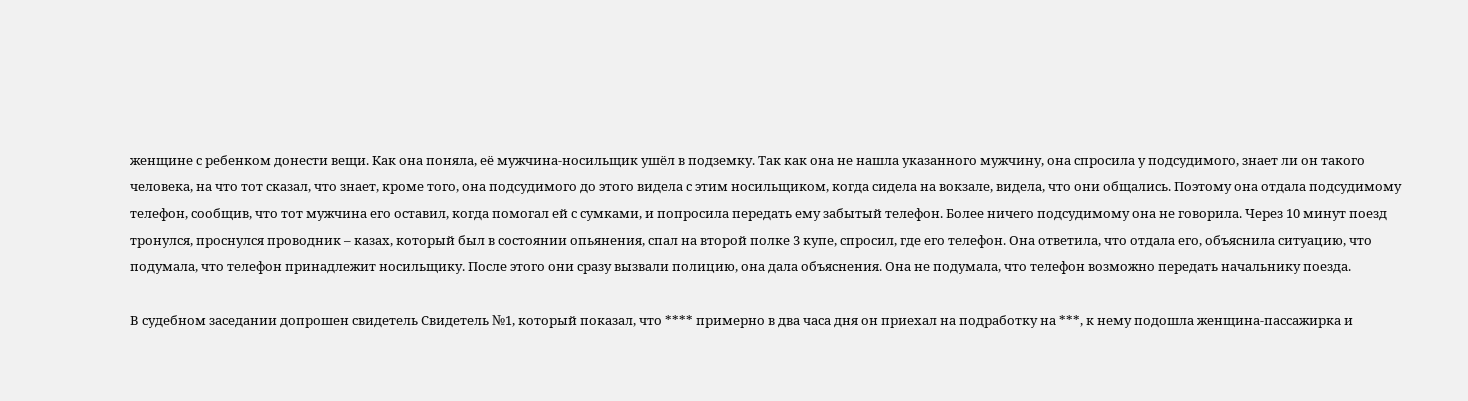женщине с ребенком донести вещи. Как она поняла, её мужчина-носильщик ушёл в подземку. Так как она не нашла указанного мужчину, она спросила у подсудимого, знает ли он такого человека, на что тот сказал, что знает, кроме того, она подсудимого до этого видела с этим носильщиком, когда сидела на вокзале, видела, что они общались. Поэтому она отдала подсудимому телефон, сообщив, что тот мужчина его оставил, когда помогал ей с сумками, и попросила передать ему забытый телефон. Более ничего подсудимому она не говорила. Через 10 минут поезд тронулся, проснулся проводник – казах, который был в состоянии опьянения, спал на второй полке 3 купе, спросил, где его телефон. Она ответила, что отдала его, объяснила ситуацию, что подумала, что телефон принадлежит носильщику. После этого они сразу вызвали полицию, она дала объяснения. Она не подумала, что телефон возможно передать начальнику поезда.

В судебном заседании допрошен свидетель Свидетель №1, который показал, что **** примерно в два часа дня он приехал на подработку на ***, к нему подошла женщина-пассажирка и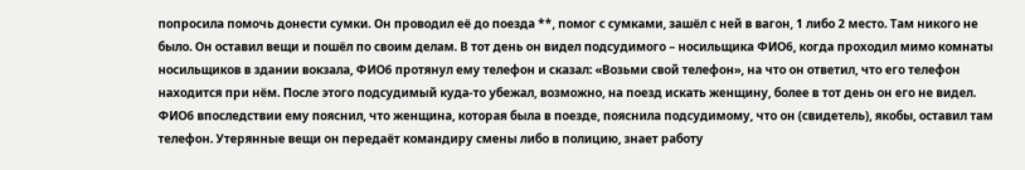попросила помочь донести сумки. Он проводил её до поезда **, помог с сумками, зашёл с ней в вагон, 1 либо 2 место. Там никого не было. Он оставил вещи и пошёл по своим делам. В тот день он видел подсудимого – носильщика ФИО6, когда проходил мимо комнаты носильщиков в здании вокзала, ФИО6 протянул ему телефон и сказал: «Возьми свой телефон», на что он ответил, что его телефон находится при нём. После этого подсудимый куда-то убежал, возможно, на поезд искать женщину, более в тот день он его не видел. ФИО6 впоследствии ему пояснил, что женщина, которая была в поезде, пояснила подсудимому, что он (свидетель), якобы, оставил там телефон. Утерянные вещи он передаёт командиру смены либо в полицию, знает работу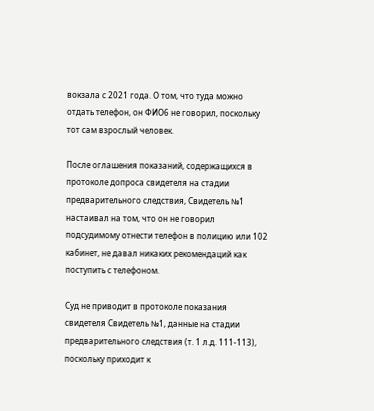вокзала с 2021 года. О том, что туда можно отдать телефон, он ФИО6 не говорил, поскольку тот сам взрослый человек.

После оглашения показаний, содержащихся в протоколе допроса свидетеля на стадии предварительного следствия, Свидетель №1 настаивал на том, что он не говорил подсудимому отнести телефон в полицию или 102 кабинет, не давал никаких рекомендаций как поступить с телефоном.

Суд не приводит в протоколе показания свидетеля Свидетель №1, данные на стадии предварительного следствия (т. 1 л.д. 111-113), поскольку приходит к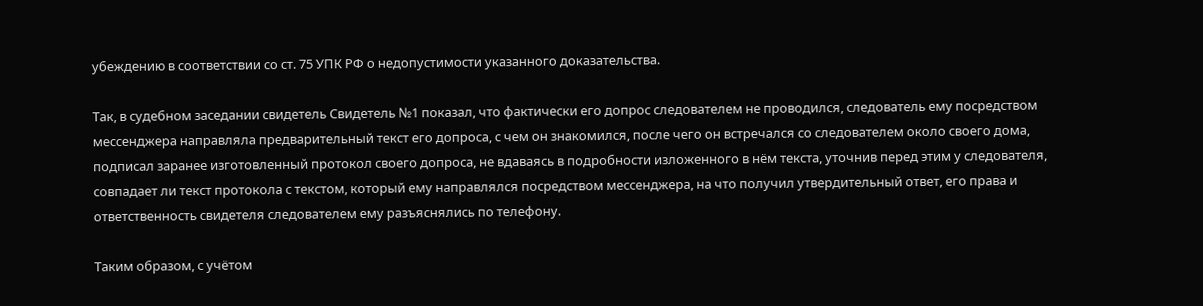убеждению в соответствии со ст. 75 УПК РФ о недопустимости указанного доказательства.

Так, в судебном заседании свидетель Свидетель №1 показал, что фактически его допрос следователем не проводился, следователь ему посредством мессенджера направляла предварительный текст его допроса, с чем он знакомился, после чего он встречался со следователем около своего дома, подписал заранее изготовленный протокол своего допроса, не вдаваясь в подробности изложенного в нём текста, уточнив перед этим у следователя, совпадает ли текст протокола с текстом, который ему направлялся посредством мессенджера, на что получил утвердительный ответ, его права и ответственность свидетеля следователем ему разъяснялись по телефону.

Таким образом, с учётом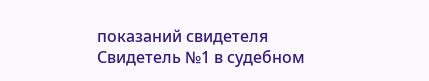показаний свидетеля Свидетель №1 в судебном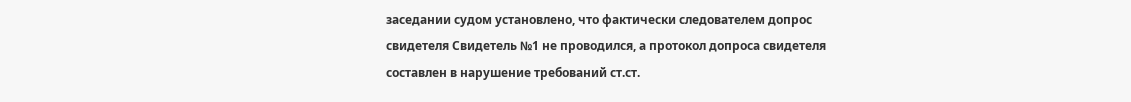заседании судом установлено, что фактически следователем допрос свидетеля Свидетель №1 не проводился, а протокол допроса свидетеля составлен в нарушение требований ст.ст.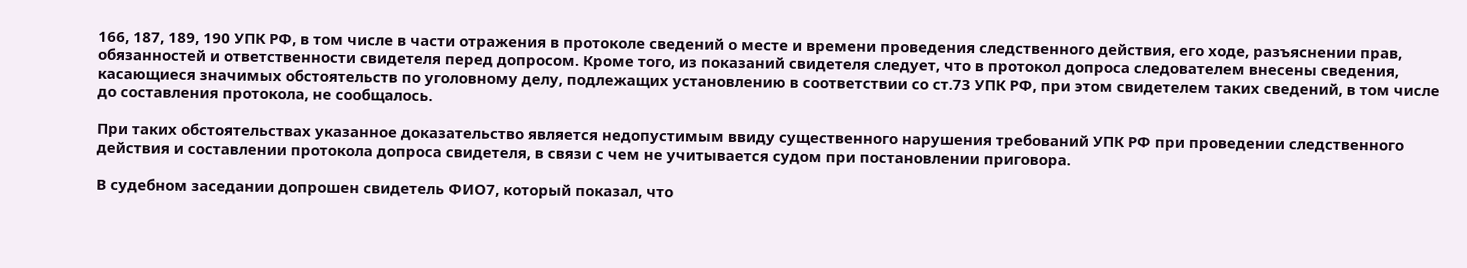166, 187, 189, 190 УПК РФ, в том числе в части отражения в протоколе сведений о месте и времени проведения следственного действия, его ходе, разъяснении прав, обязанностей и ответственности свидетеля перед допросом. Кроме того, из показаний свидетеля следует, что в протокол допроса следователем внесены сведения, касающиеся значимых обстоятельств по уголовному делу, подлежащих установлению в соответствии со ст.73 УПК РФ, при этом свидетелем таких сведений, в том числе до составления протокола, не сообщалось.

При таких обстоятельствах указанное доказательство является недопустимым ввиду существенного нарушения требований УПК РФ при проведении следственного действия и составлении протокола допроса свидетеля, в связи с чем не учитывается судом при постановлении приговора.

В судебном заседании допрошен свидетель ФИО7, который показал, что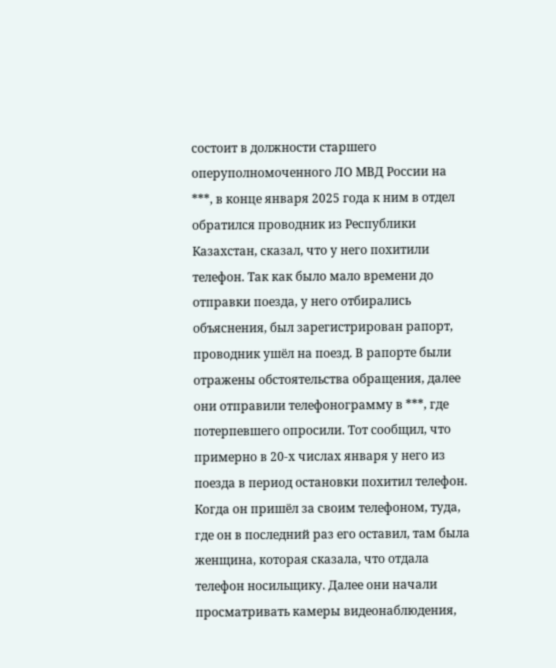состоит в должности старшего оперуполномоченного ЛО МВД России на ***, в конце января 2025 года к ним в отдел обратился проводник из Республики Казахстан, сказал, что у него похитили телефон. Так как было мало времени до отправки поезда, у него отбирались объяснения, был зарегистрирован рапорт, проводник ушёл на поезд. В рапорте были отражены обстоятельства обращения, далее они отправили телефонограмму в ***, где потерпевшего опросили. Тот сообщил, что примерно в 20-х числах января у него из поезда в период остановки похитил телефон. Когда он пришёл за своим телефоном, туда, где он в последний раз его оставил, там была женщина, которая сказала, что отдала телефон носильщику. Далее они начали просматривать камеры видеонаблюдения,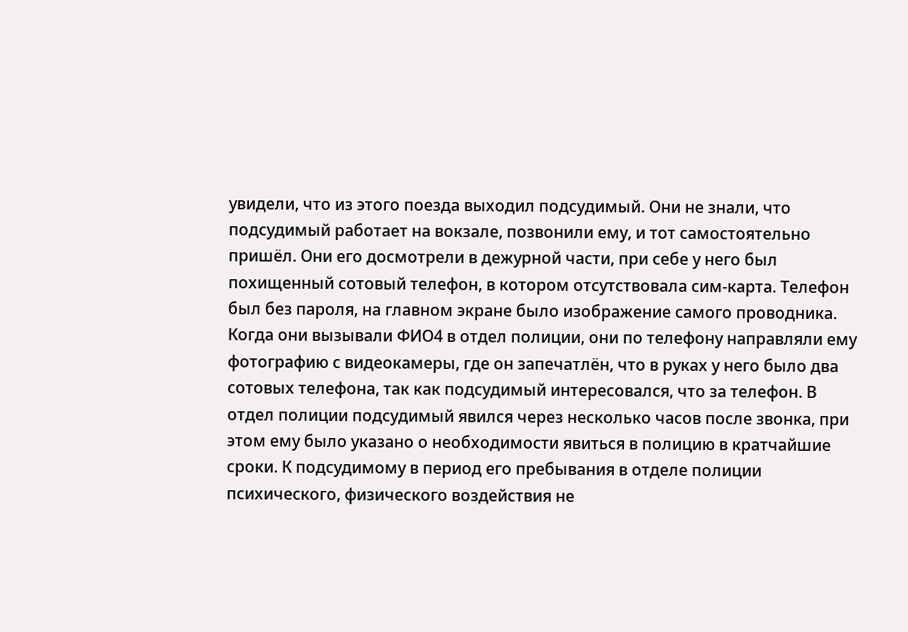увидели, что из этого поезда выходил подсудимый. Они не знали, что подсудимый работает на вокзале, позвонили ему, и тот самостоятельно пришёл. Они его досмотрели в дежурной части, при себе у него был похищенный сотовый телефон, в котором отсутствовала сим-карта. Телефон был без пароля, на главном экране было изображение самого проводника. Когда они вызывали ФИО4 в отдел полиции, они по телефону направляли ему фотографию с видеокамеры, где он запечатлён, что в руках у него было два сотовых телефона, так как подсудимый интересовался, что за телефон. В отдел полиции подсудимый явился через несколько часов после звонка, при этом ему было указано о необходимости явиться в полицию в кратчайшие сроки. К подсудимому в период его пребывания в отделе полиции психического, физического воздействия не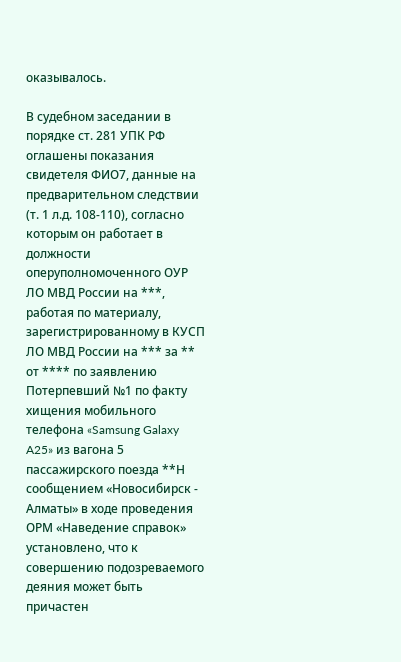оказывалось.

В судебном заседании в порядке ст. 281 УПК РФ оглашены показания свидетеля ФИО7, данные на предварительном следствии (т. 1 л.д. 108-110), согласно которым он работает в должности оперуполномоченного ОУР ЛО МВД России на ***, работая по материалу, зарегистрированному в КУСП ЛО МВД России на *** за ** от **** по заявлению Потерпевший №1 по факту хищения мобильного телефона «Samsung Galaxy A25» из вагона 5 пассажирского поезда **Н сообщением «Новосибирск - Алматы» в ходе проведения ОРМ «Наведение справок» установлено, что к совершению подозреваемого деяния может быть причастен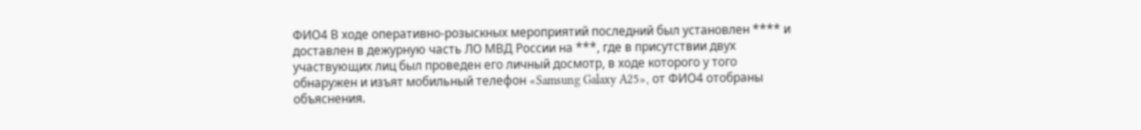ФИО4 В ходе оперативно-розыскных мероприятий последний был установлен **** и доставлен в дежурную часть ЛО МВД России на ***, где в присутствии двух участвующих лиц был проведен его личный досмотр, в ходе которого у того обнаружен и изъят мобильный телефон «Samsung Galaxy A25», от ФИО4 отобраны объяснения.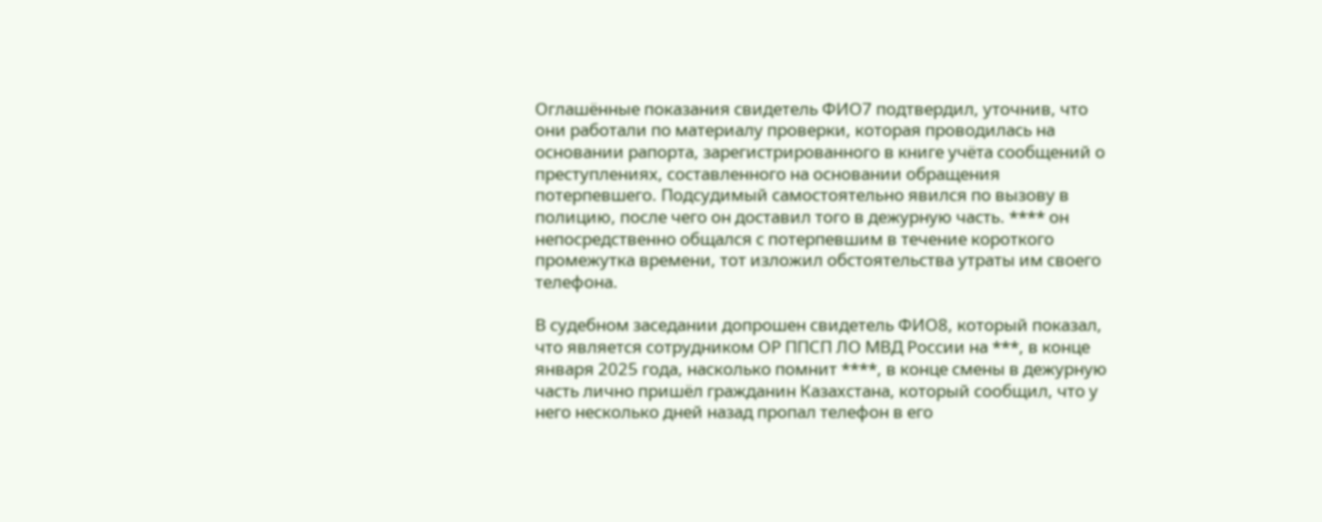Оглашённые показания свидетель ФИО7 подтвердил, уточнив, что они работали по материалу проверки, которая проводилась на основании рапорта, зарегистрированного в книге учёта сообщений о преступлениях, составленного на основании обращения потерпевшего. Подсудимый самостоятельно явился по вызову в полицию, после чего он доставил того в дежурную часть. **** он непосредственно общался с потерпевшим в течение короткого промежутка времени, тот изложил обстоятельства утраты им своего телефона.

В судебном заседании допрошен свидетель ФИО8, который показал, что является сотрудником ОР ППСП ЛО МВД России на ***, в конце января 2025 года, насколько помнит ****, в конце смены в дежурную часть лично пришёл гражданин Казахстана, который сообщил, что у него несколько дней назад пропал телефон в его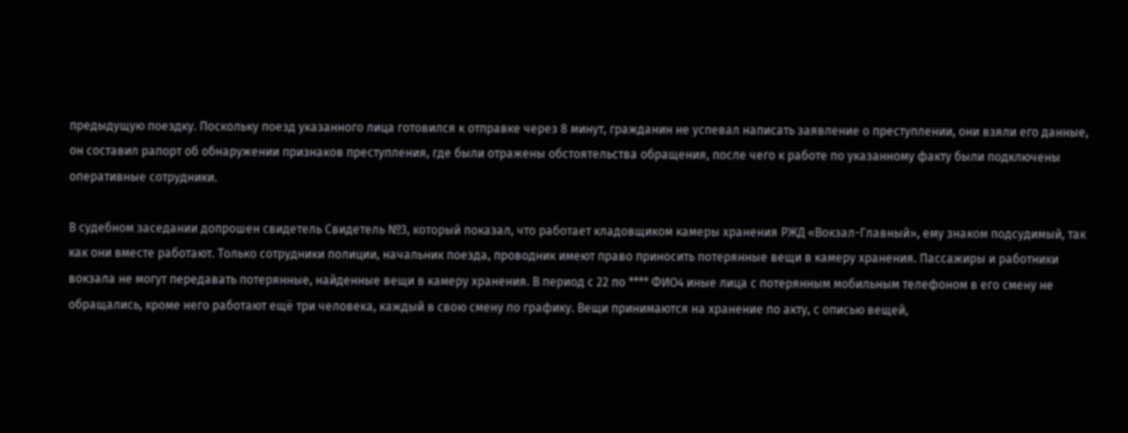предыдущую поездку. Поскольку поезд указанного лица готовился к отправке через 8 минут, гражданин не успевал написать заявление о преступлении, они взяли его данные, он составил рапорт об обнаружении признаков преступления, где были отражены обстоятельства обращения, после чего к работе по указанному факту были подключены оперативные сотрудники.

В судебном заседании допрошен свидетель Свидетель №3, который показал, что работает кладовщиком камеры хранения РЖД «Вокзал-Главный», ему знаком подсудимый, так как они вместе работают. Только сотрудники полиции, начальник поезда, проводник имеют право приносить потерянные вещи в камеру хранения. Пассажиры и работники вокзала не могут передавать потерянные, найденные вещи в камеру хранения. В период с 22 по **** ФИО4 иные лица с потерянным мобильным телефоном в его смену не обращались, кроме него работают ещё три человека, каждый в свою смену по графику. Вещи принимаются на хранение по акту, с описью вещей,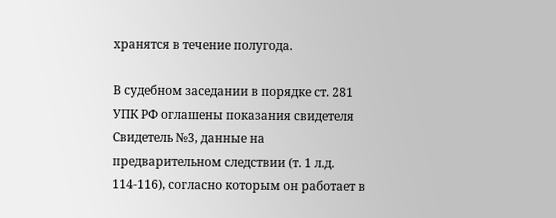хранятся в течение полугода.

В судебном заседании в порядке ст. 281 УПК РФ оглашены показания свидетеля Свидетель №3, данные на предварительном следствии (т. 1 л.д. 114-116), согласно которым он работает в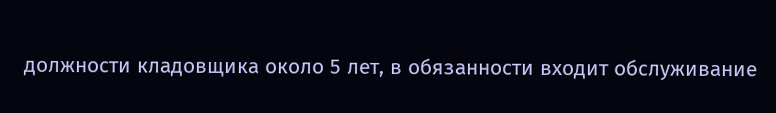должности кладовщика около 5 лет, в обязанности входит обслуживание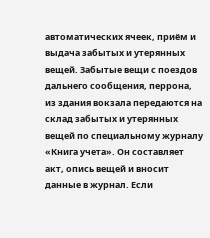автоматических ячеек, приём и выдача забытых и утерянных вещей. Забытые вещи с поездов дальнего сообщения, перрона, из здания вокзала передаются на склад забытых и утерянных вещей по специальному журналу «Книга учета». Он составляет акт, опись вещей и вносит данные в журнал. Если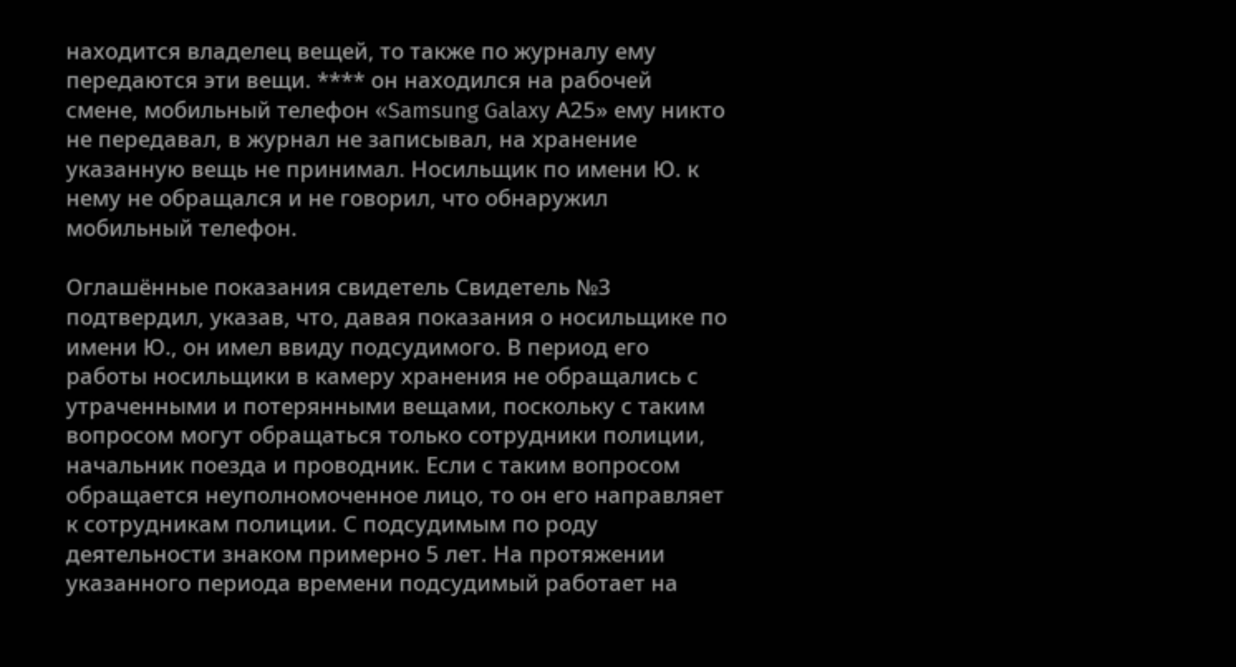находится владелец вещей, то также по журналу ему передаются эти вещи. **** он находился на рабочей смене, мобильный телефон «Samsung Galaxy А25» ему никто не передавал, в журнал не записывал, на хранение указанную вещь не принимал. Носильщик по имени Ю. к нему не обращался и не говорил, что обнаружил мобильный телефон.

Оглашённые показания свидетель Свидетель №3 подтвердил, указав, что, давая показания о носильщике по имени Ю., он имел ввиду подсудимого. В период его работы носильщики в камеру хранения не обращались с утраченными и потерянными вещами, поскольку с таким вопросом могут обращаться только сотрудники полиции, начальник поезда и проводник. Если с таким вопросом обращается неуполномоченное лицо, то он его направляет к сотрудникам полиции. С подсудимым по роду деятельности знаком примерно 5 лет. На протяжении указанного периода времени подсудимый работает на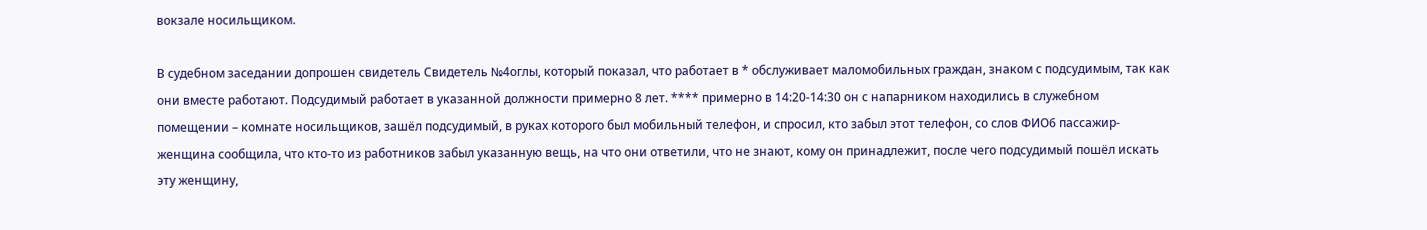вокзале носильщиком.

В судебном заседании допрошен свидетель Свидетель №4оглы, который показал, что работает в * обслуживает маломобильных граждан, знаком с подсудимым, так как они вместе работают. Подсудимый работает в указанной должности примерно 8 лет. **** примерно в 14:20-14:30 он с напарником находились в служебном помещении – комнате носильщиков, зашёл подсудимый, в руках которого был мобильный телефон, и спросил, кто забыл этот телефон, со слов ФИО6 пассажир-женщина сообщила, что кто-то из работников забыл указанную вещь, на что они ответили, что не знают, кому он принадлежит, после чего подсудимый пошёл искать эту женщину,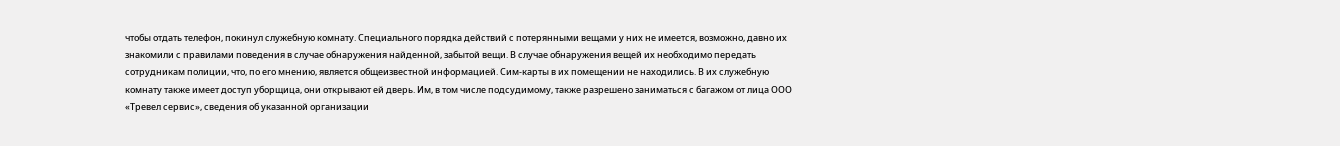чтобы отдать телефон, покинул служебную комнату. Специального порядка действий с потерянными вещами у них не имеется, возможно, давно их знакомили с правилами поведения в случае обнаружения найденной, забытой вещи. В случае обнаружения вещей их необходимо передать сотрудникам полиции, что, по его мнению, является общеизвестной информацией. Сим-карты в их помещении не находились. В их служебную комнату также имеет доступ уборщица, они открывают ей дверь. Им, в том числе подсудимому, также разрешено заниматься с багажом от лица ООО «Тревел сервис», сведения об указанной организации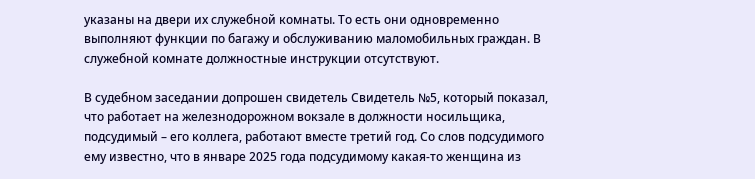указаны на двери их служебной комнаты. То есть они одновременно выполняют функции по багажу и обслуживанию маломобильных граждан. В служебной комнате должностные инструкции отсутствуют.

В судебном заседании допрошен свидетель Свидетель №5, который показал, что работает на железнодорожном вокзале в должности носильщика, подсудимый – его коллега, работают вместе третий год. Со слов подсудимого ему известно, что в январе 2025 года подсудимому какая-то женщина из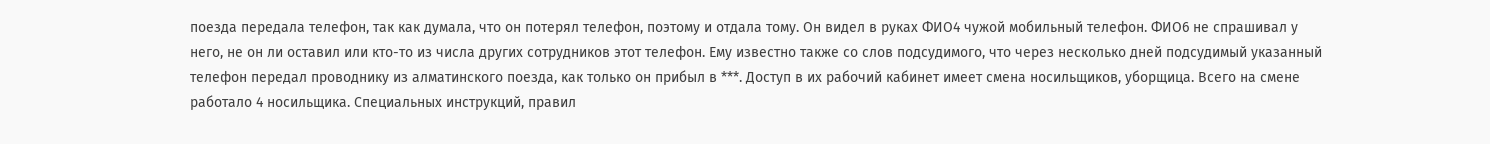поезда передала телефон, так как думала, что он потерял телефон, поэтому и отдала тому. Он видел в руках ФИО4 чужой мобильный телефон. ФИО6 не спрашивал у него, не он ли оставил или кто-то из числа других сотрудников этот телефон. Ему известно также со слов подсудимого, что через несколько дней подсудимый указанный телефон передал проводнику из алматинского поезда, как только он прибыл в ***. Доступ в их рабочий кабинет имеет смена носильщиков, уборщица. Всего на смене работало 4 носильщика. Специальных инструкций, правил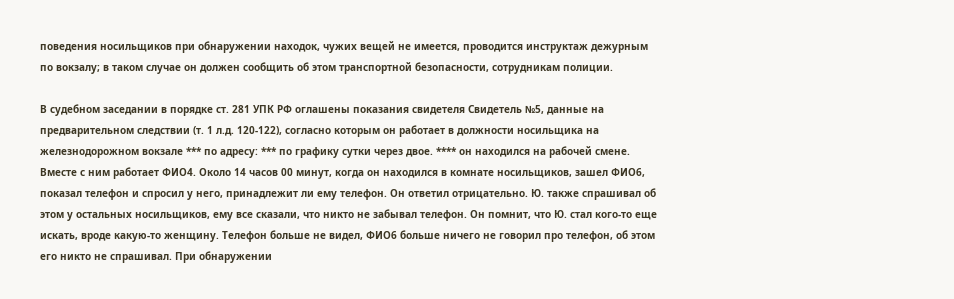поведения носильщиков при обнаружении находок, чужих вещей не имеется, проводится инструктаж дежурным по вокзалу; в таком случае он должен сообщить об этом транспортной безопасности, сотрудникам полиции.

В судебном заседании в порядке ст. 281 УПК РФ оглашены показания свидетеля Свидетель №5, данные на предварительном следствии (т. 1 л.д. 120-122), согласно которым он работает в должности носильщика на железнодорожном вокзале *** по адресу: *** по графику сутки через двое. **** он находился на рабочей смене. Вместе с ним работает ФИО4. Около 14 часов 00 минут, когда он находился в комнате носильщиков, зашел ФИО6, показал телефон и спросил у него, принадлежит ли ему телефон. Он ответил отрицательно. Ю. также спрашивал об этом у остальных носильщиков, ему все сказали, что никто не забывал телефон. Он помнит, что Ю. стал кого-то еще искать, вроде какую-то женщину. Телефон больше не видел, ФИО6 больше ничего не говорил про телефон, об этом его никто не спрашивал. При обнаружении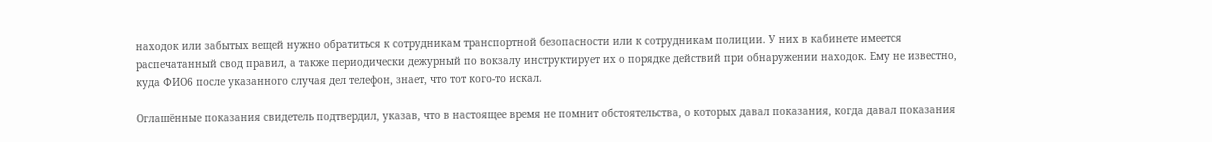находок или забытых вещей нужно обратиться к сотрудникам транспортной безопасности или к сотрудникам полиции. У них в кабинете имеется распечатанный свод правил, а также периодически дежурный по вокзалу инструктирует их о порядке действий при обнаружении находок. Ему не известно, куда ФИО6 после указанного случая дел телефон, знает, что тот кого-то искал.

Оглашённые показания свидетель подтвердил, указав, что в настоящее время не помнит обстоятельства, о которых давал показания, когда давал показания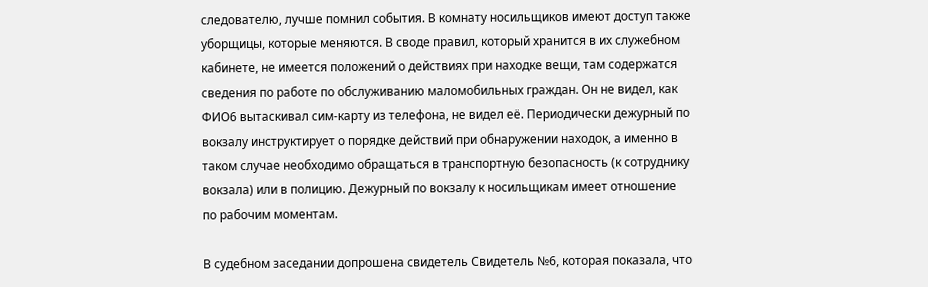следователю, лучше помнил события. В комнату носильщиков имеют доступ также уборщицы, которые меняются. В своде правил, который хранится в их служебном кабинете, не имеется положений о действиях при находке вещи, там содержатся сведения по работе по обслуживанию маломобильных граждан. Он не видел, как ФИО6 вытаскивал сим-карту из телефона, не видел её. Периодически дежурный по вокзалу инструктирует о порядке действий при обнаружении находок, а именно в таком случае необходимо обращаться в транспортную безопасность (к сотруднику вокзала) или в полицию. Дежурный по вокзалу к носильщикам имеет отношение по рабочим моментам.

В судебном заседании допрошена свидетель Свидетель №6, которая показала, что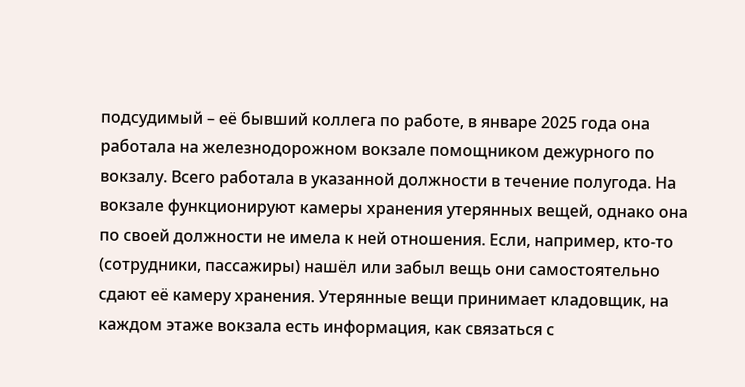подсудимый – её бывший коллега по работе, в январе 2025 года она работала на железнодорожном вокзале помощником дежурного по вокзалу. Всего работала в указанной должности в течение полугода. На вокзале функционируют камеры хранения утерянных вещей, однако она по своей должности не имела к ней отношения. Если, например, кто-то (сотрудники, пассажиры) нашёл или забыл вещь они самостоятельно сдают её камеру хранения. Утерянные вещи принимает кладовщик, на каждом этаже вокзала есть информация, как связаться с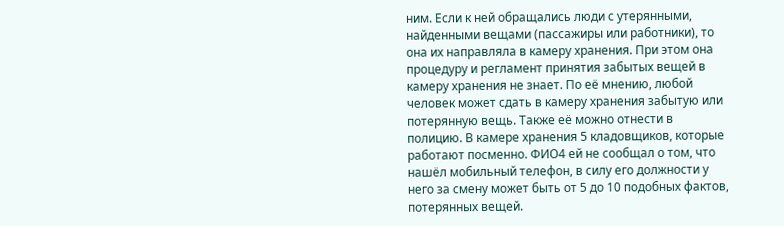ним. Если к ней обращались люди с утерянными, найденными вещами (пассажиры или работники), то она их направляла в камеру хранения. При этом она процедуру и регламент принятия забытых вещей в камеру хранения не знает. По её мнению, любой человек может сдать в камеру хранения забытую или потерянную вещь. Также её можно отнести в полицию. В камере хранения 5 кладовщиков, которые работают посменно. ФИО4 ей не сообщал о том, что нашёл мобильный телефон, в силу его должности у него за смену может быть от 5 до 10 подобных фактов, потерянных вещей.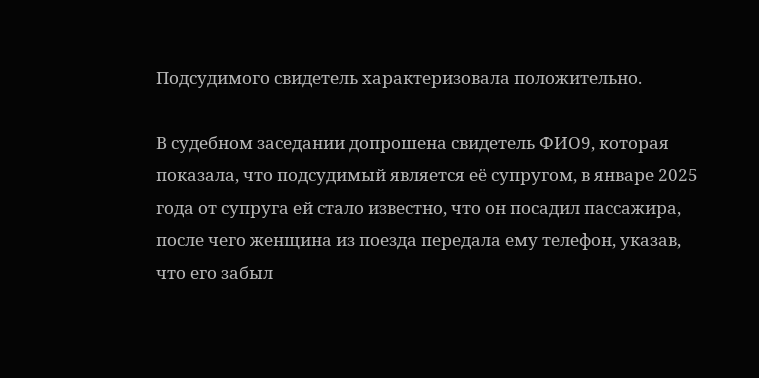Подсудимого свидетель характеризовала положительно.

В судебном заседании допрошена свидетель ФИО9, которая показала, что подсудимый является её супругом, в январе 2025 года от супруга ей стало известно, что он посадил пассажира, после чего женщина из поезда передала ему телефон, указав, что его забыл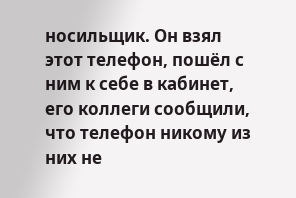носильщик. Он взял этот телефон, пошёл с ним к себе в кабинет, его коллеги сообщили, что телефон никому из них не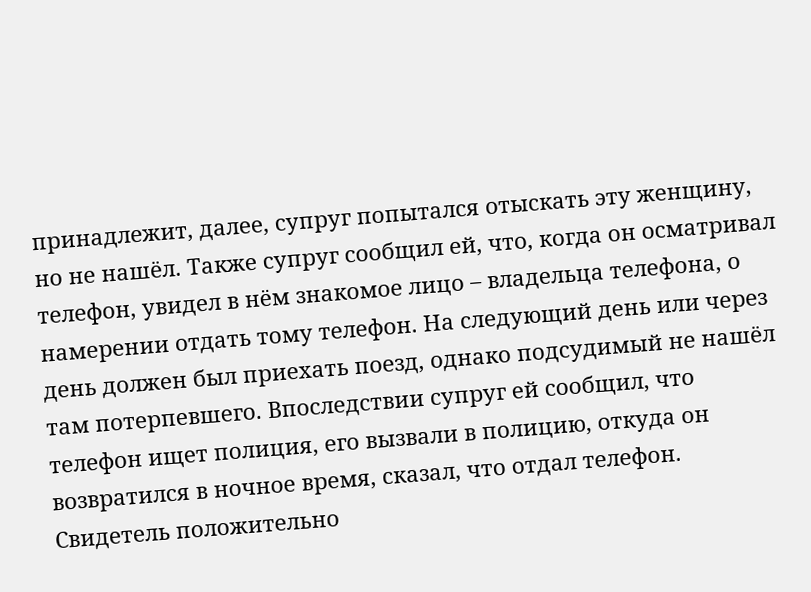принадлежит, далее, супруг попытался отыскать эту женщину, но не нашёл. Также супруг сообщил ей, что, когда он осматривал телефон, увидел в нём знакомое лицо – владельца телефона, о намерении отдать тому телефон. На следующий день или через день должен был приехать поезд, однако подсудимый не нашёл там потерпевшего. Впоследствии супруг ей сообщил, что телефон ищет полиция, его вызвали в полицию, откуда он возвратился в ночное время, сказал, что отдал телефон. Свидетель положительно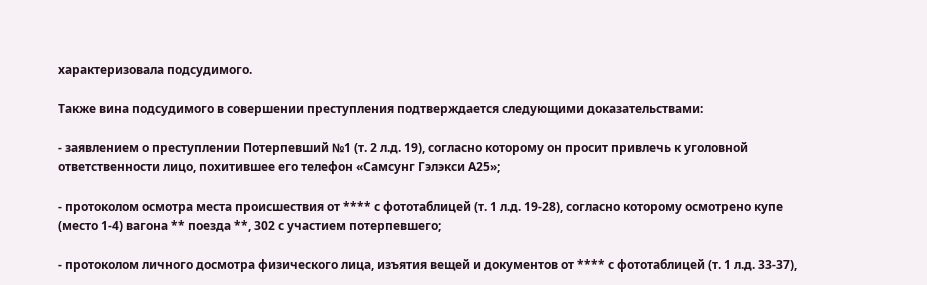характеризовала подсудимого.

Также вина подсудимого в совершении преступления подтверждается следующими доказательствами:

- заявлением о преступлении Потерпевший №1 (т. 2 л.д. 19), согласно которому он просит привлечь к уголовной ответственности лицо, похитившее его телефон «Самсунг Гэлэкси А25»;

- протоколом осмотра места происшествия от **** с фототаблицей (т. 1 л.д. 19-28), согласно которому осмотрено купе (место 1-4) вагона ** поезда **, 302 с участием потерпевшего;

- протоколом личного досмотра физического лица, изъятия вещей и документов от **** с фототаблицей (т. 1 л.д. 33-37),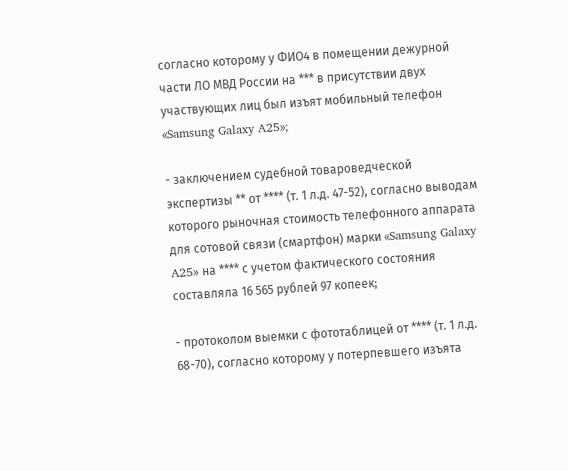согласно которому у ФИО4 в помещении дежурной части ЛО МВД России на *** в присутствии двух участвующих лиц был изъят мобильный телефон «Samsung Galaxy A25»;

- заключением судебной товароведческой экспертизы ** от **** (т. 1 л.д. 47-52), согласно выводам которого рыночная стоимость телефонного аппарата для сотовой связи (смартфон) марки «Samsung Galaxy A25» на **** с учетом фактического состояния составляла 16 565 рублей 97 копеек;

- протоколом выемки с фототаблицей от **** (т. 1 л.д. 68-70), согласно которому у потерпевшего изъята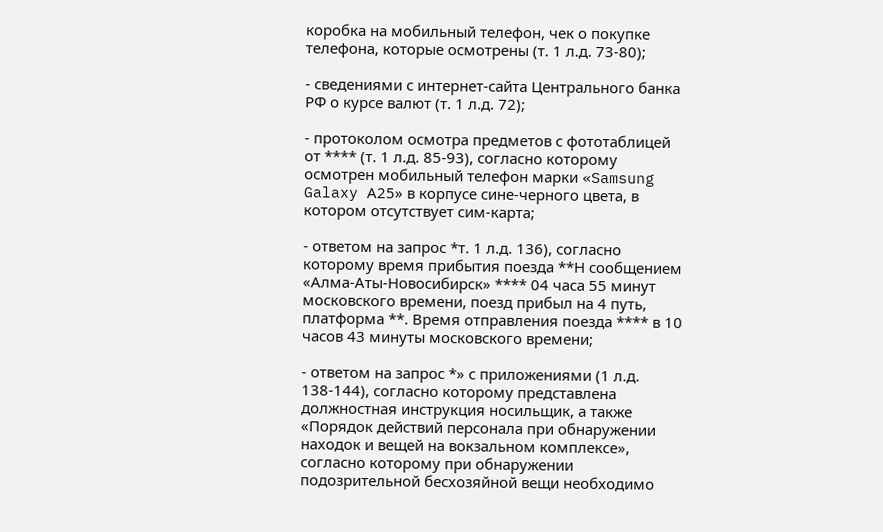коробка на мобильный телефон, чек о покупке телефона, которые осмотрены (т. 1 л.д. 73-80);

- сведениями с интернет-сайта Центрального банка РФ о курсе валют (т. 1 л.д. 72);

- протоколом осмотра предметов с фототаблицей от **** (т. 1 л.д. 85-93), согласно которому осмотрен мобильный телефон марки «Samsung Galaxy А25» в корпусе сине-черного цвета, в котором отсутствует сим-карта;

- ответом на запрос *т. 1 л.д. 136), согласно которому время прибытия поезда **Н сообщением «Алма-Аты-Новосибирск» **** 04 часа 55 минут московского времени, поезд прибыл на 4 путь, платформа **. Время отправления поезда **** в 10 часов 43 минуты московского времени;

- ответом на запрос *» с приложениями (1 л.д. 138-144), согласно которому представлена должностная инструкция носильщик, а также «Порядок действий персонала при обнаружении находок и вещей на вокзальном комплексе», согласно которому при обнаружении подозрительной бесхозяйной вещи необходимо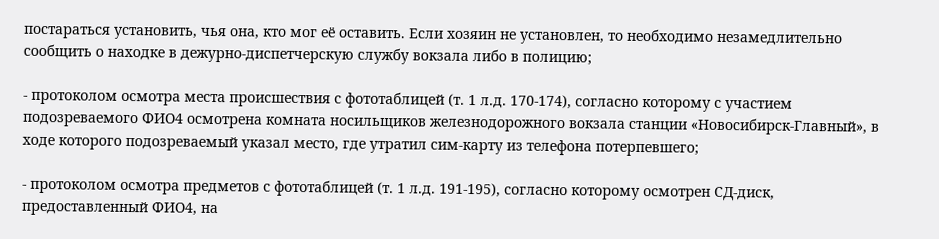постараться установить, чья она, кто мог её оставить. Если хозяин не установлен, то необходимо незамедлительно сообщить о находке в дежурно-диспетчерскую службу вокзала либо в полицию;

- протоколом осмотра места происшествия с фототаблицей (т. 1 л.д. 170-174), согласно которому с участием подозреваемого ФИО4 осмотрена комната носильщиков железнодорожного вокзала станции «Новосибирск-Главный», в ходе которого подозреваемый указал место, где утратил сим-карту из телефона потерпевшего;

- протоколом осмотра предметов с фототаблицей (т. 1 л.д. 191-195), согласно которому осмотрен СД-диск, предоставленный ФИО4, на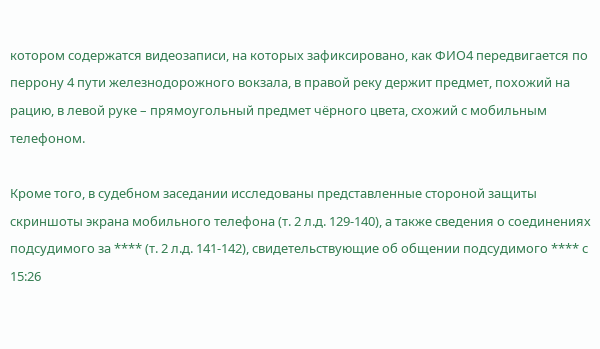котором содержатся видеозаписи, на которых зафиксировано, как ФИО4 передвигается по перрону 4 пути железнодорожного вокзала, в правой реку держит предмет, похожий на рацию, в левой руке – прямоугольный предмет чёрного цвета, схожий с мобильным телефоном.

Кроме того, в судебном заседании исследованы представленные стороной защиты скриншоты экрана мобильного телефона (т. 2 л.д. 129-140), а также сведения о соединениях подсудимого за **** (т. 2 л.д. 141-142), свидетельствующие об общении подсудимого **** с 15:26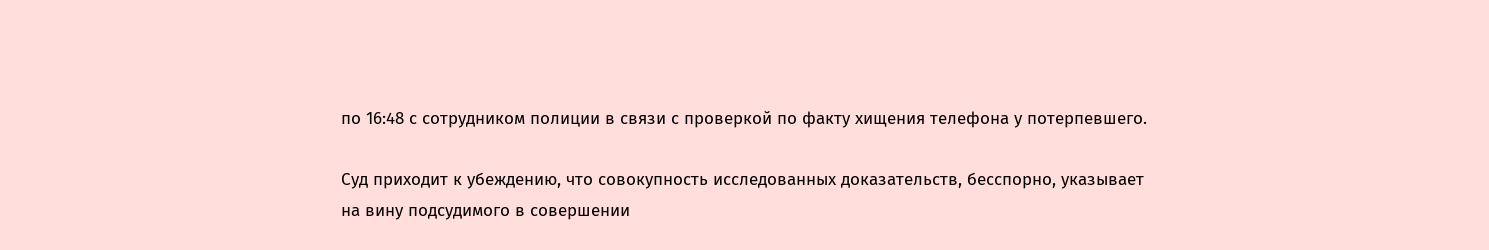по 16:48 с сотрудником полиции в связи с проверкой по факту хищения телефона у потерпевшего.

Суд приходит к убеждению, что совокупность исследованных доказательств, бесспорно, указывает на вину подсудимого в совершении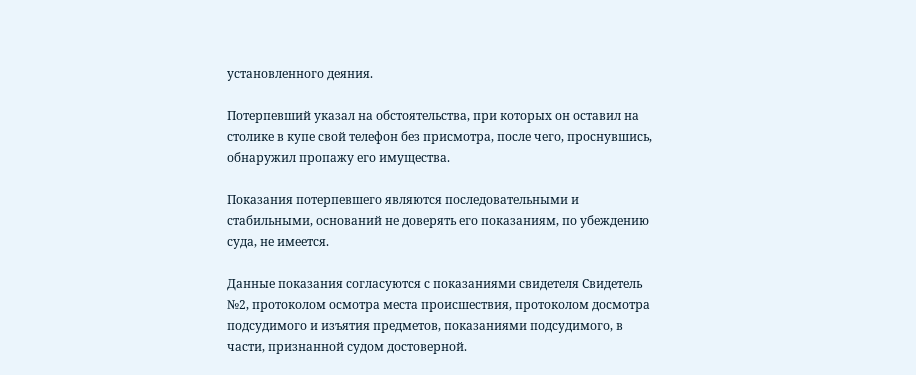установленного деяния.

Потерпевший указал на обстоятельства, при которых он оставил на столике в купе свой телефон без присмотра, после чего, проснувшись, обнаружил пропажу его имущества.

Показания потерпевшего являются последовательными и стабильными, оснований не доверять его показаниям, по убеждению суда, не имеется.

Данные показания согласуются с показаниями свидетеля Свидетель №2, протоколом осмотра места происшествия, протоколом досмотра подсудимого и изъятия предметов, показаниями подсудимого, в части, признанной судом достоверной.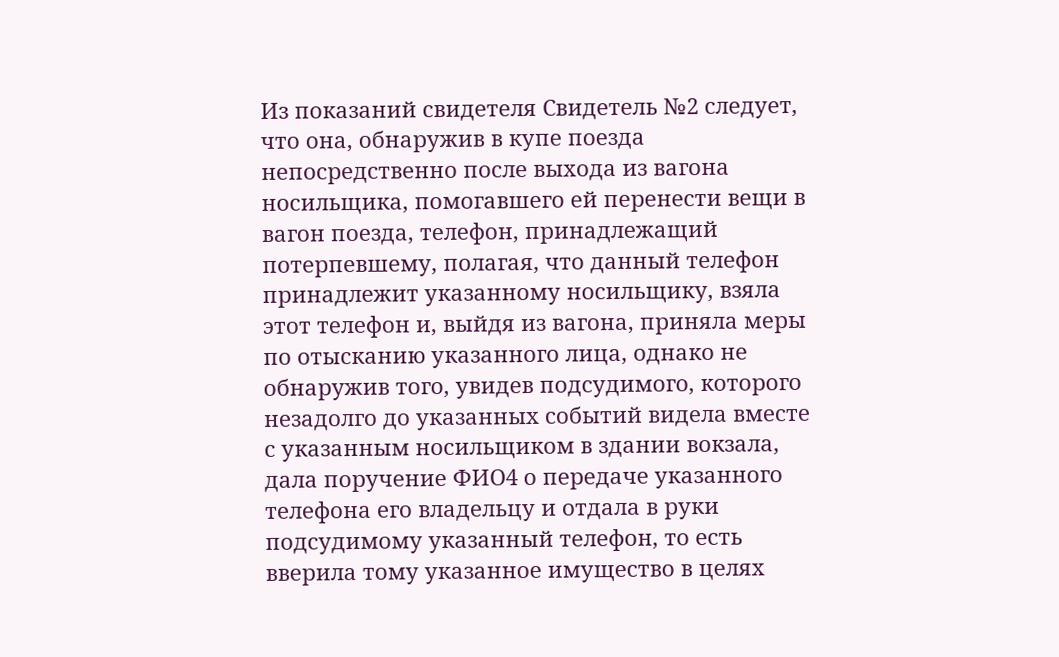Из показаний свидетеля Свидетель №2 следует, что она, обнаружив в купе поезда непосредственно после выхода из вагона носильщика, помогавшего ей перенести вещи в вагон поезда, телефон, принадлежащий потерпевшему, полагая, что данный телефон принадлежит указанному носильщику, взяла этот телефон и, выйдя из вагона, приняла меры по отысканию указанного лица, однако не обнаружив того, увидев подсудимого, которого незадолго до указанных событий видела вместе с указанным носильщиком в здании вокзала, дала поручение ФИО4 о передаче указанного телефона его владельцу и отдала в руки подсудимому указанный телефон, то есть вверила тому указанное имущество в целях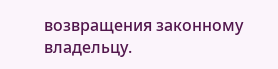возвращения законному владельцу.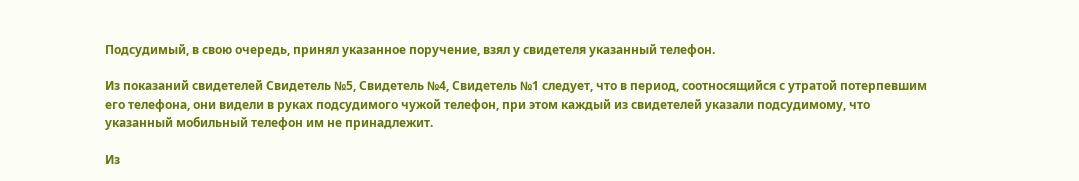Подсудимый, в свою очередь, принял указанное поручение, взял у свидетеля указанный телефон.

Из показаний свидетелей Свидетель №5, Свидетель №4, Свидетель №1 следует, что в период, соотносящийся с утратой потерпевшим его телефона, они видели в руках подсудимого чужой телефон, при этом каждый из свидетелей указали подсудимому, что указанный мобильный телефон им не принадлежит.

Из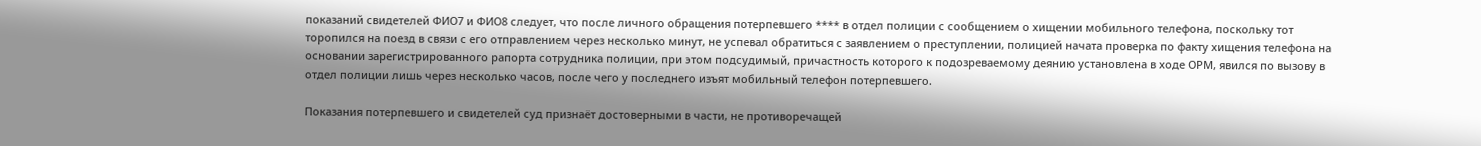показаний свидетелей ФИО7 и ФИО8 следует, что после личного обращения потерпевшего **** в отдел полиции с сообщением о хищении мобильного телефона, поскольку тот торопился на поезд в связи с его отправлением через несколько минут, не успевал обратиться с заявлением о преступлении, полицией начата проверка по факту хищения телефона на основании зарегистрированного рапорта сотрудника полиции, при этом подсудимый, причастность которого к подозреваемому деянию установлена в ходе ОРМ, явился по вызову в отдел полиции лишь через несколько часов, после чего у последнего изъят мобильный телефон потерпевшего.

Показания потерпевшего и свидетелей суд признаёт достоверными в части, не противоречащей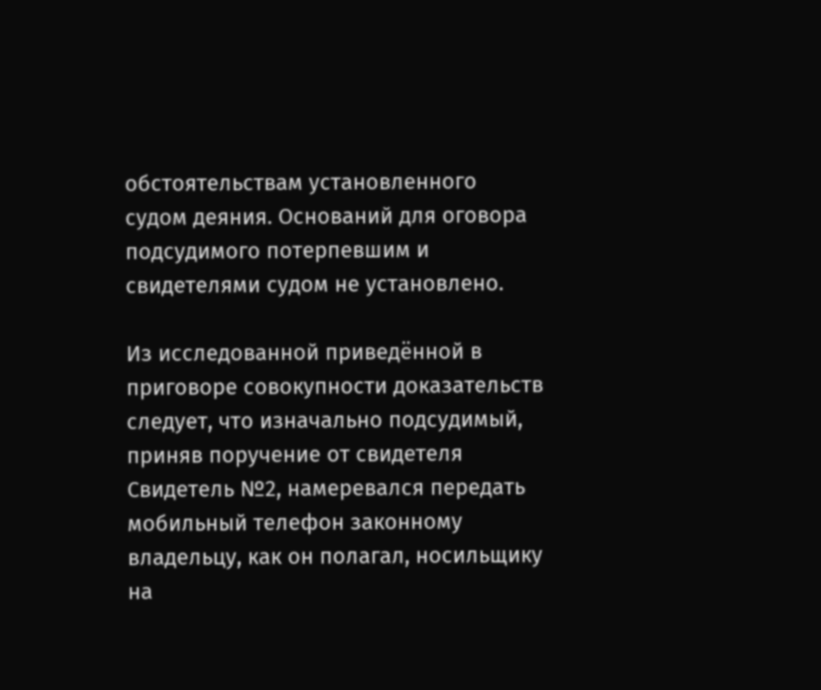обстоятельствам установленного судом деяния. Оснований для оговора подсудимого потерпевшим и свидетелями судом не установлено.

Из исследованной приведённой в приговоре совокупности доказательств следует, что изначально подсудимый, приняв поручение от свидетеля Свидетель №2, намеревался передать мобильный телефон законному владельцу, как он полагал, носильщику на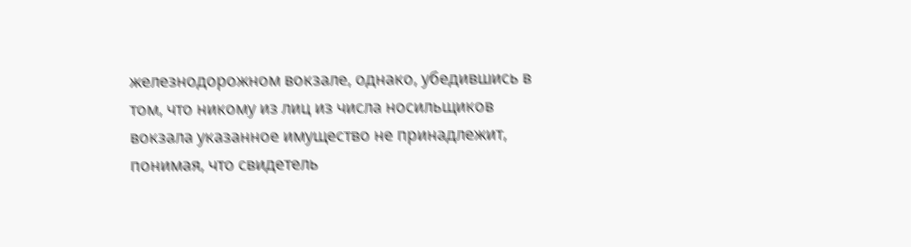железнодорожном вокзале, однако, убедившись в том, что никому из лиц из числа носильщиков вокзала указанное имущество не принадлежит, понимая, что свидетель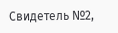Свидетель №2,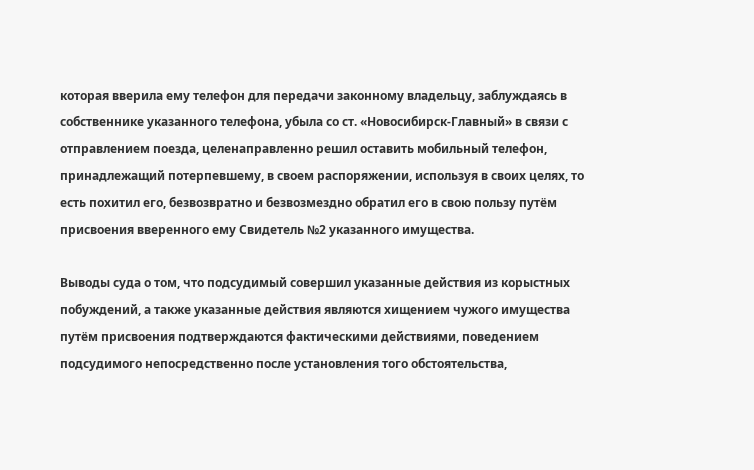которая вверила ему телефон для передачи законному владельцу, заблуждаясь в собственнике указанного телефона, убыла со ст. «Новосибирск-Главный» в связи с отправлением поезда, целенаправленно решил оставить мобильный телефон, принадлежащий потерпевшему, в своем распоряжении, используя в своих целях, то есть похитил его, безвозвратно и безвозмездно обратил его в свою пользу путём присвоения вверенного ему Свидетель №2 указанного имущества.

Выводы суда о том, что подсудимый совершил указанные действия из корыстных побуждений, а также указанные действия являются хищением чужого имущества путём присвоения подтверждаются фактическими действиями, поведением подсудимого непосредственно после установления того обстоятельства,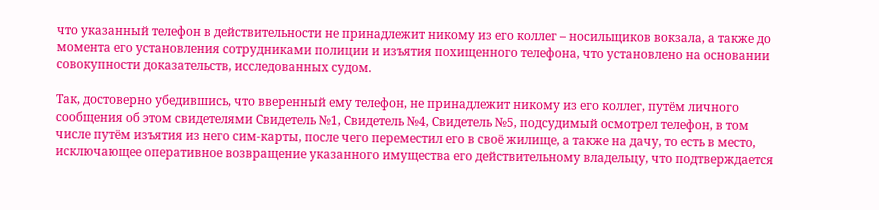что указанный телефон в действительности не принадлежит никому из его коллег – носильщиков вокзала, а также до момента его установления сотрудниками полиции и изъятия похищенного телефона, что установлено на основании совокупности доказательств, исследованных судом.

Так, достоверно убедившись, что вверенный ему телефон, не принадлежит никому из его коллег, путём личного сообщения об этом свидетелями Свидетель №1, Свидетель №4, Свидетель №5, подсудимый осмотрел телефон, в том числе путём изъятия из него сим-карты, после чего переместил его в своё жилище, а также на дачу, то есть в место, исключающее оперативное возвращение указанного имущества его действительному владельцу, что подтверждается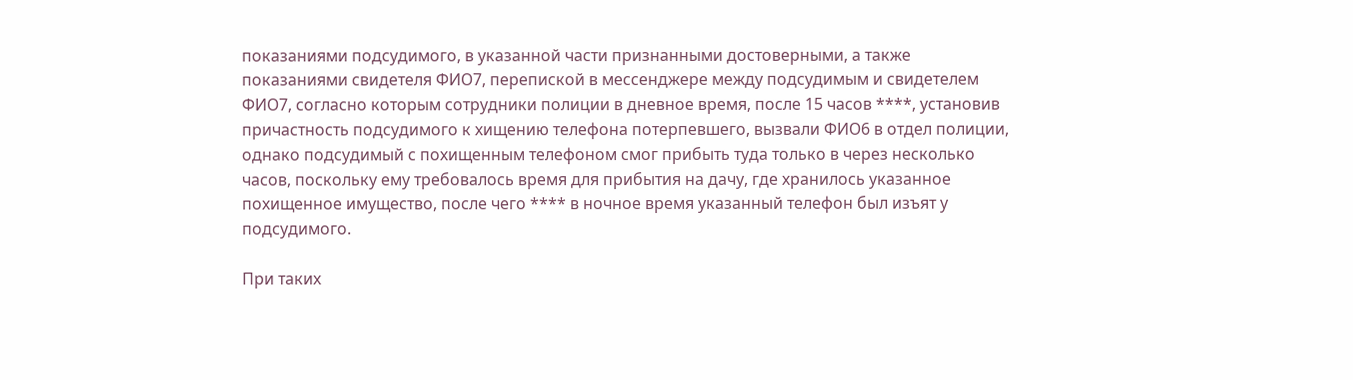показаниями подсудимого, в указанной части признанными достоверными, а также показаниями свидетеля ФИО7, перепиской в мессенджере между подсудимым и свидетелем ФИО7, согласно которым сотрудники полиции в дневное время, после 15 часов ****, установив причастность подсудимого к хищению телефона потерпевшего, вызвали ФИО6 в отдел полиции, однако подсудимый с похищенным телефоном смог прибыть туда только в через несколько часов, поскольку ему требовалось время для прибытия на дачу, где хранилось указанное похищенное имущество, после чего **** в ночное время указанный телефон был изъят у подсудимого.

При таких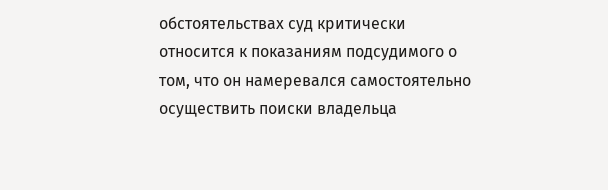обстоятельствах суд критически относится к показаниям подсудимого о том, что он намеревался самостоятельно осуществить поиски владельца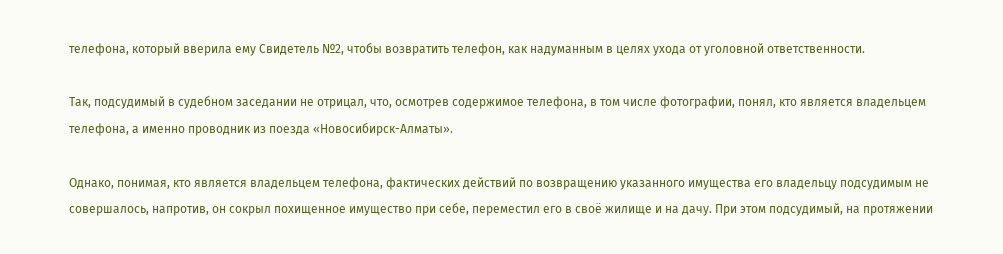телефона, который вверила ему Свидетель №2, чтобы возвратить телефон, как надуманным в целях ухода от уголовной ответственности.

Так, подсудимый в судебном заседании не отрицал, что, осмотрев содержимое телефона, в том числе фотографии, понял, кто является владельцем телефона, а именно проводник из поезда «Новосибирск-Алматы».

Однако, понимая, кто является владельцем телефона, фактических действий по возвращению указанного имущества его владельцу подсудимым не совершалось, напротив, он сокрыл похищенное имущество при себе, переместил его в своё жилище и на дачу. При этом подсудимый, на протяжении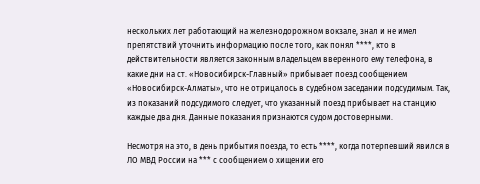нескольких лет работающий на железнодорожном вокзале, знал и не имел препятствий уточнить информацию после того, как понял ****, кто в действительности является законным владельцем вверенного ему телефона, в какие дни на ст. «Новосибирск-Главный» прибывает поезд сообщением «Новосибирск-Алматы», что не отрицалось в судебном заседании подсудимым. Так, из показаний подсудимого следует, что указанный поезд прибывает на станцию каждые два дня. Данные показания признаются судом достоверными.

Несмотря на это, в день прибытия поезда, то есть ****, когда потерпевший явился в ЛО МВД России на *** с сообщением о хищении его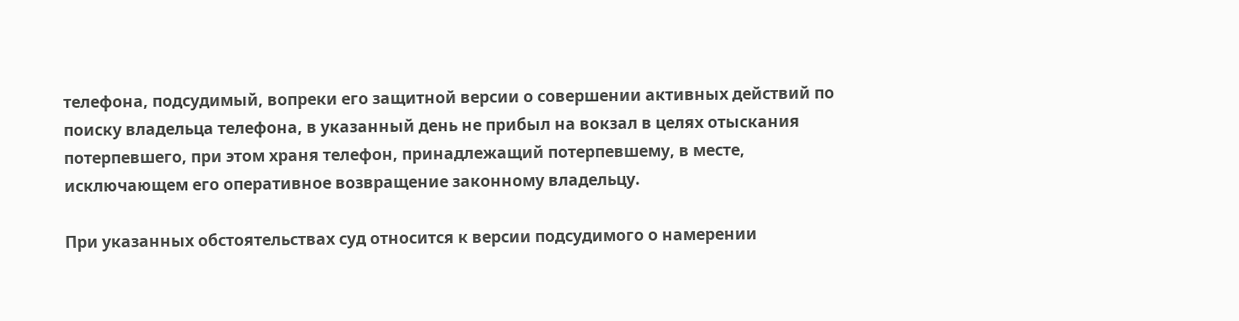телефона, подсудимый, вопреки его защитной версии о совершении активных действий по поиску владельца телефона, в указанный день не прибыл на вокзал в целях отыскания потерпевшего, при этом храня телефон, принадлежащий потерпевшему, в месте, исключающем его оперативное возвращение законному владельцу.

При указанных обстоятельствах суд относится к версии подсудимого о намерении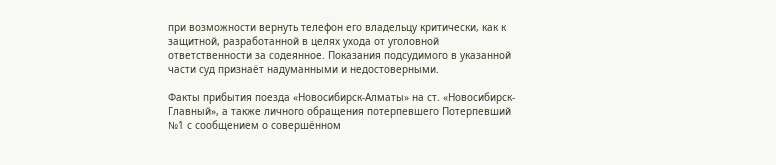при возможности вернуть телефон его владельцу критически, как к защитной, разработанной в целях ухода от уголовной ответственности за содеянное. Показания подсудимого в указанной части суд признаёт надуманными и недостоверными.

Факты прибытия поезда «Новосибирск-Алматы» на ст. «Новосибирск-Главный», а также личного обращения потерпевшего Потерпевший №1 с сообщением о совершённом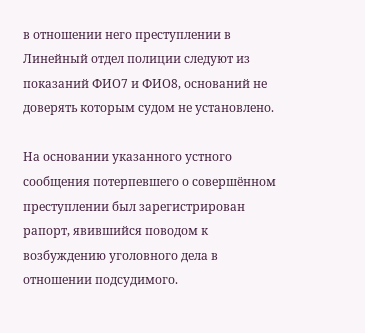в отношении него преступлении в Линейный отдел полиции следуют из показаний ФИО7 и ФИО8, оснований не доверять которым судом не установлено.

На основании указанного устного сообщения потерпевшего о совершённом преступлении был зарегистрирован рапорт, явившийся поводом к возбуждению уголовного дела в отношении подсудимого.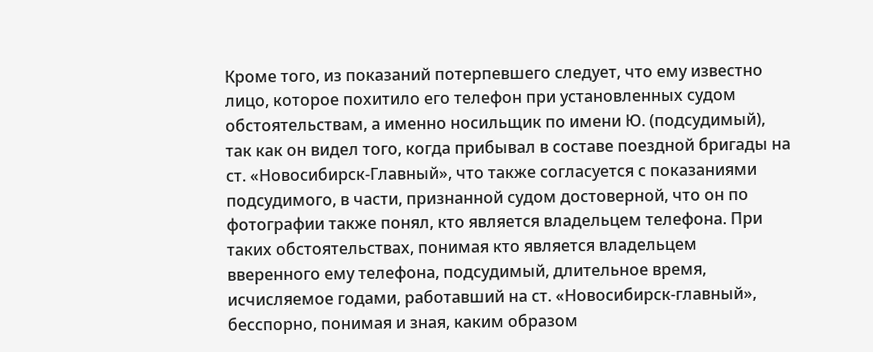Кроме того, из показаний потерпевшего следует, что ему известно лицо, которое похитило его телефон при установленных судом обстоятельствам, а именно носильщик по имени Ю. (подсудимый), так как он видел того, когда прибывал в составе поездной бригады на ст. «Новосибирск-Главный», что также согласуется с показаниями подсудимого, в части, признанной судом достоверной, что он по фотографии также понял, кто является владельцем телефона. При таких обстоятельствах, понимая кто является владельцем вверенного ему телефона, подсудимый, длительное время, исчисляемое годами, работавший на ст. «Новосибирск-главный», бесспорно, понимая и зная, каким образом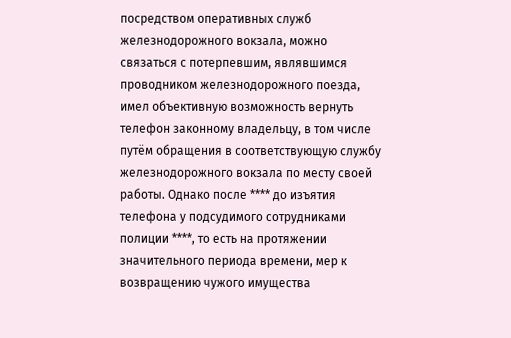посредством оперативных служб железнодорожного вокзала, можно связаться с потерпевшим, являвшимся проводником железнодорожного поезда, имел объективную возможность вернуть телефон законному владельцу, в том числе путём обращения в соответствующую службу железнодорожного вокзала по месту своей работы. Однако после **** до изъятия телефона у подсудимого сотрудниками полиции ****, то есть на протяжении значительного периода времени, мер к возвращению чужого имущества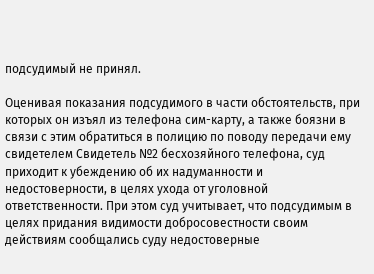подсудимый не принял.

Оценивая показания подсудимого в части обстоятельств, при которых он изъял из телефона сим-карту, а также боязни в связи с этим обратиться в полицию по поводу передачи ему свидетелем Свидетель №2 бесхозяйного телефона, суд приходит к убеждению об их надуманности и недостоверности, в целях ухода от уголовной ответственности. При этом суд учитывает, что подсудимым в целях придания видимости добросовестности своим действиям сообщались суду недостоверные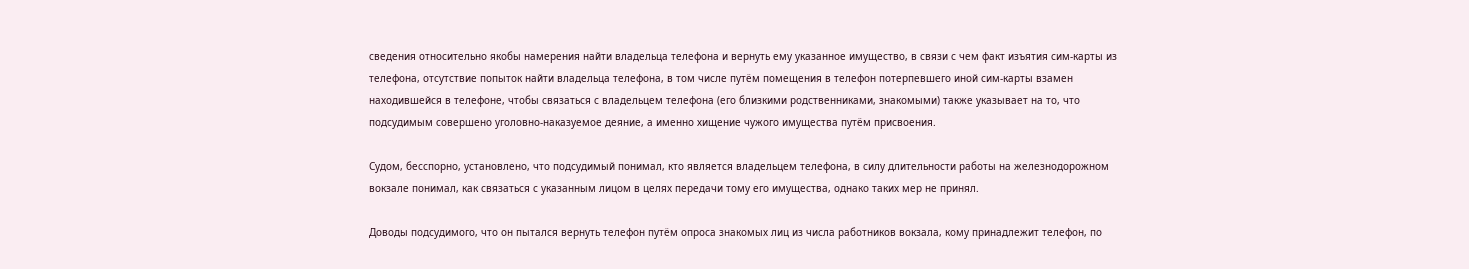сведения относительно якобы намерения найти владельца телефона и вернуть ему указанное имущество, в связи с чем факт изъятия сим-карты из телефона, отсутствие попыток найти владельца телефона, в том числе путём помещения в телефон потерпевшего иной сим-карты взамен находившейся в телефоне, чтобы связаться с владельцем телефона (его близкими родственниками, знакомыми) также указывает на то, что подсудимым совершено уголовно-наказуемое деяние, а именно хищение чужого имущества путём присвоения.

Судом, бесспорно, установлено, что подсудимый понимал, кто является владельцем телефона, в силу длительности работы на железнодорожном вокзале понимал, как связаться с указанным лицом в целях передачи тому его имущества, однако таких мер не принял.

Доводы подсудимого, что он пытался вернуть телефон путём опроса знакомых лиц из числа работников вокзала, кому принадлежит телефон, по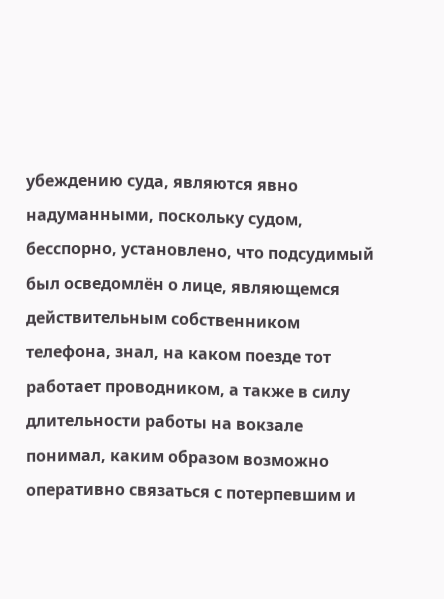убеждению суда, являются явно надуманными, поскольку судом, бесспорно, установлено, что подсудимый был осведомлён о лице, являющемся действительным собственником телефона, знал, на каком поезде тот работает проводником, а также в силу длительности работы на вокзале понимал, каким образом возможно оперативно связаться с потерпевшим и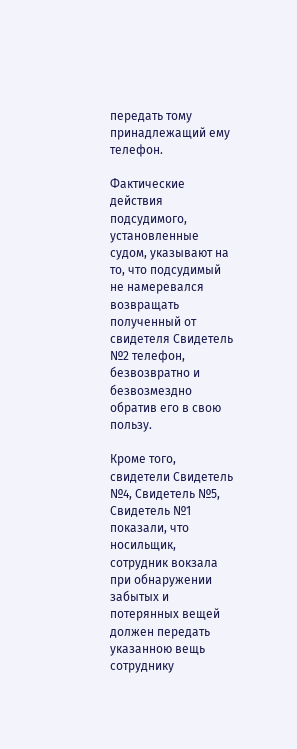передать тому принадлежащий ему телефон.

Фактические действия подсудимого, установленные судом, указывают на то, что подсудимый не намеревался возвращать полученный от свидетеля Свидетель №2 телефон, безвозвратно и безвозмездно обратив его в свою пользу.

Кроме того, свидетели Свидетель №4, Свидетель №5, Свидетель №1 показали, что носильщик, сотрудник вокзала при обнаружении забытых и потерянных вещей должен передать указанною вещь сотруднику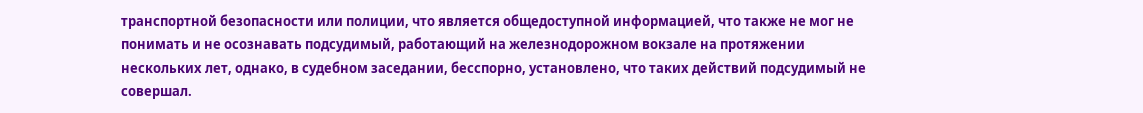транспортной безопасности или полиции, что является общедоступной информацией, что также не мог не понимать и не осознавать подсудимый, работающий на железнодорожном вокзале на протяжении нескольких лет, однако, в судебном заседании, бесспорно, установлено, что таких действий подсудимый не совершал.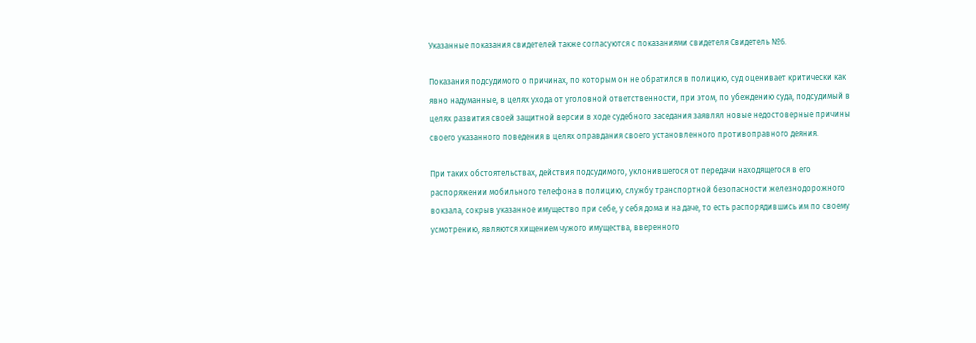Указанные показания свидетелей также согласуются с показаниями свидетеля Свидетель №6.

Показания подсудимого о причинах, по которым он не обратился в полицию, суд оценивает критически как явно надуманные, в целях ухода от уголовной ответственности, при этом, по убеждению суда, подсудимый в целях развития своей защитной версии в ходе судебного заседания заявлял новые недостоверные причины своего указанного поведения в целях оправдания своего установленного противоправного деяния.

При таких обстоятельствах, действия подсудимого, уклонившегося от передачи находящегося в его распоряжении мобильного телефона в полицию, службу транспортной безопасности железнодорожного вокзала, сокрыв указанное имущество при себе, у себя дома и на даче, то есть распорядившись им по своему усмотрению, являются хищением чужого имущества, вверенного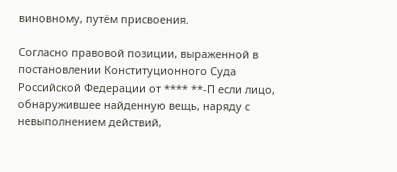виновному, путём присвоения.

Согласно правовой позиции, выраженной в постановлении Конституционного Суда Российской Федерации от **** **-П если лицо, обнаружившее найденную вещь, наряду с невыполнением действий,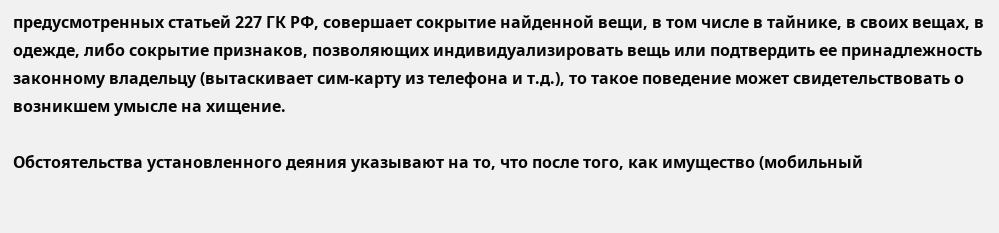предусмотренных статьей 227 ГК РФ, совершает сокрытие найденной вещи, в том числе в тайнике, в своих вещах, в одежде, либо сокрытие признаков, позволяющих индивидуализировать вещь или подтвердить ее принадлежность законному владельцу (вытаскивает сим-карту из телефона и т.д.), то такое поведение может свидетельствовать о возникшем умысле на хищение.

Обстоятельства установленного деяния указывают на то, что после того, как имущество (мобильный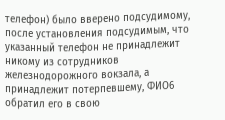телефон) было вверено подсудимому, после установления подсудимым, что указанный телефон не принадлежит никому из сотрудников железнодорожного вокзала, а принадлежит потерпевшему, ФИО6 обратил его в свою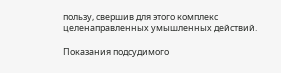пользу, свершив для этого комплекс целенаправленных умышленных действий.

Показания подсудимого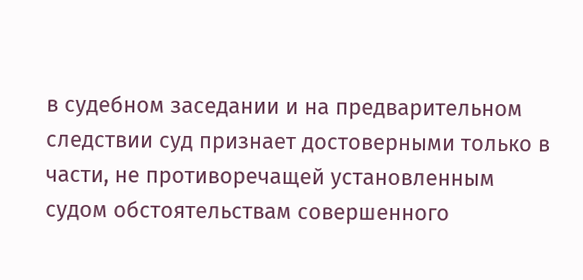в судебном заседании и на предварительном следствии суд признает достоверными только в части, не противоречащей установленным судом обстоятельствам совершенного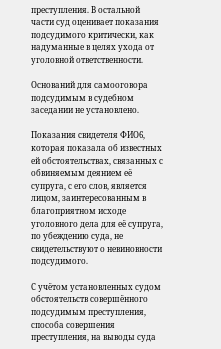преступления. В остальной части суд оценивает показания подсудимого критически, как надуманные в целях ухода от уголовной ответственности.

Оснований для самооговора подсудимым в судебном заседании не установлено.

Показания свидетеля ФИО6, которая показала об известных ей обстоятельствах, связанных с обвиняемым деянием её супруга, с его слов, является лицом, заинтересованным в благоприятном исходе уголовного дела для её супруга, по убеждению суда, не свидетельствуют о невиновности подсудимого.

С учётом установленных судом обстоятельств совершённого подсудимым преступления, способа совершения преступления, на выводы суда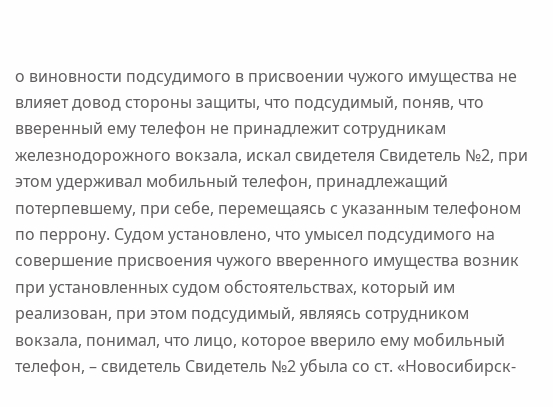о виновности подсудимого в присвоении чужого имущества не влияет довод стороны защиты, что подсудимый, поняв, что вверенный ему телефон не принадлежит сотрудникам железнодорожного вокзала, искал свидетеля Свидетель №2, при этом удерживал мобильный телефон, принадлежащий потерпевшему, при себе, перемещаясь с указанным телефоном по перрону. Судом установлено, что умысел подсудимого на совершение присвоения чужого вверенного имущества возник при установленных судом обстоятельствах, который им реализован, при этом подсудимый, являясь сотрудником вокзала, понимал, что лицо, которое вверило ему мобильный телефон, – свидетель Свидетель №2 убыла со ст. «Новосибирск-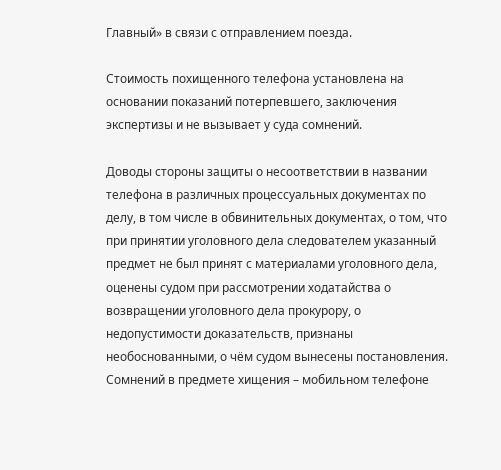Главный» в связи с отправлением поезда.

Стоимость похищенного телефона установлена на основании показаний потерпевшего, заключения экспертизы и не вызывает у суда сомнений.

Доводы стороны защиты о несоответствии в названии телефона в различных процессуальных документах по делу, в том числе в обвинительных документах, о том, что при принятии уголовного дела следователем указанный предмет не был принят с материалами уголовного дела, оценены судом при рассмотрении ходатайства о возвращении уголовного дела прокурору, о недопустимости доказательств, признаны необоснованными, о чём судом вынесены постановления. Сомнений в предмете хищения – мобильном телефоне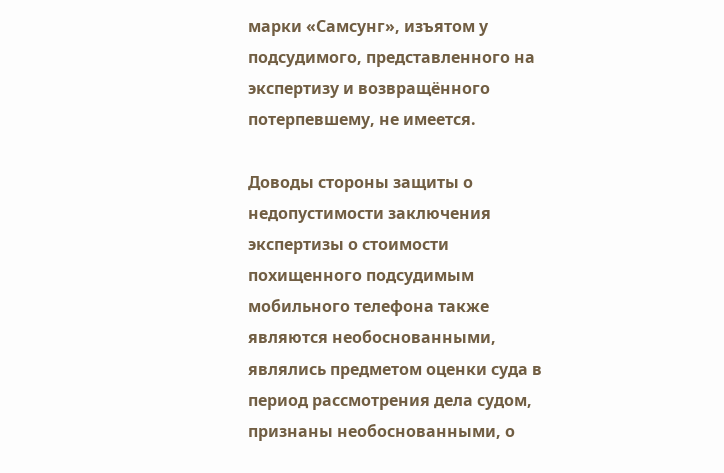марки «Самсунг», изъятом у подсудимого, представленного на экспертизу и возвращённого потерпевшему, не имеется.

Доводы стороны защиты о недопустимости заключения экспертизы о стоимости похищенного подсудимым мобильного телефона также являются необоснованными, являлись предметом оценки суда в период рассмотрения дела судом, признаны необоснованными, о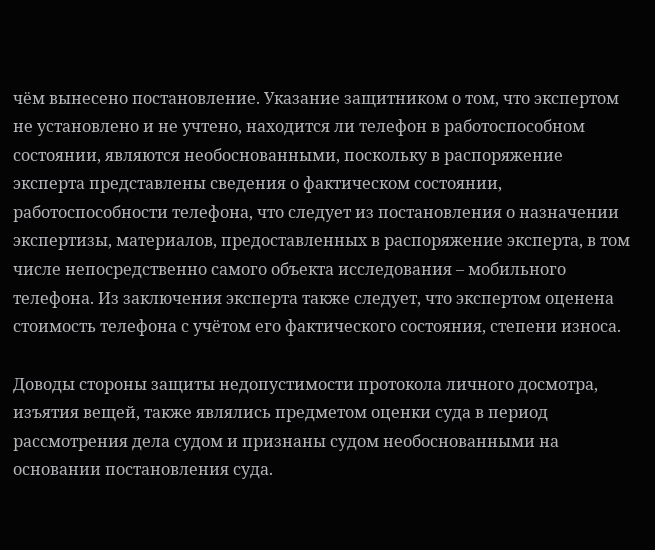чём вынесено постановление. Указание защитником о том, что экспертом не установлено и не учтено, находится ли телефон в работоспособном состоянии, являются необоснованными, поскольку в распоряжение эксперта представлены сведения о фактическом состоянии, работоспособности телефона, что следует из постановления о назначении экспертизы, материалов, предоставленных в распоряжение эксперта, в том числе непосредственно самого объекта исследования – мобильного телефона. Из заключения эксперта также следует, что экспертом оценена стоимость телефона с учётом его фактического состояния, степени износа.

Доводы стороны защиты недопустимости протокола личного досмотра, изъятия вещей, также являлись предметом оценки суда в период рассмотрения дела судом и признаны судом необоснованными на основании постановления суда.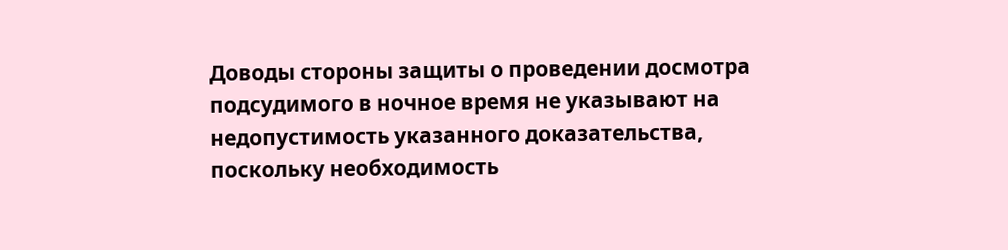Доводы стороны защиты о проведении досмотра подсудимого в ночное время не указывают на недопустимость указанного доказательства, поскольку необходимость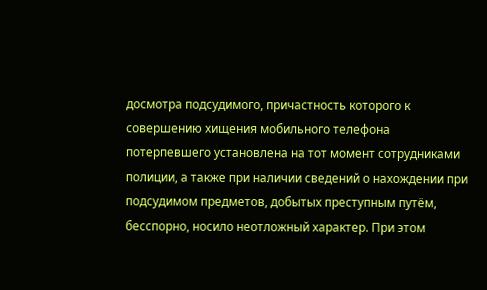досмотра подсудимого, причастность которого к совершению хищения мобильного телефона потерпевшего установлена на тот момент сотрудниками полиции, а также при наличии сведений о нахождении при подсудимом предметов, добытых преступным путём, бесспорно, носило неотложный характер. При этом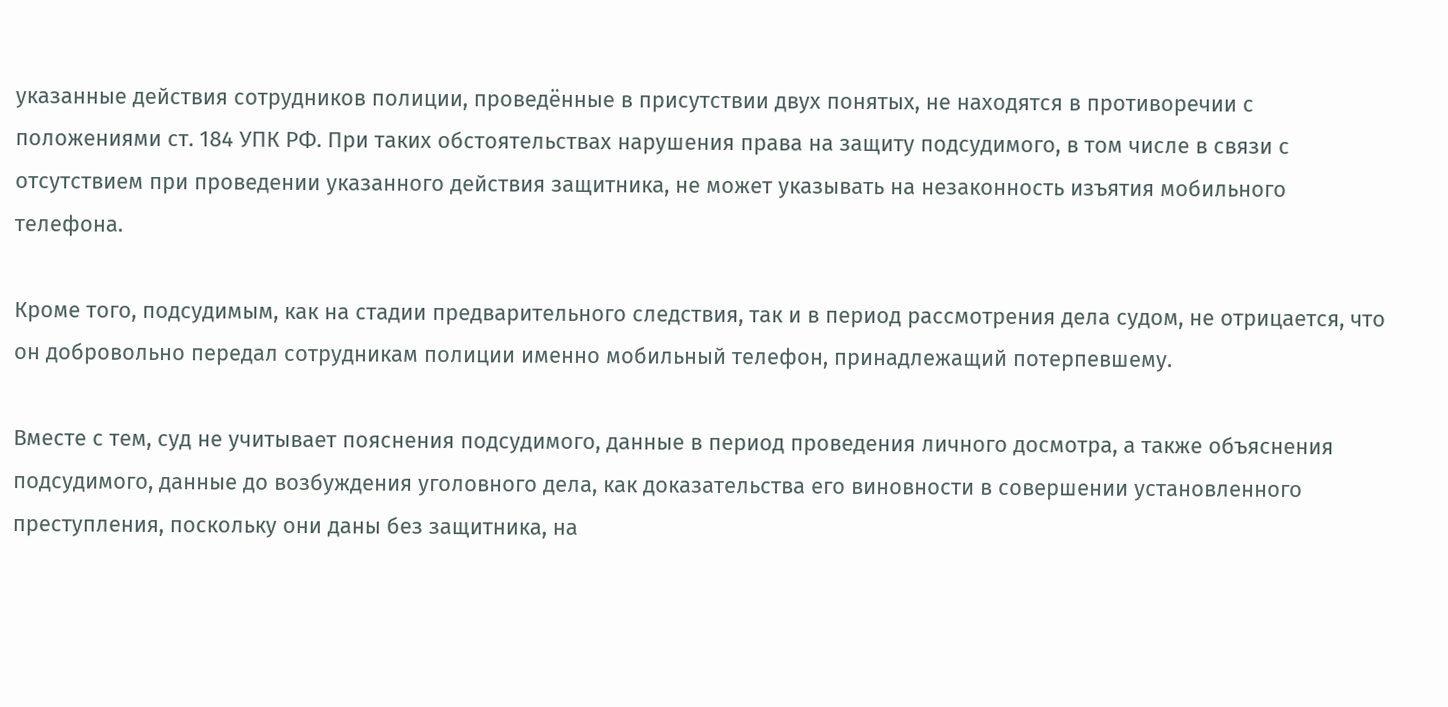указанные действия сотрудников полиции, проведённые в присутствии двух понятых, не находятся в противоречии с положениями ст. 184 УПК РФ. При таких обстоятельствах нарушения права на защиту подсудимого, в том числе в связи с отсутствием при проведении указанного действия защитника, не может указывать на незаконность изъятия мобильного телефона.

Кроме того, подсудимым, как на стадии предварительного следствия, так и в период рассмотрения дела судом, не отрицается, что он добровольно передал сотрудникам полиции именно мобильный телефон, принадлежащий потерпевшему.

Вместе с тем, суд не учитывает пояснения подсудимого, данные в период проведения личного досмотра, а также объяснения подсудимого, данные до возбуждения уголовного дела, как доказательства его виновности в совершении установленного преступления, поскольку они даны без защитника, на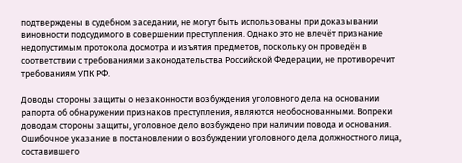подтверждены в судебном заседании, не могут быть использованы при доказывании виновности подсудимого в совершении преступления. Однако это не влечёт признание недопустимым протокола досмотра и изъятия предметов, поскольку он проведён в соответствии с требованиями законодательства Российской Федерации, не противоречит требованиям УПК РФ.

Доводы стороны защиты о незаконности возбуждения уголовного дела на основании рапорта об обнаружении признаков преступления, являются необоснованными. Вопреки доводам стороны защиты, уголовное дело возбуждено при наличии повода и основания. Ошибочное указание в постановлении о возбуждении уголовного дела должностного лица, составившего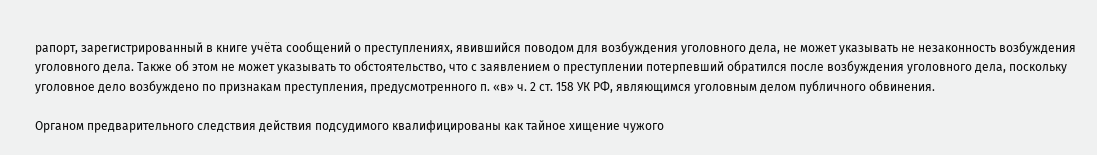рапорт, зарегистрированный в книге учёта сообщений о преступлениях, явившийся поводом для возбуждения уголовного дела, не может указывать не незаконность возбуждения уголовного дела. Также об этом не может указывать то обстоятельство, что с заявлением о преступлении потерпевший обратился после возбуждения уголовного дела, поскольку уголовное дело возбуждено по признакам преступления, предусмотренного п. «в» ч. 2 ст. 158 УК РФ, являющимся уголовным делом публичного обвинения.

Органом предварительного следствия действия подсудимого квалифицированы как тайное хищение чужого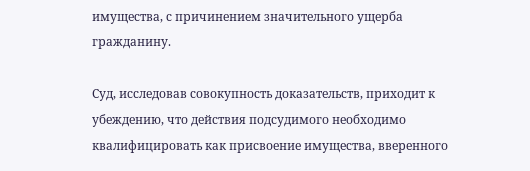имущества, с причинением значительного ущерба гражданину.

Суд, исследовав совокупность доказательств, приходит к убеждению, что действия подсудимого необходимо квалифицировать как присвоение имущества, вверенного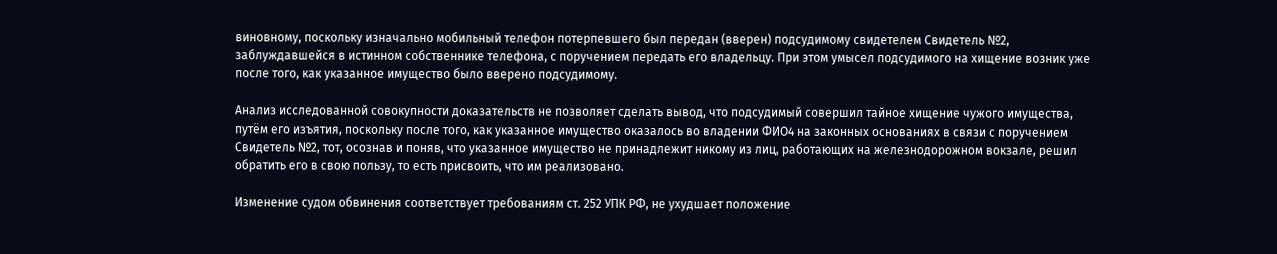виновному, поскольку изначально мобильный телефон потерпевшего был передан (вверен) подсудимому свидетелем Свидетель №2, заблуждавшейся в истинном собственнике телефона, с поручением передать его владельцу. При этом умысел подсудимого на хищение возник уже после того, как указанное имущество было вверено подсудимому.

Анализ исследованной совокупности доказательств не позволяет сделать вывод, что подсудимый совершил тайное хищение чужого имущества, путём его изъятия, поскольку после того, как указанное имущество оказалось во владении ФИО4 на законных основаниях в связи с поручением Свидетель №2, тот, осознав и поняв, что указанное имущество не принадлежит никому из лиц, работающих на железнодорожном вокзале, решил обратить его в свою пользу, то есть присвоить, что им реализовано.

Изменение судом обвинения соответствует требованиям ст. 252 УПК РФ, не ухудшает положение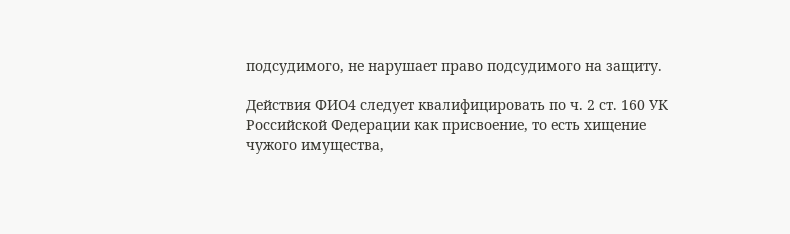подсудимого, не нарушает право подсудимого на защиту.

Действия ФИО4 следует квалифицировать по ч. 2 ст. 160 УК Российской Федерации как присвоение, то есть хищение чужого имущества,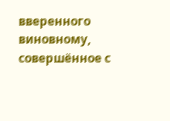вверенного виновному, совершённое с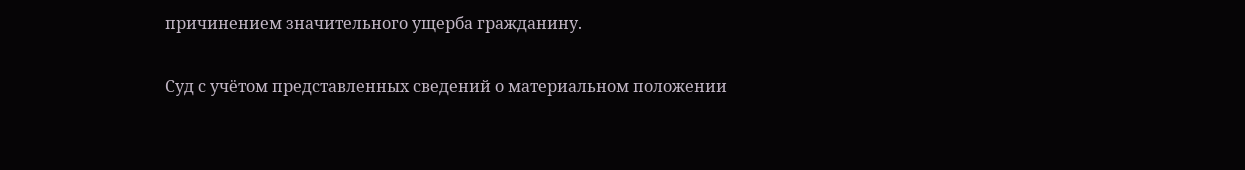причинением значительного ущерба гражданину.

Суд с учётом представленных сведений о материальном положении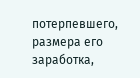потерпевшего, размера его заработка,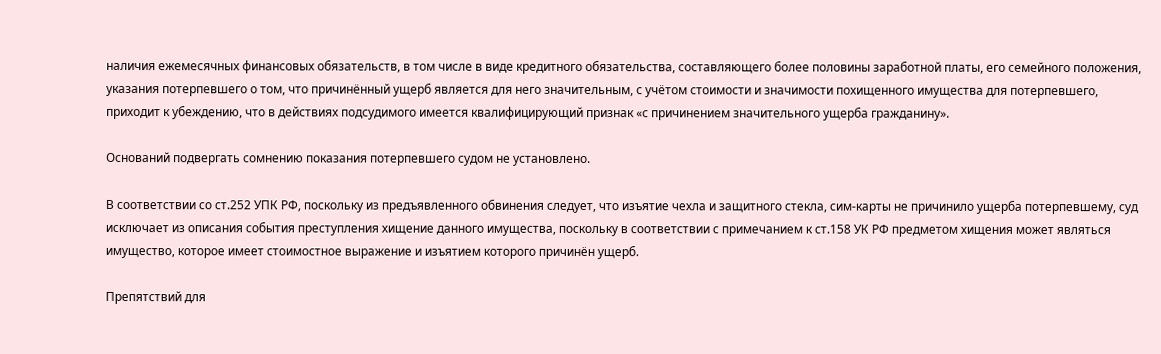наличия ежемесячных финансовых обязательств, в том числе в виде кредитного обязательства, составляющего более половины заработной платы, его семейного положения, указания потерпевшего о том, что причинённый ущерб является для него значительным, с учётом стоимости и значимости похищенного имущества для потерпевшего, приходит к убеждению, что в действиях подсудимого имеется квалифицирующий признак «с причинением значительного ущерба гражданину».

Оснований подвергать сомнению показания потерпевшего судом не установлено.

В соответствии со ст.252 УПК РФ, поскольку из предъявленного обвинения следует, что изъятие чехла и защитного стекла, сим-карты не причинило ущерба потерпевшему, суд исключает из описания события преступления хищение данного имущества, поскольку в соответствии с примечанием к ст.158 УК РФ предметом хищения может являться имущество, которое имеет стоимостное выражение и изъятием которого причинён ущерб.

Препятствий для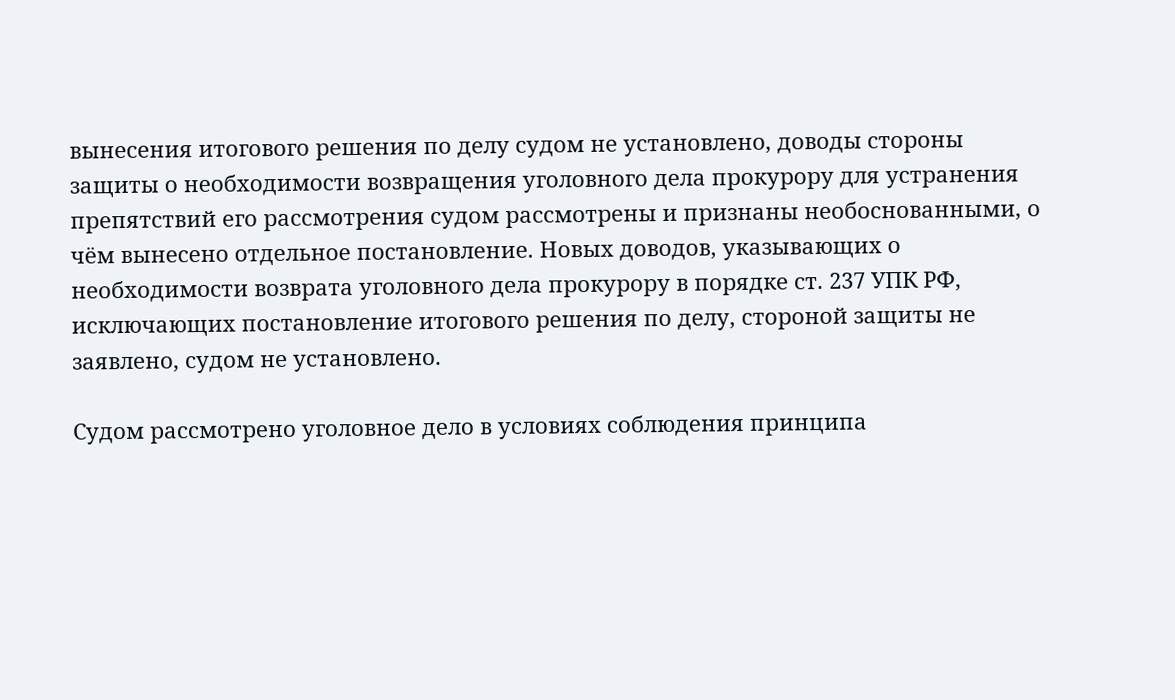вынесения итогового решения по делу судом не установлено, доводы стороны защиты о необходимости возвращения уголовного дела прокурору для устранения препятствий его рассмотрения судом рассмотрены и признаны необоснованными, о чём вынесено отдельное постановление. Новых доводов, указывающих о необходимости возврата уголовного дела прокурору в порядке ст. 237 УПК РФ, исключающих постановление итогового решения по делу, стороной защиты не заявлено, судом не установлено.

Судом рассмотрено уголовное дело в условиях соблюдения принципа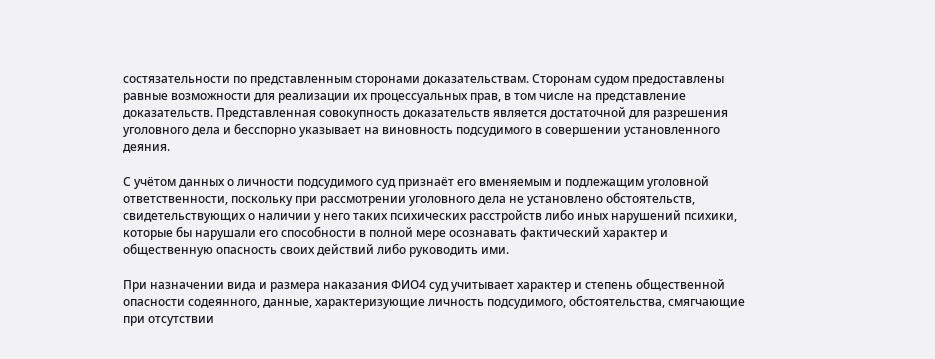состязательности по представленным сторонами доказательствам. Сторонам судом предоставлены равные возможности для реализации их процессуальных прав, в том числе на представление доказательств. Представленная совокупность доказательств является достаточной для разрешения уголовного дела и бесспорно указывает на виновность подсудимого в совершении установленного деяния.

С учётом данных о личности подсудимого суд признаёт его вменяемым и подлежащим уголовной ответственности, поскольку при рассмотрении уголовного дела не установлено обстоятельств, свидетельствующих о наличии у него таких психических расстройств либо иных нарушений психики, которые бы нарушали его способности в полной мере осознавать фактический характер и общественную опасность своих действий либо руководить ими.

При назначении вида и размера наказания ФИО4 суд учитывает характер и степень общественной опасности содеянного, данные, характеризующие личность подсудимого, обстоятельства, смягчающие при отсутствии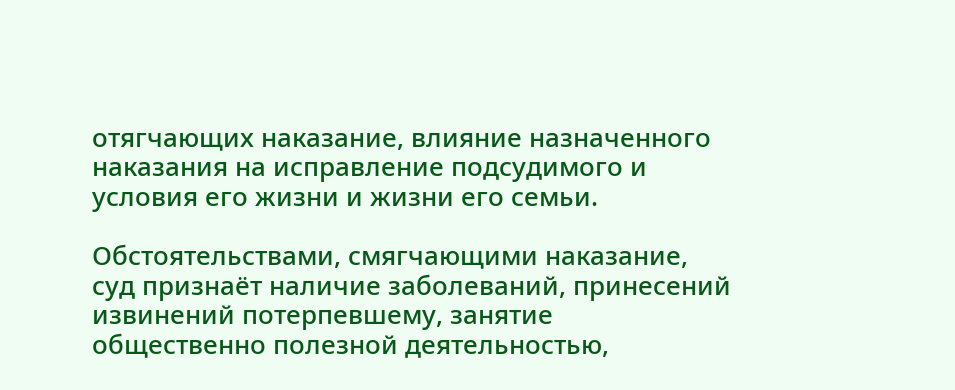отягчающих наказание, влияние назначенного наказания на исправление подсудимого и условия его жизни и жизни его семьи.

Обстоятельствами, смягчающими наказание, суд признаёт наличие заболеваний, принесений извинений потерпевшему, занятие общественно полезной деятельностью,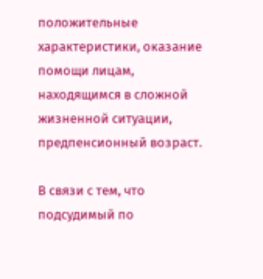положительные характеристики, оказание помощи лицам, находящимся в сложной жизненной ситуации, предпенсионный возраст.

В связи с тем, что подсудимый по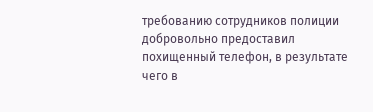требованию сотрудников полиции добровольно предоставил похищенный телефон, в результате чего в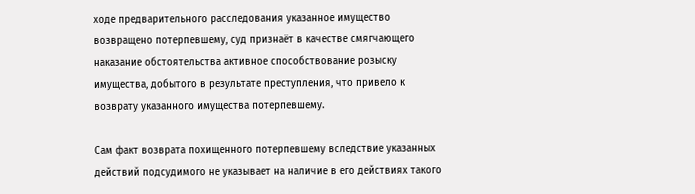ходе предварительного расследования указанное имущество возвращено потерпевшему, суд признаёт в качестве смягчающего наказание обстоятельства активное способствование розыску имущества, добытого в результате преступления, что привело к возврату указанного имущества потерпевшему.

Сам факт возврата похищенного потерпевшему вследствие указанных действий подсудимого не указывает на наличие в его действиях такого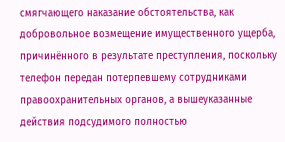смягчающего наказание обстоятельства, как добровольное возмещение имущественного ущерба, причинённого в результате преступления, поскольку телефон передан потерпевшему сотрудниками правоохранительных органов, а вышеуказанные действия подсудимого полностью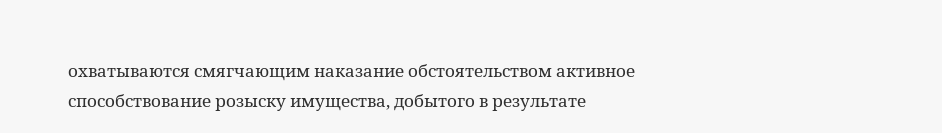охватываются смягчающим наказание обстоятельством активное способствование розыску имущества, добытого в результате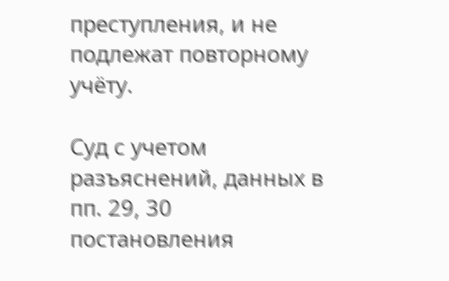преступления, и не подлежат повторному учёту.

Суд с учетом разъяснений, данных в пп. 29, 30 постановления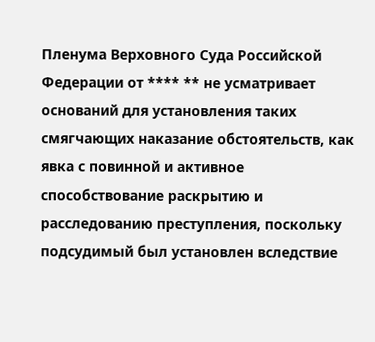Пленума Верховного Суда Российской Федерации от **** ** не усматривает оснований для установления таких смягчающих наказание обстоятельств, как явка с повинной и активное способствование раскрытию и расследованию преступления, поскольку подсудимый был установлен вследствие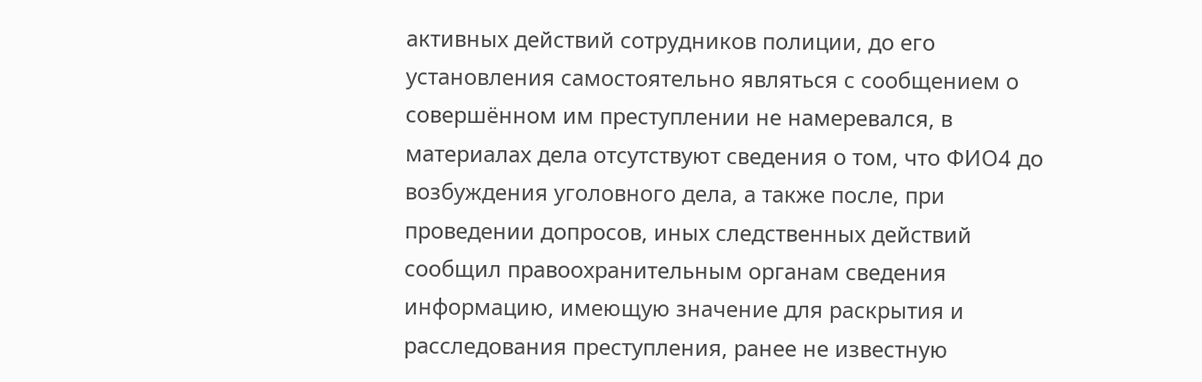активных действий сотрудников полиции, до его установления самостоятельно являться с сообщением о совершённом им преступлении не намеревался, в материалах дела отсутствуют сведения о том, что ФИО4 до возбуждения уголовного дела, а также после, при проведении допросов, иных следственных действий сообщил правоохранительным органам сведения информацию, имеющую значение для раскрытия и расследования преступления, ранее не известную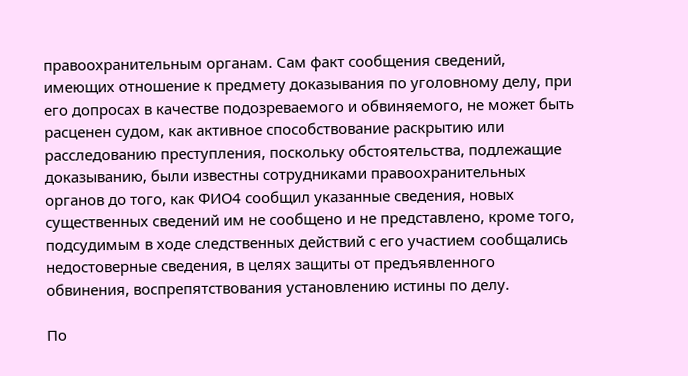правоохранительным органам. Сам факт сообщения сведений, имеющих отношение к предмету доказывания по уголовному делу, при его допросах в качестве подозреваемого и обвиняемого, не может быть расценен судом, как активное способствование раскрытию или расследованию преступления, поскольку обстоятельства, подлежащие доказыванию, были известны сотрудниками правоохранительных органов до того, как ФИО4 сообщил указанные сведения, новых существенных сведений им не сообщено и не представлено, кроме того, подсудимым в ходе следственных действий с его участием сообщались недостоверные сведения, в целях защиты от предъявленного обвинения, воспрепятствования установлению истины по делу.

По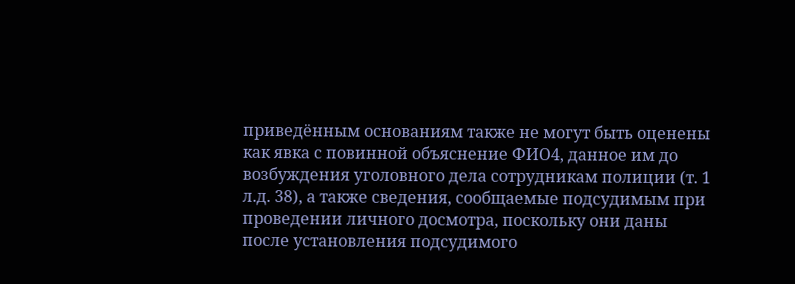приведённым основаниям также не могут быть оценены как явка с повинной объяснение ФИО4, данное им до возбуждения уголовного дела сотрудникам полиции (т. 1 л.д. 38), а также сведения, сообщаемые подсудимым при проведении личного досмотра, поскольку они даны после установления подсудимого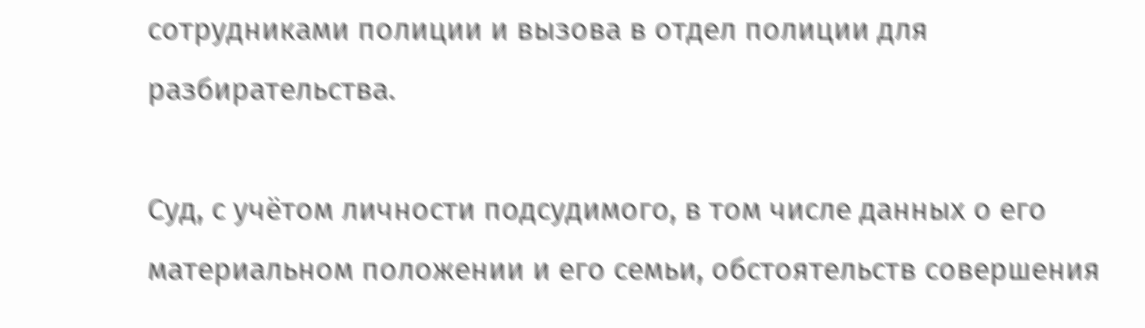сотрудниками полиции и вызова в отдел полиции для разбирательства.

Суд, с учётом личности подсудимого, в том числе данных о его материальном положении и его семьи, обстоятельств совершения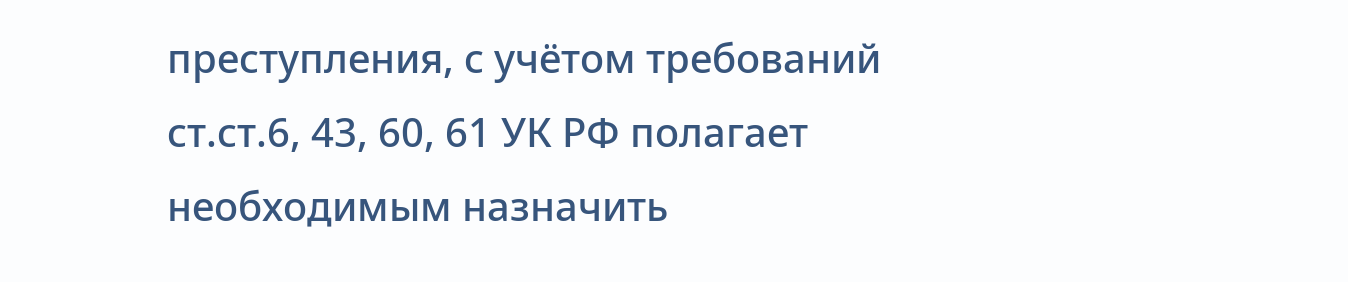преступления, с учётом требований ст.ст.6, 43, 60, 61 УК РФ полагает необходимым назначить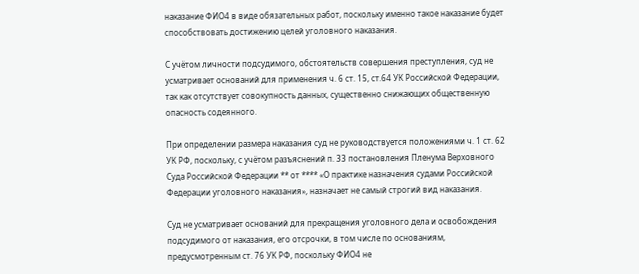наказание ФИО4 в виде обязательных работ, поскольку именно такое наказание будет способствовать достижению целей уголовного наказания.

С учётом личности подсудимого, обстоятельств совершения преступления, суд не усматривает оснований для применения ч. 6 ст. 15, ст.64 УК Российской Федерации, так как отсутствует совокупность данных, существенно снижающих общественную опасность содеянного.

При определении размера наказания суд не руководствуется положениями ч. 1 ст. 62 УК РФ, поскольку, с учётом разъяснений п. 33 постановления Пленума Верховного Суда Российской Федерации ** от **** «О практике назначения судами Российской Федерации уголовного наказания», назначает не самый строгий вид наказания.

Суд не усматривает оснований для прекращения уголовного дела и освобождения подсудимого от наказания, его отсрочки, в том числе по основаниям, предусмотренным ст. 76 УК РФ, поскольку ФИО4 не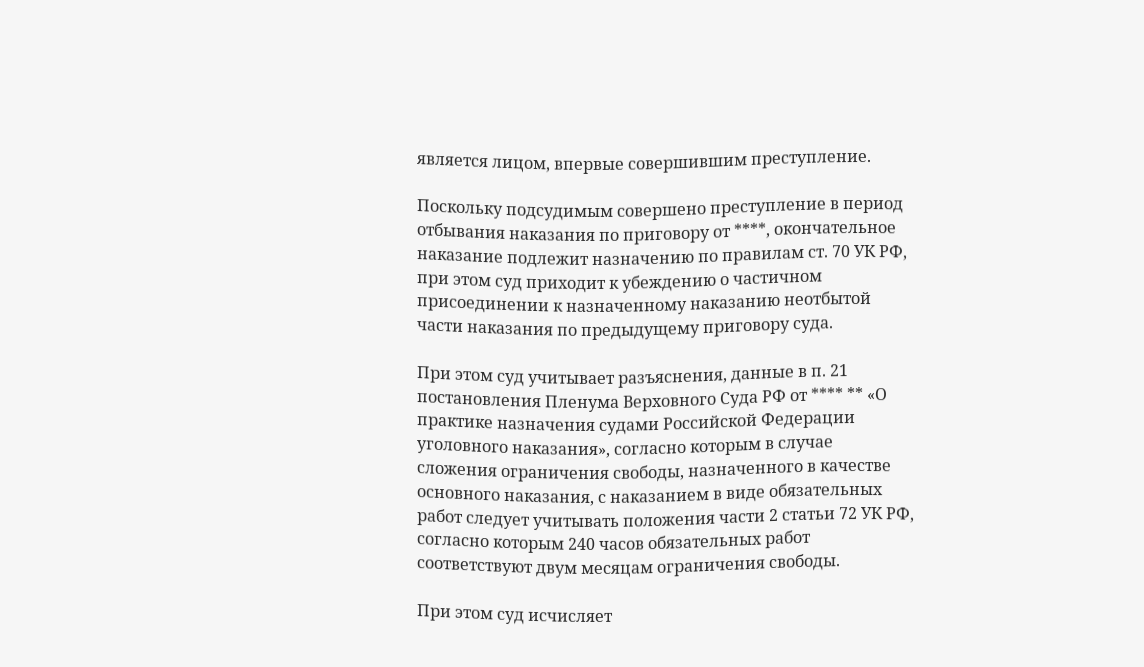является лицом, впервые совершившим преступление.

Поскольку подсудимым совершено преступление в период отбывания наказания по приговору от ****, окончательное наказание подлежит назначению по правилам ст. 70 УК РФ, при этом суд приходит к убеждению о частичном присоединении к назначенному наказанию неотбытой части наказания по предыдущему приговору суда.

При этом суд учитывает разъяснения, данные в п. 21 постановления Пленума Верховного Суда РФ от **** ** «О практике назначения судами Российской Федерации уголовного наказания», согласно которым в случае сложения ограничения свободы, назначенного в качестве основного наказания, с наказанием в виде обязательных работ следует учитывать положения части 2 статьи 72 УК РФ, согласно которым 240 часов обязательных работ соответствуют двум месяцам ограничения свободы.

При этом суд исчисляет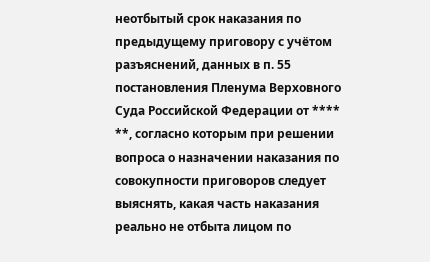неотбытый срок наказания по предыдущему приговору с учётом разъяснений, данных в п. 55 постановления Пленума Верховного Суда Российской Федерации от **** **, согласно которым при решении вопроса о назначении наказания по совокупности приговоров следует выяснять, какая часть наказания реально не отбыта лицом по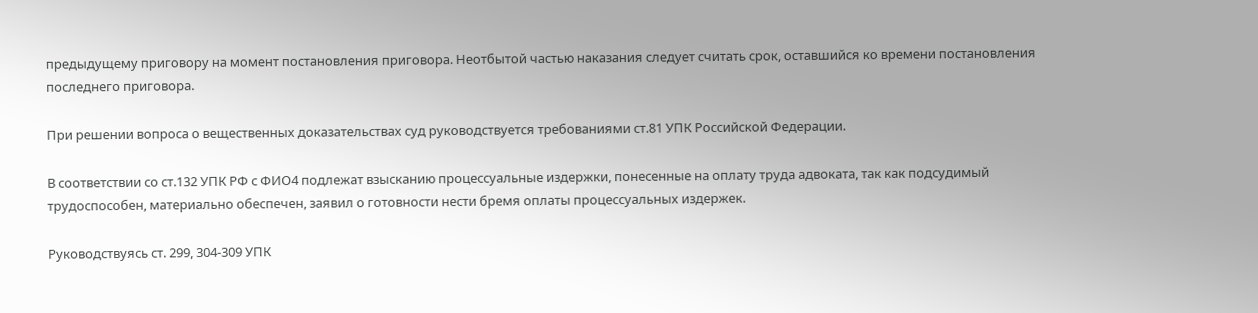предыдущему приговору на момент постановления приговора. Неотбытой частью наказания следует считать срок, оставшийся ко времени постановления последнего приговора.

При решении вопроса о вещественных доказательствах суд руководствуется требованиями ст.81 УПК Российской Федерации.

В соответствии со ст.132 УПК РФ с ФИО4 подлежат взысканию процессуальные издержки, понесенные на оплату труда адвоката, так как подсудимый трудоспособен, материально обеспечен, заявил о готовности нести бремя оплаты процессуальных издержек.

Руководствуясь ст. 299, 304-309 УПК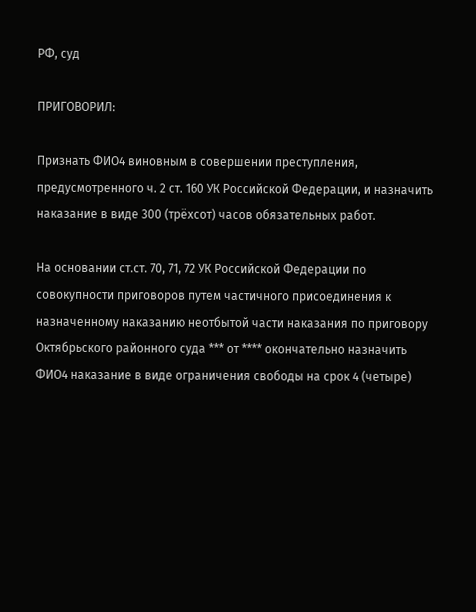РФ, суд

ПРИГОВОРИЛ:

Признать ФИО4 виновным в совершении преступления, предусмотренного ч. 2 ст. 160 УК Российской Федерации, и назначить наказание в виде 300 (трёхсот) часов обязательных работ.

На основании ст.ст. 70, 71, 72 УК Российской Федерации по совокупности приговоров путем частичного присоединения к назначенному наказанию неотбытой части наказания по приговору Октябрьского районного суда *** от **** окончательно назначить ФИО4 наказание в виде ограничения свободы на срок 4 (четыре)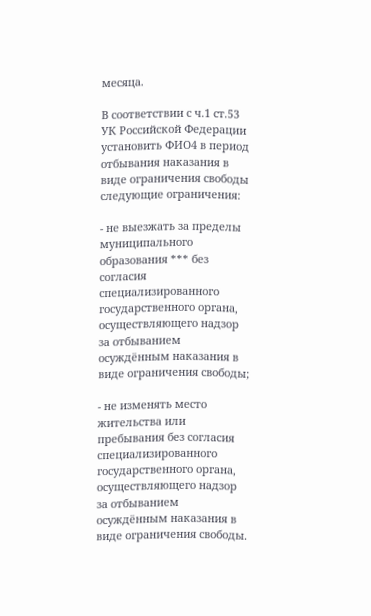месяца.

В соответствии с ч.1 ст.53 УК Российской Федерации установить ФИО4 в период отбывания наказания в виде ограничения свободы следующие ограничения:

- не выезжать за пределы муниципального образования *** без согласия специализированного государственного органа, осуществляющего надзор за отбыванием осуждённым наказания в виде ограничения свободы;

- не изменять место жительства или пребывания без согласия специализированного государственного органа, осуществляющего надзор за отбыванием осуждённым наказания в виде ограничения свободы.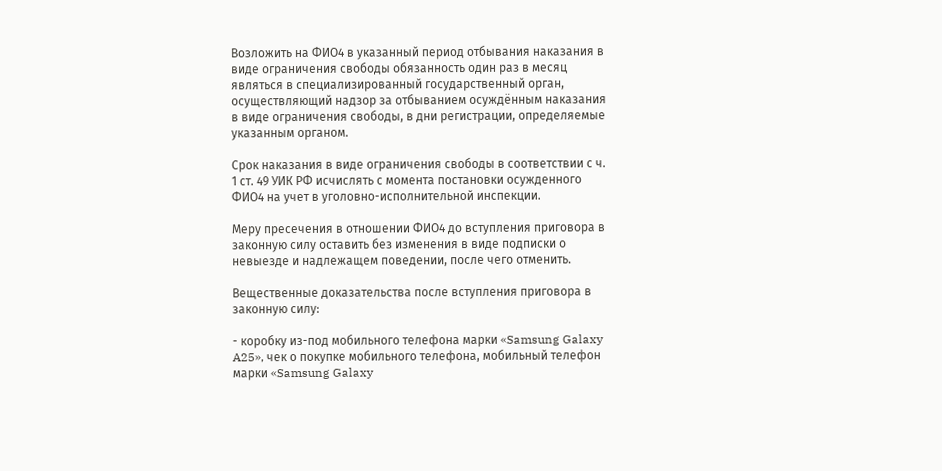Возложить на ФИО4 в указанный период отбывания наказания в виде ограничения свободы обязанность один раз в месяц являться в специализированный государственный орган, осуществляющий надзор за отбыванием осуждённым наказания в виде ограничения свободы, в дни регистрации, определяемые указанным органом.

Срок наказания в виде ограничения свободы в соответствии с ч. 1 ст. 49 УИК РФ исчислять с момента постановки осужденного ФИО4 на учет в уголовно-исполнительной инспекции.

Меру пресечения в отношении ФИО4 до вступления приговора в законную силу оставить без изменения в виде подписки о невыезде и надлежащем поведении, после чего отменить.

Вещественные доказательства после вступления приговора в законную силу:

- коробку из-под мобильного телефона марки «Samsung Galaxy A25», чек о покупке мобильного телефона, мобильный телефон марки «Samsung Galaxy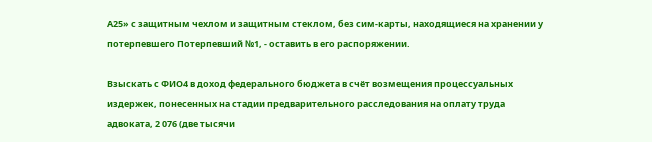А25» с защитным чехлом и защитным стеклом, без сим-карты, находящиеся на хранении у потерпевшего Потерпевший №1, - оставить в его распоряжении.

Взыскать с ФИО4 в доход федерального бюджета в счёт возмещения процессуальных издержек, понесенных на стадии предварительного расследования на оплату труда адвоката, 2 076 (две тысячи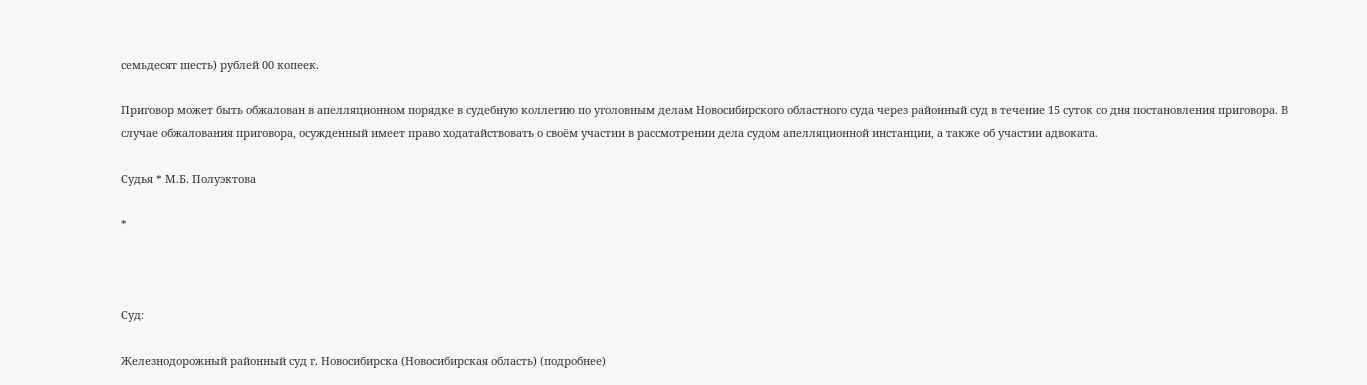семьдесят шесть) рублей 00 копеек.

Приговор может быть обжалован в апелляционном порядке в судебную коллегию по уголовным делам Новосибирского областного суда через районный суд в течение 15 суток со дня постановления приговора. В случае обжалования приговора, осужденный имеет право ходатайствовать о своём участии в рассмотрении дела судом апелляционной инстанции, а также об участии адвоката.

Судья * М.Б. Полуэктова

*



Суд:

Железнодорожный районный суд г. Новосибирска (Новосибирская область) (подробнее)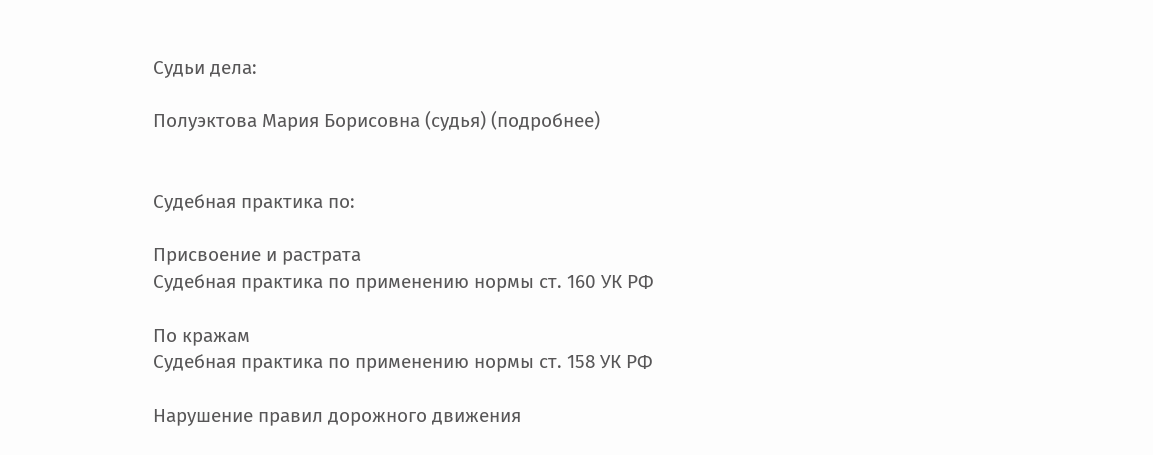Судьи дела:

Полуэктова Мария Борисовна (судья) (подробнее)


Судебная практика по:

Присвоение и растрата
Судебная практика по применению нормы ст. 160 УК РФ

По кражам
Судебная практика по применению нормы ст. 158 УК РФ

Нарушение правил дорожного движения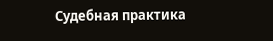Судебная практика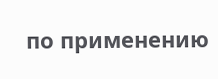по применению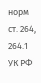норм ст. 264, 264.1 УК РФ